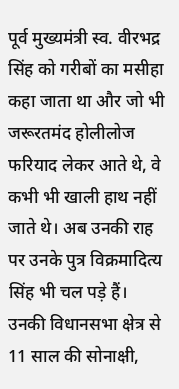पूर्व मुख्यमंत्री स्व. वीरभद्र सिंह को गरीबों का मसीहा कहा जाता था और जो भी जरूरतमंद होलीलोज फरियाद लेकर आते थे, वे कभी भी खाली हाथ नहीं जाते थे। अब उनकी राह पर उनके पुत्र विक्रमादित्य सिंह भी चल पड़े हैं। उनकी विधानसभा क्षेत्र से 11 साल की सोनाक्षी,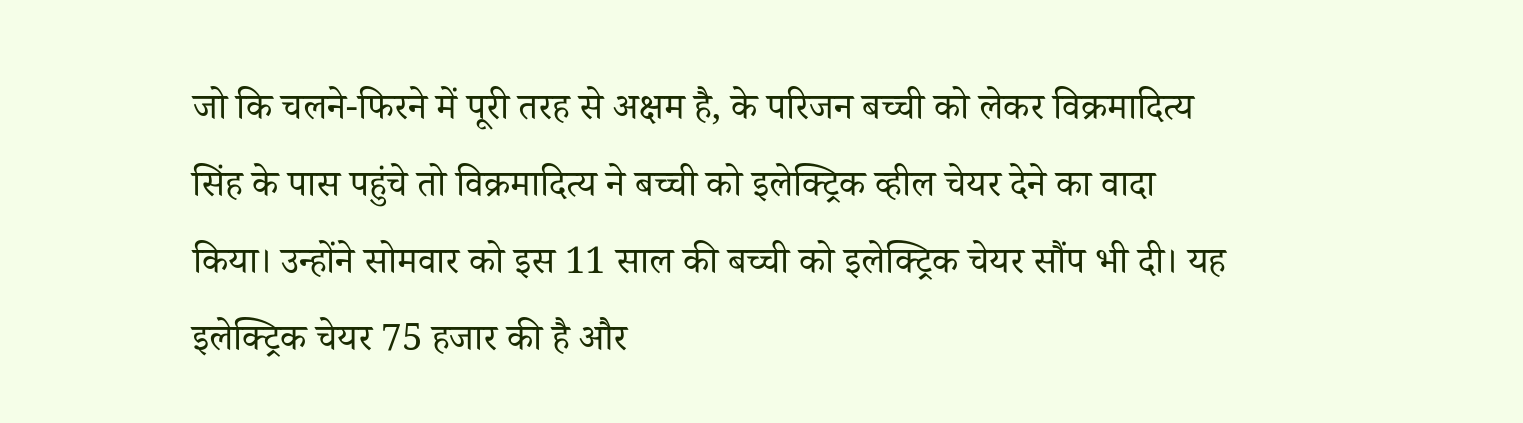जो कि चलने-फिरने में पूरी तरह से अक्षम है, के परिजन बच्ची को लेकर विक्रमादित्य सिंह के पास पहुंचे तो विक्रमादित्य ने बच्ची को इलेक्ट्रिक व्हील चेयर देने का वादा किया। उन्होंने सोमवार को इस 11 साल की बच्ची को इलेक्ट्रिक चेयर सौंप भी दी। यह इलेक्ट्रिक चेयर 75 हजार की है और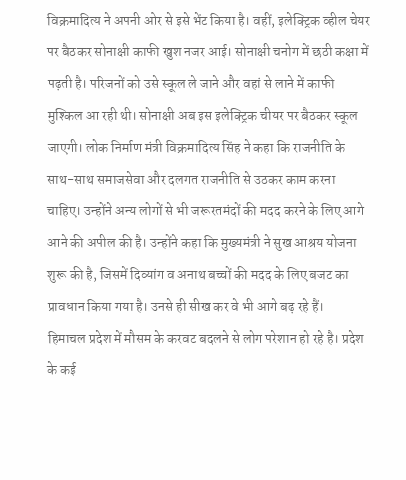विक्रमादित्य ने अपनी ओर से इसे भेंट किया है। वहीं, इलेक्ट्रिक व्हील चेयर पर बैठकर सोनाक्षी काफी खुश नजर आई। सोनाक्षी चनोग में छठी कक्षा में पढ़ती है। परिजनों को उसे स्कूल ले जाने और वहां से लाने में काफी मुश्किल आ रही थी। सोनाक्षी अब इस इलेक्ट्रिक चीयर पर बैठकर स्कूल जाएगी। लोक निर्माण मंत्री विक्रमादित्य सिंह ने कहा कि राजनीति के साथ-साथ समाजसेवा और दलगत राजनीति से उठकर काम करना चाहिए। उन्होंने अन्य लोगों से भी जरूरतमंदों की मदद करने के लिए आगे आने की अपील की है। उन्होंने कहा कि मुख्यमंत्री ने सुख आश्रय योजना शुरू की है, जिसमें दिव्यांग व अनाथ बच्चों की मदद के लिए बजट का प्रावधान किया गया है। उनसे ही सीख कर वे भी आगे बढ़ रहे हैं।
हिमाचल प्रदेश में मौसम के करवट बदलने से लोग परेशान हो रहे है। प्रदेश के कई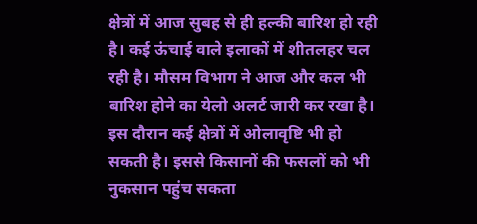क्षेत्रों में आज सुबह से ही हल्की बारिश हो रही है। कई ऊंचाई वाले इलाकों में शीतलहर चल रही है। मौसम विभाग ने आज और कल भी बारिश होने का येलो अलर्ट जारी कर रखा है। इस दौरान कई क्षेत्रों में ओलावृष्टि भी हो सकती है। इससे किसानों की फसलों को भी नुकसान पहुंच सकता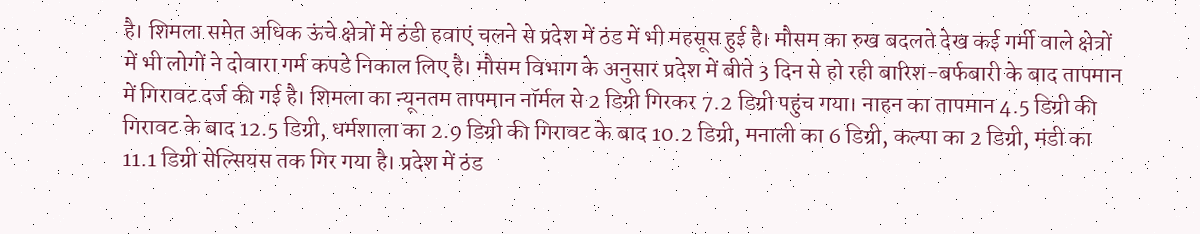है। शिमला समेत अधिक ऊंचे क्षेत्रों में ठंडी हवाएं चलने से प्रदेश में ठंड में भी महसूस हुई है। मौसम का रुख बदलते देख कई गर्मी वाले क्षेत्रों में भी लोगों ने दोवारा गर्म कपडे निकाल लिए है। मौसम विभाग के अनुसार प्रदेश में बीते 3 दिन से हो रही बारिश-बर्फबारी के बाद तापमान में गिरावट दर्ज की गई है। शिमला का न्यूनतम तापमान नॉर्मल से 2 डिग्री गिरकर 7.2 डिग्री पहुंच गया। नाहन का तापमान 4.5 डिग्री की गिरावट के बाद 12.5 डिग्री, धर्मशाला का 2.9 डिग्री की गिरावट के बाद 10.2 डिग्री, मनाली का 6 डिग्री, कल्पा का 2 डिग्री, मंडी का 11.1 डिग्री सेल्सियस तक गिर गया है। प्रदेश में ठंड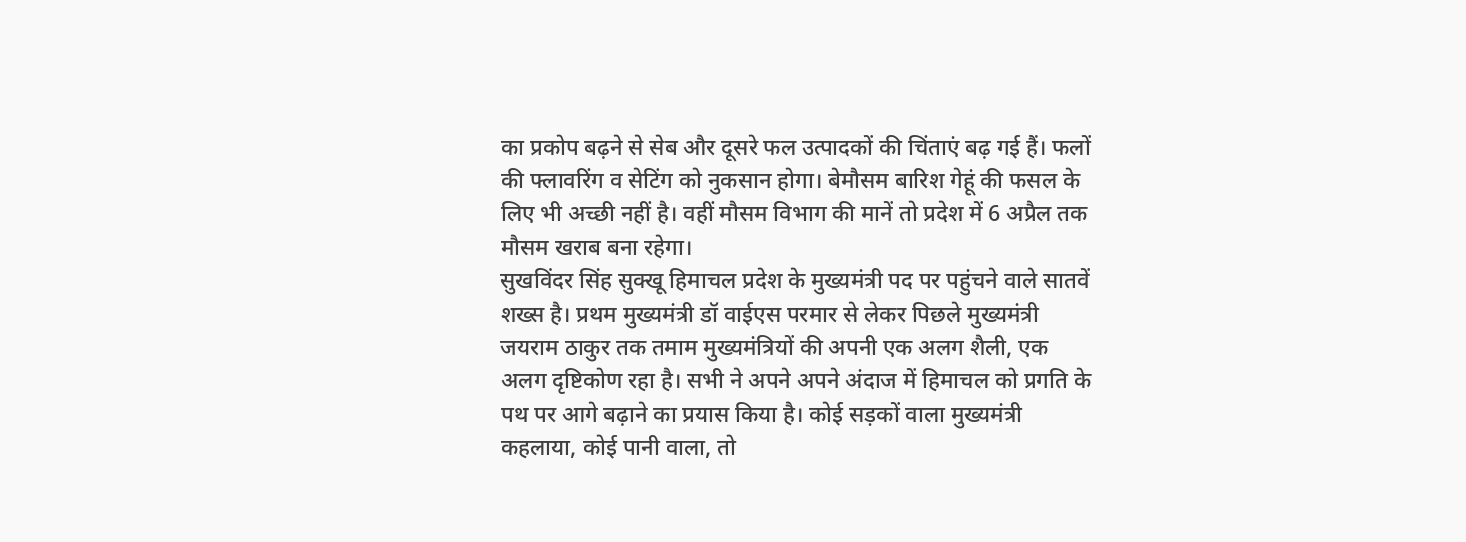का प्रकोप बढ़ने से सेब और दूसरे फल उत्पादकों की चिंताएं बढ़ गई हैं। फलों की फ्लावरिंग व सेटिंग को नुकसान होगा। बेमौसम बारिश गेहूं की फसल के लिए भी अच्छी नहीं है। वहीं मौसम विभाग की मानें तो प्रदेश में 6 अप्रैल तक मौसम खराब बना रहेगा।
सुखविंदर सिंह सुक्खू हिमाचल प्रदेश के मुख्यमंत्री पद पर पहुंचने वाले सातवें शख्स है। प्रथम मुख्यमंत्री डॉ वाईएस परमार से लेकर पिछले मुख्यमंत्री जयराम ठाकुर तक तमाम मुख्यमंत्रियों की अपनी एक अलग शैली, एक अलग दृष्टिकोण रहा है। सभी ने अपने अपने अंदाज में हिमाचल को प्रगति के पथ पर आगे बढ़ाने का प्रयास किया है। कोई सड़कों वाला मुख्यमंत्री कहलाया, कोई पानी वाला, तो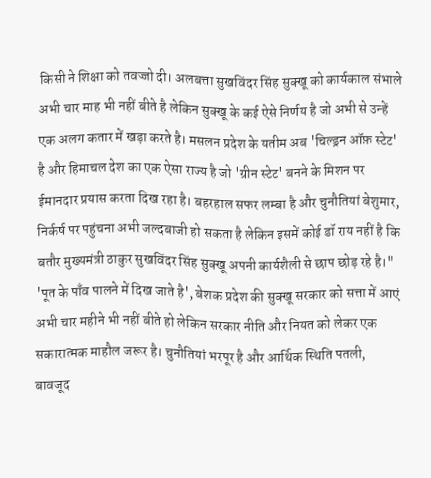किसी ने शिक्षा को तवज्जो दी। अलबत्ता सुखविंदर सिंह सुक्खू को कार्यकाल संभाले अभी चार माह भी नहीं बीते है लेकिन सुक्खू के कई ऐसे निर्णय है जो अभी से उन्हें एक अलग कतार में खड़ा करते है। मसलन प्रदेश के यतीम अब 'चिल्ड्रन ऑफ़ स्टेट' है और हिमाचल देश का एक ऐसा राज्य है जो 'ग्रीन स्टेट' बनने के मिशन पर ईमानदार प्रयास करता दिख रहा है। बहरहाल सफर लम्बा है और चुनौतियां बेशुमार, निर्कर्ष पर पहुंचना अभी जल्दबाजी हो सकता है लेकिन इसमें कोई डॉ राय नहीं है कि बतौर मुख्यमंत्री ठाकुर सुखविंदर सिंह सुक्खू अपनी कार्यशैली से छाप छोड़ रहे है।" 'पूत के पाँव पालने में दिख जाते है', बेशक प्रदेश की सुक्खू सरकार को सत्ता में आएं अभी चार महीने भी नहीं बीते हो लेकिन सरकार नीति और नियत को लेकर एक सकारात्मक माहौल जरूर है। चुनौतियां भरपूर है और आर्थिक स्थिति पतली, बावजूद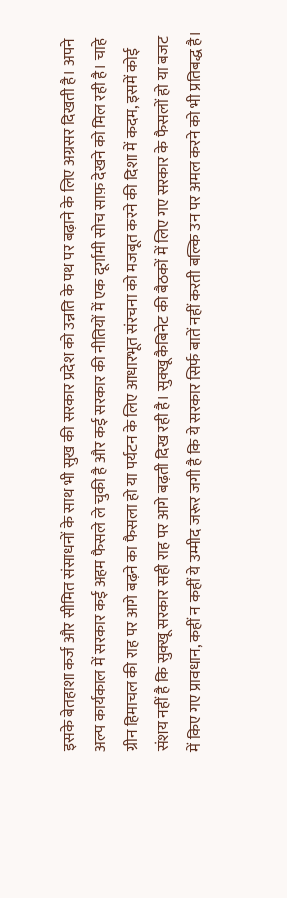इसके बेतहाशा कर्ज और सीमित संसाधनों के साथ भी सुख की सरकार प्रदेश को उन्नति के पथ पर बढ़ाने के लिए अग्रसर दिखती है। अपने अल्प कार्यकाल में सरकार कई अहम फैसले ले चुकी है और कई सरकार की नीतियों में एक दूर्गामी सोच साफ़ देखने को मिल रही है। चाहे ग्रीन हिमाचल की राह पर आगे बढ़ने का फैसला हो या पर्यटन के लिए आधारभूत संरचना को मजबूत करने की दिशा में कदम, इसमें कोई संशय नहीं है कि सुक्खू सरकार सही राह पर आगे बढ़ती दिख रही है। सुक्खू कैबिनेट की बैठकों में लिए गए सरकार के फैसलों हो या बजट में किए गए प्रावधान, कहीं न कहीं ये उम्मीद जरूर जगी है कि ये सरकार सिर्फ बातें नहीं करती बल्कि उन पर अमल करने को भी प्रतिबद्ध है।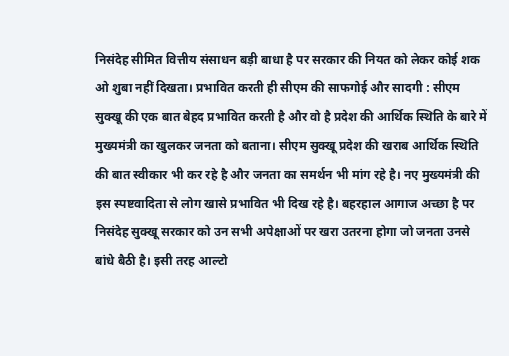निसंदेह सीमित वित्तीय संसाधन बड़ी बाधा है पर सरकार की नियत को लेकर कोई शक ओ शुबा नहीं दिखता। प्रभावित करती ही सीएम की साफगोई और सादगी : सीएम सुक्खू की एक बात बेहद प्रभावित करती है और वो है प्रदेश की आर्थिक स्थिति के बारे में मुख्यमंत्री का खुलकर जनता को बताना। सीएम सुक्खू प्रदेश की खराब आर्थिक स्थिति की बात स्वीकार भी कर रहे है और जनता का समर्थन भी मांग रहे है। नए मुख्यमंत्री की इस स्पष्टवादिता से लोग खासे प्रभावित भी दिख रहे है। बहरहाल आगाज अच्छा है पर निसंदेह सुक्खू सरकार को उन सभी अपेक्षाओं पर खरा उतरना होगा जो जनता उनसे बांधे बैठी है। इसी तरह आल्टो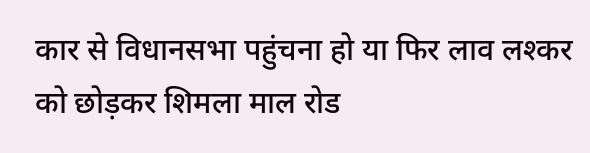कार से विधानसभा पहुंचना हो या फिर लाव लश्कर को छोड़कर शिमला माल रोड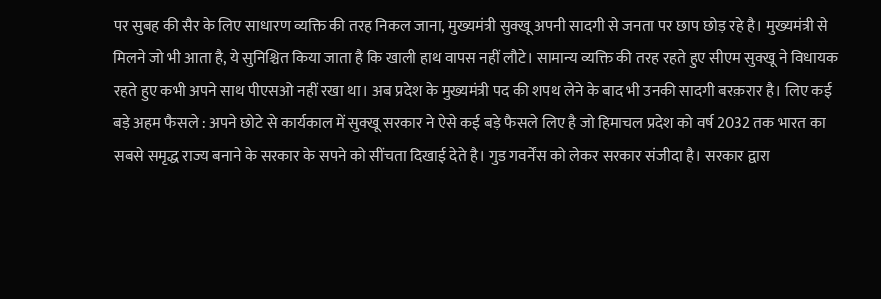पर सुबह की सैर के लिए साधारण व्यक्ति की तरह निकल जाना, मुख्यमंत्री सुक्खू अपनी सादगी से जनता पर छाप छोड़ रहे है। मुख्यमंत्री से मिलने जो भी आता है, ये सुनिश्चित किया जाता है कि खाली हाथ वापस नहीं लौटे। सामान्य व्यक्ति की तरह रहते हुए सीएम सुक्खू ने विधायक रहते हुए कभी अपने साथ पीएसओ नहीं रखा था। अब प्रदेश के मुख्यमंत्री पद की शपथ लेने के बाद भी उनकी सादगी बरक़रार है। लिए कई बड़े अहम फैसले : अपने छोटे से कार्यकाल में सुक्खू सरकार ने ऐसे कई बड़े फैसले लिए है जो हिमाचल प्रदेश को वर्ष 2032 तक भारत का सबसे समृद्ध राज्य बनाने के सरकार के सपने को सींचता दिखाई देते है। गुड गवर्नेंस को लेकर सरकार संजीदा है। सरकार द्वारा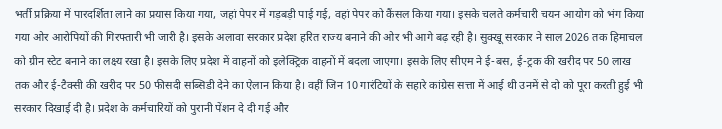भर्ती प्रक्रिया में पारदर्शिता लाने का प्रयास किया गया, जहां पेपर में गड़बड़ी पाई गई, वहां पेपर को कैंसल किया गया। इसके चलते कर्मचारी चयन आयोग को भंग किया गया ओर आरोपियों की गिरफ्तारी भी जारी है। इसके अलावा सरकार प्रदेश हरित राज्य बनाने की ओर भी आगे बढ़ रही है। सुक्खू सरकार ने साल 2026 तक हिमाचल को ग्रीन स्टेट बनाने का लक्ष्य रखा है। इसके लिए प्रदेश में वाहनों को इलेक्ट्रिक वाहनों में बदला जाएगा। इसके लिए सीएम ने ई-बस, ई-ट्रक की खरीद पर 50 लाख तक और ई-टैक्सी की खरीद पर 50 फीसदी सब्सिडी देने का ऐलान किया है। वहीं जिन 10 गारंटियों के सहारे कांग्रेस सत्ता में आई थी उनमें से दो को पूरा करती हुई भी सरकार दिखाई दी है। प्रदेश के कर्मचारियों को पुरानी पेंशन दे दी गई और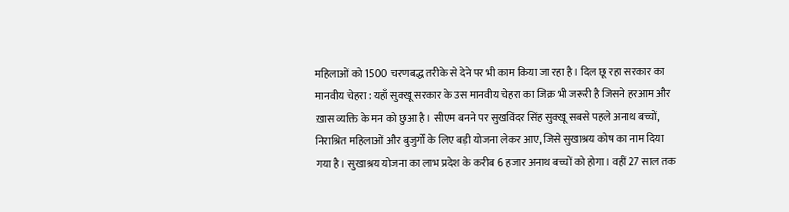महिलाओं को 1500 चरणबद्ध तरीके से देने पर भी काम किया जा रहा है। दिल छू रहा सरकार का मानवीय चेहरा : यहाँ सुक्खू सरकार के उस मानवीय चेहरा का जिक्र भी जरूरी है जिसने हरआम और ख़ास व्यक्ति के मन को छुआ है। सीएम बनने पर सुखविंदर सिंह सुक्खू सबसे पहले अनाथ बच्चों, निराश्रित महिलाओं और बुजुर्गों के लिए बड़ी योजना लेकर आए, जिसे सुखाश्रय कोष का नाम दिया गया है। सुखाश्रय योजना का लाभ प्रदेश के करीब 6 हजार अनाथ बच्चों को होगा। वहीं 27 साल तक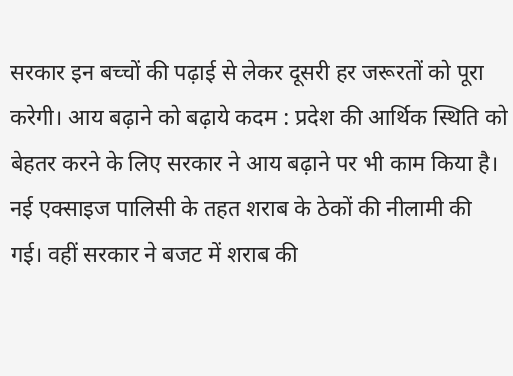सरकार इन बच्चों की पढ़ाई से लेकर दूसरी हर जरूरतों को पूरा करेगी। आय बढ़ाने को बढ़ाये कदम : प्रदेश की आर्थिक स्थिति को बेहतर करने के लिए सरकार ने आय बढ़ाने पर भी काम किया है। नई एक्साइज पालिसी के तहत शराब के ठेकों की नीलामी की गई। वहीं सरकार ने बजट में शराब की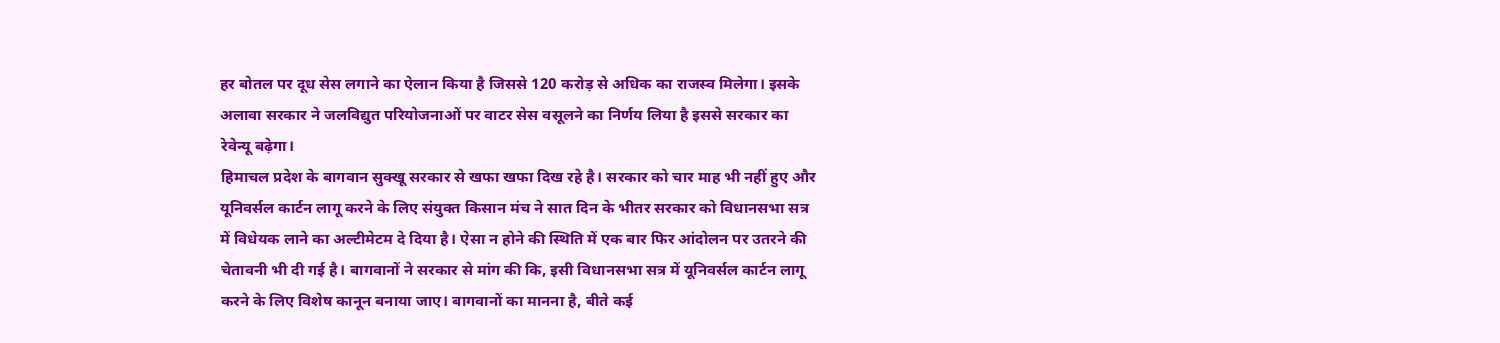हर बोतल पर दूध सेस लगाने का ऐलान किया है जिससे 120 करोड़ से अधिक का राजस्व मिलेगा। इसके अलावा सरकार ने जलविद्युत परियोजनाओं पर वाटर सेस वसूलने का निर्णय लिया है इससे सरकार का रेवेन्यू बढ़ेगा।
हिमाचल प्रदेश के बागवान सुक्खू सरकार से खफा खफा दिख रहे है। सरकार को चार माह भी नहीं हुए और यूनिवर्सल कार्टन लागू करने के लिए संयुक्त किसान मंच ने सात दिन के भीतर सरकार को विधानसभा सत्र में विधेयक लाने का अल्टीमेटम दे दिया है। ऐसा न होने की स्थिति में एक बार फिर आंदोलन पर उतरने की चेतावनी भी दी गई है। बागवानों ने सरकार से मांग की कि, इसी विधानसभा सत्र में यूनिवर्सल कार्टन लागू करने के लिए विशेष कानून बनाया जाए। बागवानों का मानना है, बीते कई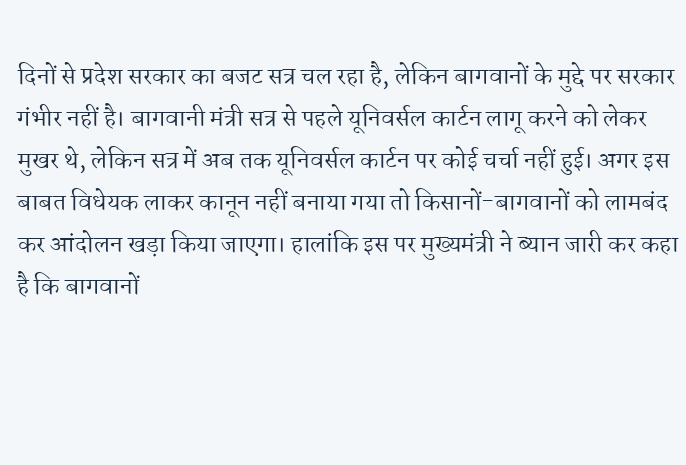दिनों से प्रदेश सरकार का बजट सत्र चल रहा है, लेकिन बागवानों के मुद्दे पर सरकार गंभीर नहीं है। बागवानी मंत्री सत्र से पहले यूनिवर्सल कार्टन लागू करने को लेकर मुखर थे, लेकिन सत्र में अब तक यूनिवर्सल कार्टन पर कोई चर्चा नहीं हुई। अगर इस बाबत विधेयक लाकर कानून नहीं बनाया गया तो किसानों-बागवानों को लामबंद कर आंदोलन खड़ा किया जाएगा। हालांकि इस पर मुख्यमंत्री ने ब्यान जारी कर कहा है कि बागवानों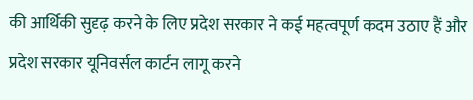की आर्थिकी सुदृढ़ करने के लिए प्रदेश सरकार ने कई महत्वपूर्ण कदम उठाए हैं और प्रदेश सरकार यूनिवर्सल कार्टन लागू करने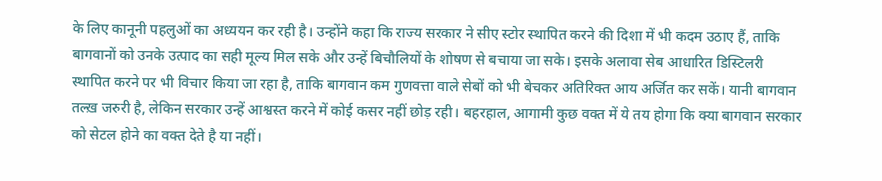के लिए कानूनी पहलुओं का अध्ययन कर रही है। उन्होंने कहा कि राज्य सरकार ने सीए स्टोर स्थापित करने की दिशा में भी कदम उठाए हैं, ताकि बागवानों को उनके उत्पाद का सही मूल्य मिल सके और उन्हें बिचौलियों के शोषण से बचाया जा सके। इसके अलावा सेब आधारित डिस्टिलरी स्थापित करने पर भी विचार किया जा रहा है, ताकि बागवान कम गुणवत्ता वाले सेबों को भी बेचकर अतिरिक्त आय अर्जित कर सकें। यानी बागवान तल्ख़ जरुरी है, लेकिन सरकार उन्हें आश्वस्त करने में कोई कसर नहीं छोड़ रही। बहरहाल, आगामी कुछ वक्त में ये तय होगा कि क्या बागवान सरकार को सेटल होने का वक्त देते है या नहीं।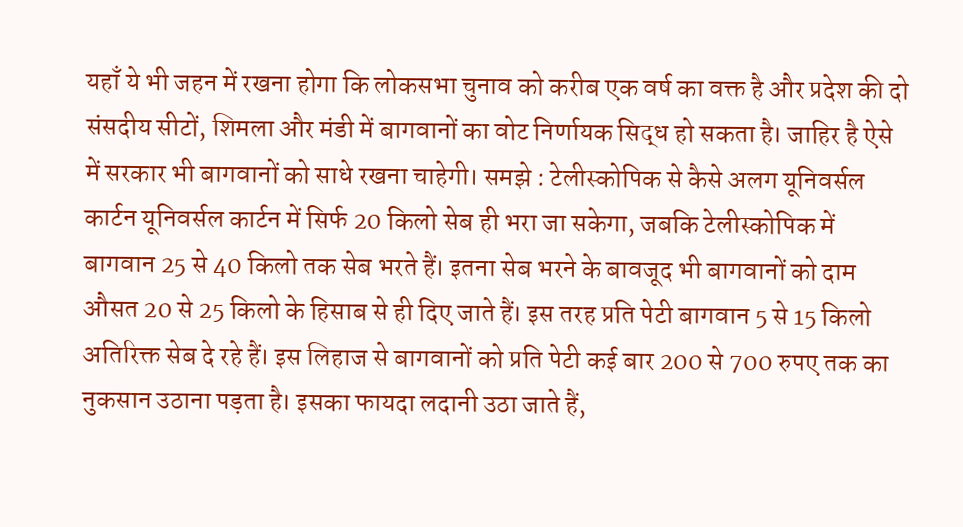यहाँ ये भी जहन में रखना होगा कि लोकसभा चुनाव को करीब एक वर्ष का वक्त है और प्रदेश की दो संसदीय सीटों, शिमला और मंडी में बागवानों का वोट निर्णायक सिद्ध हो सकता है। जाहिर है ऐसे में सरकार भी बागवानों को साधे रखना चाहेगी। समझे : टेलीस्कोपिक से कैसे अलग यूनिवर्सल कार्टन यूनिवर्सल कार्टन में सिर्फ 20 किलो सेब ही भरा जा सकेगा, जबकि टेलीस्कोपिक में बागवान 25 से 40 किलो तक सेब भरते हैं। इतना सेब भरने के बावजूद भी बागवानों को दाम औसत 20 से 25 किलो के हिसाब से ही दिए जाते हैं। इस तरह प्रति पेटी बागवान 5 से 15 किलो अतिरिक्त सेब दे रहे हैं। इस लिहाज से बागवानों को प्रति पेटी कई बार 200 से 700 रुपए तक का नुकसान उठाना पड़ता है। इसका फायदा लदानी उठा जाते हैं,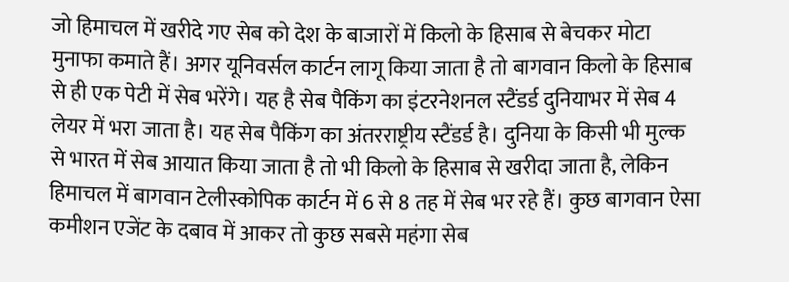जो हिमाचल में खरीदे गए सेब को देश के बाजारों में किलो के हिसाब से बेचकर मोटा मुनाफा कमाते हैं। अगर यूनिवर्सल कार्टन लागू किया जाता है तो बागवान किलो के हिसाब से ही एक पेटी में सेब भरेंगे। यह है सेब पैकिंग का इंटरनेशनल स्टैंडर्ड दुनियाभर में सेब 4 लेयर में भरा जाता है। यह सेब पैकिंग का अंतरराष्ट्रीय स्टैंडर्ड है। दुनिया के किसी भी मुल्क से भारत में सेब आयात किया जाता है तो भी किलो के हिसाब से खरीदा जाता है, लेकिन हिमाचल में बागवान टेलीस्कोपिक कार्टन में 6 से 8 तह में सेब भर रहे हैं। कुछ बागवान ऐसा कमीशन एजेंट के दबाव में आकर तो कुछ सबसे महंगा सेब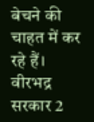बेचने की चाहत में कर रहे हैं। वीरभद्र सरकार 2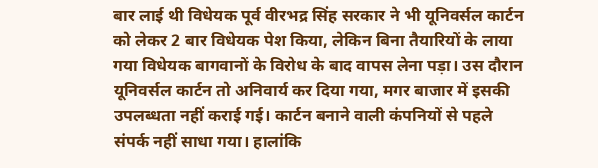बार लाई थी विधेयक पूर्व वीरभद्र सिंह सरकार ने भी यूनिवर्सल कार्टन को लेकर 2 बार विधेयक पेश किया, लेकिन बिना तैयारियों के लाया गया विधेयक बागवानों के विरोध के बाद वापस लेना पड़ा। उस दौरान यूनिवर्सल कार्टन तो अनिवार्य कर दिया गया, मगर बाजार में इसकी उपलब्धता नहीं कराई गई। कार्टन बनाने वाली कंपनियों से पहले संपर्क नहीं साधा गया। हालांकि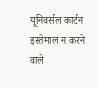यूनिवर्सल कार्टन इस्तेमाल न करने वाले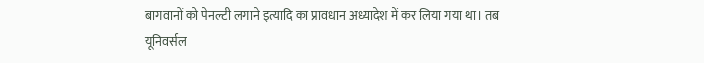बागवानों को पेनल्टी लगाने इत्यादि का प्रावधान अध्यादेश में कर लिया गया था। तब यूनिवर्सल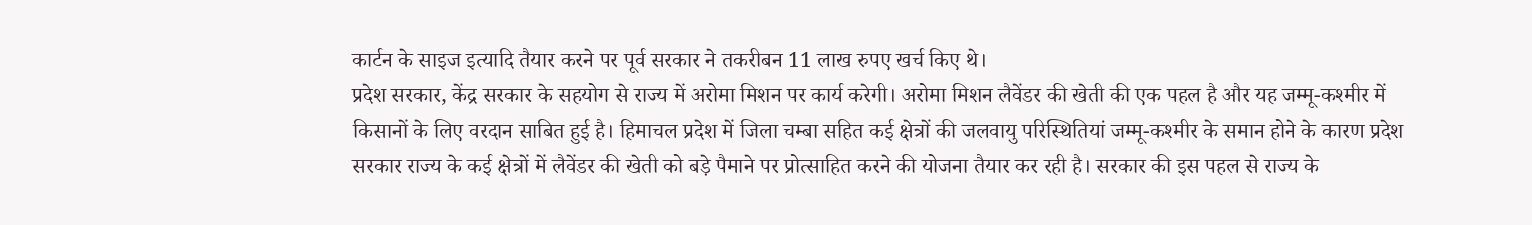कार्टन के साइज इत्यादि तैयार करने पर पूर्व सरकार ने तकरीबन 11 लाख रुपए खर्च किए थे।
प्रदेश सरकार, केंद्र सरकार के सहयोग से राज्य में अरोमा मिशन पर कार्य करेगी। अरोमा मिशन लैवेंडर की खेती की एक पहल है और यह जम्मू-कश्मीर में किसानों के लिए वरदान साबित हुई है। हिमाचल प्रदेश में जिला चम्बा सहित कई क्षेत्रों की जलवायु परिस्थितियां जम्मू-कश्मीर के समान होने के कारण प्रदेश सरकार राज्य के कई क्षेत्रों में लैवेंडर की खेती को बड़े पैमाने पर प्रोत्साहित करने की योजना तैयार कर रही है। सरकार की इस पहल से राज्य के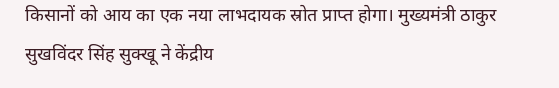किसानों को आय का एक नया लाभदायक स्रोत प्राप्त होगा। मुख्यमंत्री ठाकुर सुखविंदर सिंह सुक्खू ने केंद्रीय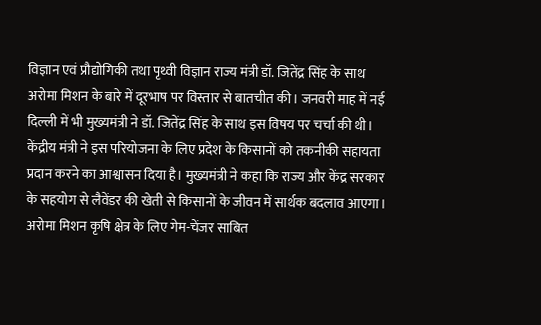विज्ञान एवं प्रौद्योगिकी तथा पृथ्वी विज्ञान राज्य मंत्री डॉ. जितेंद्र सिंह के साथ अरोमा मिशन के बारे में दूरभाष पर विस्तार से बातचीत की। जनवरी माह में नई दिल्ली में भी मुख्यमंत्री ने डॉ. जितेंद्र सिंह के साथ इस विषय पर चर्चा की थी। केंद्रीय मंत्री ने इस परियोजना के लिए प्रदेश के किसानों को तकनीकी सहायता प्रदान करने का आश्वासन दिया है। मुख्यमंत्री ने कहा कि राज्य और केंद्र सरकार के सहयोग से लैवेंडर की खेती से किसानों के जीवन में सार्थक बदलाव आएगा। अरोमा मिशन कृषि क्षेत्र के लिए गेम-चेंजर साबित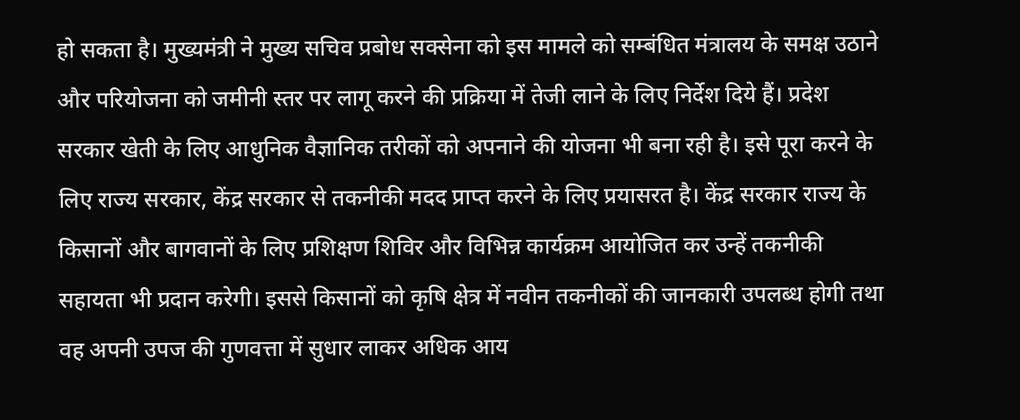हो सकता है। मुख्यमंत्री ने मुख्य सचिव प्रबोध सक्सेना को इस मामले को सम्बंधित मंत्रालय के समक्ष उठाने और परियोजना को जमीनी स्तर पर लागू करने की प्रक्रिया में तेजी लाने के लिए निर्देश दिये हैं। प्रदेश सरकार खेती के लिए आधुनिक वैज्ञानिक तरीकों को अपनाने की योजना भी बना रही है। इसे पूरा करने के लिए राज्य सरकार, केंद्र सरकार से तकनीकी मदद प्राप्त करने के लिए प्रयासरत है। केंद्र सरकार राज्य के किसानों और बागवानों के लिए प्रशिक्षण शिविर और विभिन्न कार्यक्रम आयोजित कर उन्हें तकनीकी सहायता भी प्रदान करेगी। इससे किसानों को कृषि क्षेत्र में नवीन तकनीकों की जानकारी उपलब्ध होगी तथा वह अपनी उपज की गुणवत्ता में सुधार लाकर अधिक आय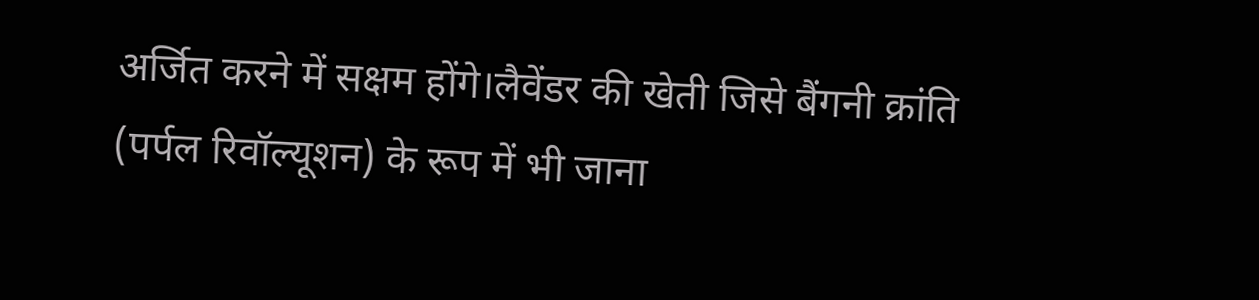अर्जित करने में सक्षम होंगे।लैवेंडर की खेती जिसे बैंगनी क्रांति (पर्पल रिवॉल्यूशन) के रूप में भी जाना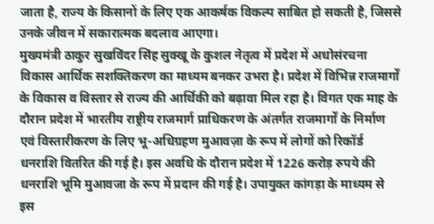जाता है, राज्य के किसानों के लिए एक आकर्षक विकल्प साबित हो सकती है, जिससे उनके जीवन में सकारात्मक बदलाव आएगा।
मुख्यमंत्री ठाकुर सुखविंदर सिंह सुक्खू के कुशल नेतृत्व में प्रदेश में अधोसंरचना विकास आर्थिक सशक्तिकरण का माध्यम बनकर उभरा है। प्रदेश में विभिन्न राजमार्गों के विकास व विस्तार से राज्य की आर्थिकी को बढ़ावा मिल रहा है। विगत एक माह के दौरान प्रदेश में भारतीय राष्ट्रीय राजमार्ग प्राधिकरण के अंतर्गत राजमार्गों के निर्माण एवं विस्तारीकरण के लिए भू-अधिग्रहण मुआवज़ा के रूप में लोगों को रिकॉर्ड धनराशि वितरित की गई है। इस अवधि के दौरान प्रदेश में 1226 करोड़ रुपये की धनराशि भूमि मुआवजा के रूप में प्रदान की गई है। उपायुक्त कांगड़ा के माध्यम से इस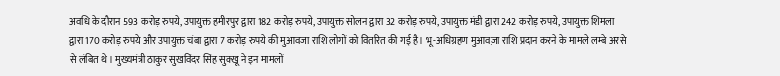अवधि के दौरान 593 करोड़ रुपये, उपायुक्त हमीरपुर द्वारा 182 करोड़ रुपये, उपायुक्त सोलन द्वारा 32 करोड़ रुपये, उपायुक्त मंडी द्वारा 242 करोड़ रुपये, उपायुक्त शिमला द्वारा 170 करोड़ रुपये और उपायुक्त चंबा द्वारा 7 करोड़ रुपये की मुआवजा राशि लोगों को वितरित की गई है। भू-अधिग्रहण मुआवज़ा राशि प्रदान करने के मामले लम्बे अरसे से लंबित थे। मुख्यमंत्री ठाकुर सुखविंदर सिंह सुक्खू ने इन मामलों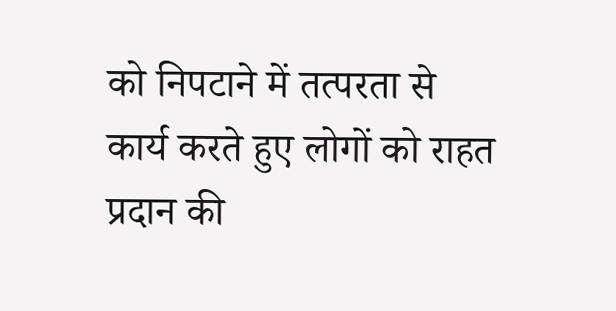को निपटाने में तत्परता से कार्य करते हुए लोगों को राहत प्रदान की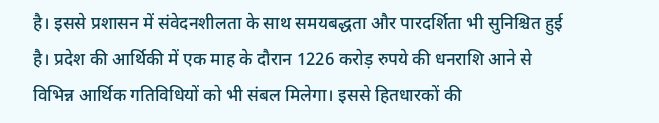है। इससे प्रशासन में संवेदनशीलता के साथ समयबद्धता और पारदर्शिता भी सुनिश्चित हुई है। प्रदेश की आर्थिकी में एक माह के दौरान 1226 करोड़ रुपये की धनराशि आने से विभिन्न आर्थिक गतिविधियों को भी संबल मिलेगा। इससे हितधारकों की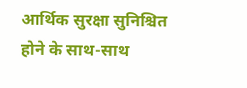आर्थिक सुरक्षा सुनिश्चित होने के साथ-साथ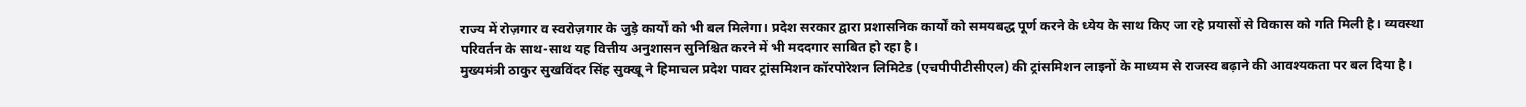राज्य में रोज़गार व स्वरोज़गार के जुड़े कार्यों को भी बल मिलेगा। प्रदेश सरकार द्वारा प्रशासनिक कार्यों को समयबद्ध पूर्ण करने के ध्येय के साथ किए जा रहे प्रयासों से विकास को गति मिली है। व्यवस्था परिवर्तन के साथ-साथ यह वित्तीय अनुशासन सुनिश्चित करने में भी मददगार साबित हो रहा है।
मुख्यमंत्री ठाकुर सुखविंदर सिंह सुक्खू ने हिमाचल प्रदेश पावर ट्रांसमिशन कॉरपोरेशन लिमिटेड (एचपीपीटीसीएल) की ट्रांसमिशन लाइनों के माध्यम से राजस्व बढ़ाने की आवश्यकता पर बल दिया है।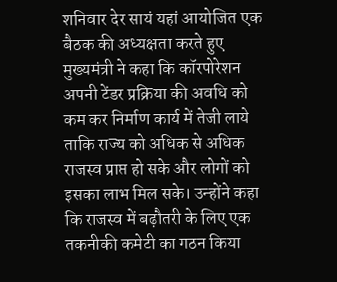शनिवार देर सायं यहां आयोजित एक बैठक की अध्यक्षता करते हुए मुख्यमंत्री ने कहा कि कॉरपोरेशन अपनी टेंडर प्रक्रिया की अवधि को कम कर निर्माण कार्य में तेजी लाये ताकि राज्य को अधिक से अधिक राजस्व प्राप्त हो सके और लोगों को इसका लाभ मिल सके। उन्होंने कहा कि राजस्व में बढ़ौतरी के लिए एक तकनीकी कमेटी का गठन किया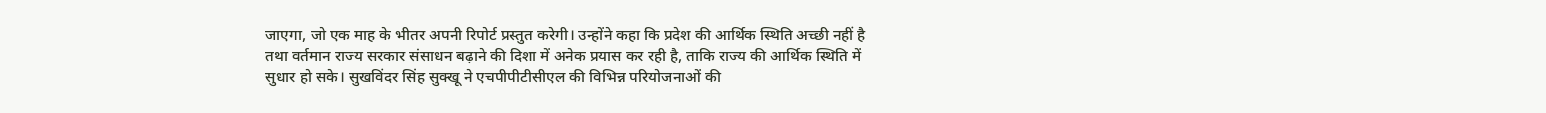जाएगा, जो एक माह के भीतर अपनी रिपोर्ट प्रस्तुत करेगी। उन्होंने कहा कि प्रदेश की आर्थिक स्थिति अच्छी नहीं है तथा वर्तमान राज्य सरकार संसाधन बढ़ाने की दिशा में अनेक प्रयास कर रही है, ताकि राज्य की आर्थिक स्थिति में सुधार हो सके। सुखविंदर सिंह सुक्खू ने एचपीपीटीसीएल की विभिन्न परियोजनाओं की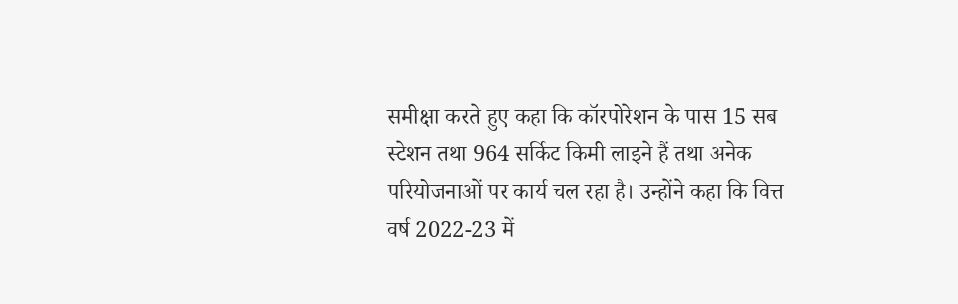समीक्षा करते हुए कहा कि कॉरपोरेशन के पास 15 सब स्टेशन तथा 964 सर्किट किमी लाइने हैं तथा अनेक परियोजनाओं पर कार्य चल रहा है। उन्होंने कहा कि वित्त वर्ष 2022-23 में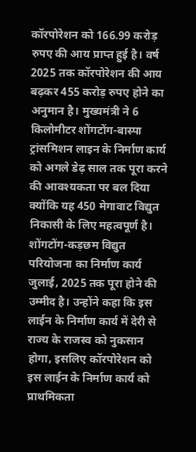कॉरपोरेशन को 166.99 करोड़ रुपए की आय प्राप्त हुई है। वर्ष 2025 तक कॉरपोरेशन की आय बढ़कर 455 करोड़ रुपए होने का अनुमान है। मुख्यमंत्री ने 6 किलोमीटर शोंगटोंग-बास्पा ट्रांसमिशन लाइन के निर्माण कार्य को अगले डेढ़ साल तक पूरा करने की आवश्यकता पर बल दिया क्योंकि यह 450 मेगावाट विद्युत निकासी के लिए महत्वपूर्ण है। शोंगटोंग-कड़छम विद्युत परियोजना का निर्माण कार्य जुलाई, 2025 तक पूरा होने की उम्मीद है। उन्होंने कहा कि इस लाईन के निर्माण कार्य में देरी से राज्य के राजस्व को नुकसान होगा, इसलिए कॉरपोरेशन को इस लाईन के निर्माण कार्य को प्राथमिकता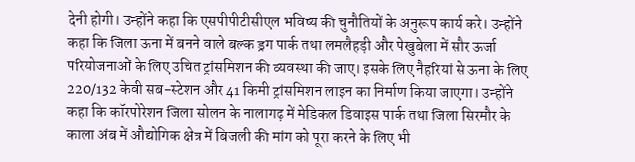देनी होगी। उन्होंने कहा कि एसपीपीटीसीएल भविष्य की चुनौतियों के अनुरूप कार्य करे। उन्होंने कहा कि जिला ऊना में बनने वाले बल्क ड्रग पार्क तथा लमलैहड़ी और पेखुबेला में सौर ऊर्जा परियोजनाओं के लिए उचित ट्रांसमिशन की व्यवस्था की जाए। इसके लिए नैहरियां से ऊना के लिए 220/132 केवी सब-स्टेशन और 41 किमी ट्रांसमिशन लाइन का निर्माण किया जाएगा। उन्होंने कहा कि कॉरपोरेशन जिला सोलन के नालागढ़ में मेडिकल डिवाइस पार्क तथा जिला सिरमौर के काला अंब में औद्योगिक क्षेत्र में बिजली की मांग को पूरा करने के लिए भी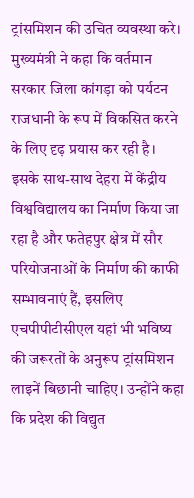ट्रांसमिशन की उचित व्यवस्था करे। मुख्यमंत्री ने कहा कि वर्तमान सरकार जिला कांगड़ा को पर्यटन राजधानी के रूप में विकसित करने के लिए दृढ़ प्रयास कर रही है। इसके साथ-साथ देहरा में केंद्रीय विश्वविद्यालय का निर्माण किया जा रहा है और फतेहपुर क्षेत्र में सौर परियोजनाओं के निर्माण की काफी सम्भावनाएं हैं, इसलिए एचपीपीटीसीएल यहां भी भविष्य की जरूरतों के अनुरूप ट्रांसमिशन लाइनें बिछानी चाहिए। उन्होंने कहा कि प्रदेश की विद्युत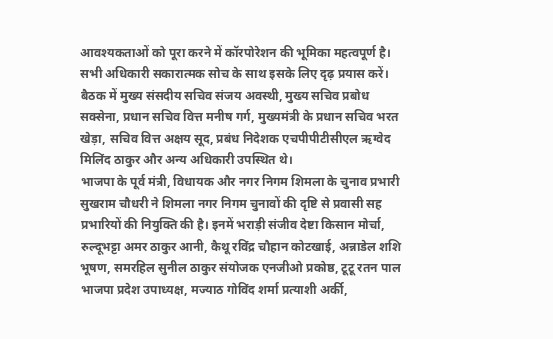आवश्यकताओं को पूरा करने में कॉरपोरेशन की भूमिका महत्वपूर्ण है। सभी अधिकारी सकारात्मक सोच के साथ इसके लिए दृढ़ प्रयास करें। बैठक में मुख्य संसदीय सचिव संजय अवस्थी, मुख्य सचिव प्रबोध सक्सेना, प्रधान सचिव वित्त मनीष गर्ग, मुख्यमंत्री के प्रधान सचिव भरत खेड़ा, सचिव वित्त अक्षय सूद, प्रबंध निदेशक एचपीपीटीसीएल ऋग्वेद मिलिंद ठाकुर और अन्य अधिकारी उपस्थित थे।
भाजपा के पूर्व मंत्री, विधायक और नगर निगम शिमला के चुनाव प्रभारी सुखराम चौधरी ने शिमला नगर निगम चुनावों की दृष्टि से प्रवासी सह प्रभारियों की नियुक्ति की है। इनमें भराड़ी संजीव देष्टा किसान मोर्चा, रुल्दूभट्टा अमर ठाकुर आनी, कैथू रविंद्र चौहान कोटखाई, अन्नाडेल शशि भूषण, समरहिल सुनील ठाकुर संयोजक एनजीओ प्रकोष्ठ, टूटू रतन पाल भाजपा प्रदेश उपाध्यक्ष, मज्याठ गोविंद शर्मा प्रत्याशी अर्की,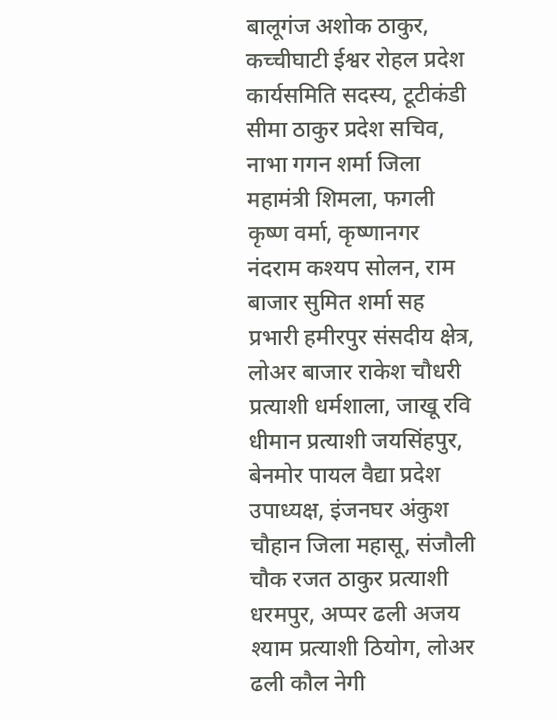बालूगंज अशोक ठाकुर, कच्चीघाटी ईश्वर रोहल प्रदेश कार्यसमिति सदस्य, टूटीकंडी सीमा ठाकुर प्रदेश सचिव, नाभा गगन शर्मा जिला महामंत्री शिमला, फगली कृष्ण वर्मा, कृष्णानगर नंदराम कश्यप सोलन, राम बाजार सुमित शर्मा सह प्रभारी हमीरपुर संसदीय क्षेत्र, लोअर बाजार राकेश चौधरी प्रत्याशी धर्मशाला, जाखू रवि धीमान प्रत्याशी जयसिंहपुर, बेनमोर पायल वैद्या प्रदेश उपाध्यक्ष, इंजनघर अंकुश चौहान जिला महासू, संजौली चौक रजत ठाकुर प्रत्याशी धरमपुर, अप्पर ढली अजय श्याम प्रत्याशी ठियोग, लोअर ढली कौल नेगी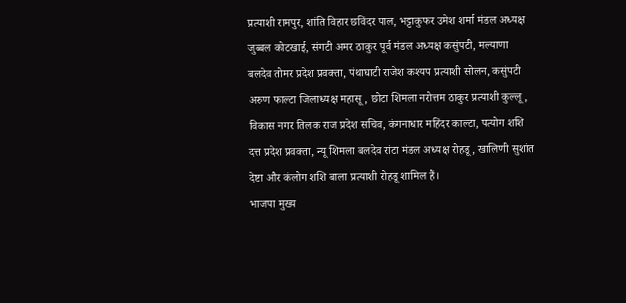प्रत्याशी रामपुर, शांति विहार छविंदर पाल, भट्टाकुफर उमेश शर्मा मंडल अध्यक्ष जुब्बल कोटखाई, संगटी अमर ठाकुर पूर्व मंडल अध्यक्ष कसुंपटी, मल्याणा बलदेव तोमर प्रदेश प्रवक्ता, पंथाघाटी राजेश कश्यप प्रत्याशी सोलन, कसुंपटी अरुण फाल्टा जिलाध्यक्ष महासू, छोटा शिमला नरोत्तम ठाकुर प्रत्याशी कुल्लू, विकास नगर तिलक राज प्रदेश सचिव, कंगनाधार महिंदर काल्टा, पत्योग शशि दत्त प्रदेश प्रवक्ता, न्यू शिमला बलदेव रांटा मंडल अध्यक्ष रोहडू, खालिणी सुशांत देष्टा और कंलोग शशि बाला प्रत्याशी रोहडू शामिल हैं।
भाजपा मुख्य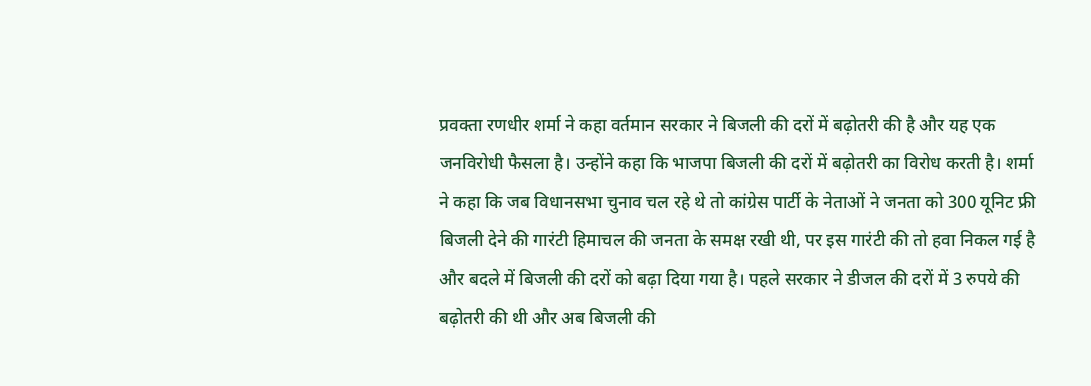प्रवक्ता रणधीर शर्मा ने कहा वर्तमान सरकार ने बिजली की दरों में बढ़ोतरी की है और यह एक जनविरोधी फैसला है। उन्होंने कहा कि भाजपा बिजली की दरों में बढ़ोतरी का विरोध करती है। शर्मा ने कहा कि जब विधानसभा चुनाव चल रहे थे तो कांग्रेस पार्टी के नेताओं ने जनता को 300 यूनिट फ्री बिजली देने की गारंटी हिमाचल की जनता के समक्ष रखी थी, पर इस गारंटी की तो हवा निकल गई है और बदले में बिजली की दरों को बढ़ा दिया गया है। पहले सरकार ने डीजल की दरों में 3 रुपये की बढ़ोतरी की थी और अब बिजली की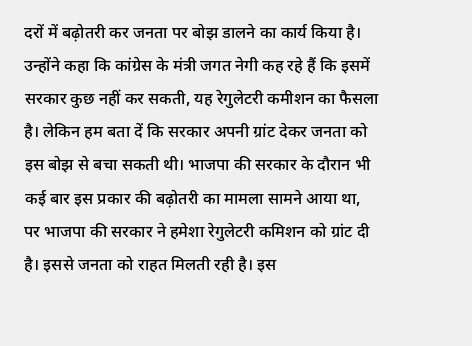दरों में बढ़ोतरी कर जनता पर बोझ डालने का कार्य किया है। उन्होंने कहा कि कांग्रेस के मंत्री जगत नेगी कह रहे हैं कि इसमें सरकार कुछ नहीं कर सकती, यह रेगुलेटरी कमीशन का फैसला है। लेकिन हम बता दें कि सरकार अपनी ग्रांट देकर जनता को इस बोझ से बचा सकती थी। भाजपा की सरकार के दौरान भी कई बार इस प्रकार की बढ़ोतरी का मामला सामने आया था, पर भाजपा की सरकार ने हमेशा रेगुलेटरी कमिशन को ग्रांट दी है। इससे जनता को राहत मिलती रही है। इस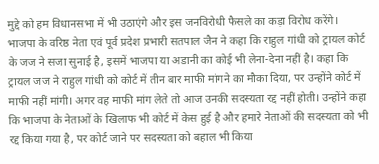मुद्दे को हम विधानसभा में भी उठाएंगे और इस जनविरोधी फैसले का कड़ा विरोध करेंगे।
भाजपा के वरिष्ठ नेता एवं पूर्व प्रदेश प्रभारी सतपाल जैन ने कहा कि राहुल गांधी को ट्रायल कोर्ट के जज ने सजा सुनाई है, इसमें भाजपा या अडानी का कोई भी लेना-देना नहीं है। कहा कि ट्रायल जज ने राहुल गांधी को कोर्ट में तीन बार माफी मांगने का मौका दिया, पर उन्होंने कोर्ट में माफी नहीं मांगी। अगर वह माफी मांग लेते तो आज उनकी सदस्यता रद्द नहीं होती। उन्होंने कहा कि भाजपा के नेताओं के खिलाफ भी कोर्ट में केस हुई है और हमारे नेताओं की सदस्यता को भी रद्द किया गया है, पर कोर्ट जाने पर सदस्यता को बहाल भी किया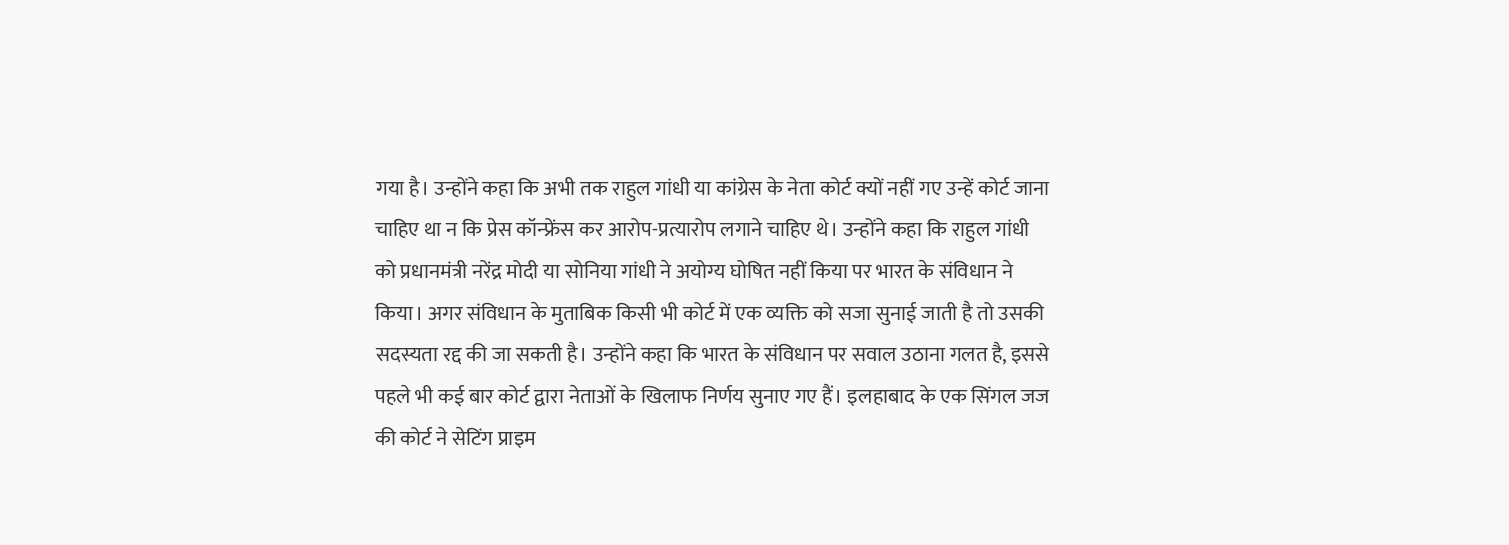गया है। उन्होंने कहा कि अभी तक राहुल गांधी या कांग्रेस के नेता कोर्ट क्यों नहीं गए उन्हें कोर्ट जाना चाहिए था न कि प्रेस कॉन्फ्रेंस कर आरोप-प्रत्यारोप लगाने चाहिए थे। उन्होंने कहा कि राहुल गांधी को प्रधानमंत्री नरेंद्र मोदी या सोनिया गांधी ने अयोग्य घोषित नहीं किया पर भारत के संविधान ने किया। अगर संविधान के मुताबिक किसी भी कोर्ट में एक व्यक्ति को सजा सुनाई जाती है तो उसकी सदस्यता रद्द की जा सकती है। उन्होंने कहा कि भारत के संविधान पर सवाल उठाना गलत है, इससे पहले भी कई बार कोर्ट द्वारा नेताओं के खिलाफ निर्णय सुनाए गए हैं। इलहाबाद के एक सिंगल जज की कोर्ट ने सेटिंग प्राइम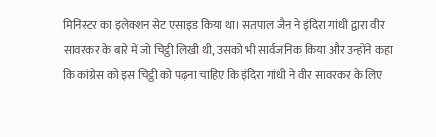मिनिस्टर का इलेक्शन सेट एसाइड किया था। सतपाल जैन ने इंदिरा गांधी द्वारा वीर सावरकर के बारे में जो चिट्ठी लिखी थी, उसको भी सार्वजनिक किया और उन्होंने कहा कि कांग्रेस को इस चिट्ठी को पढ़ना चाहिए कि इंदिरा गांधी ने वीर सावरकर के लिए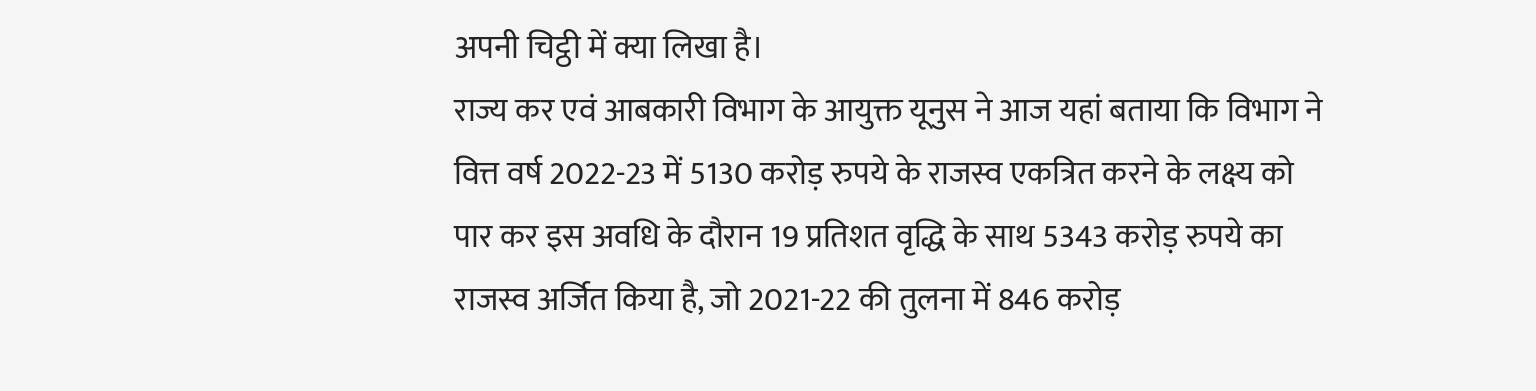अपनी चिट्ठी में क्या लिखा है।
राज्य कर एवं आबकारी विभाग के आयुक्त यूनुस ने आज यहां बताया कि विभाग ने वित्त वर्ष 2022-23 में 5130 करोड़ रुपये के राजस्व एकत्रित करने के लक्ष्य को पार कर इस अवधि के दौरान 19 प्रतिशत वृद्धि के साथ 5343 करोड़ रुपये का राजस्व अर्जित किया है, जो 2021-22 की तुलना में 846 करोड़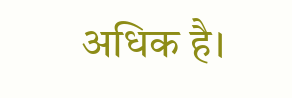अधिक है।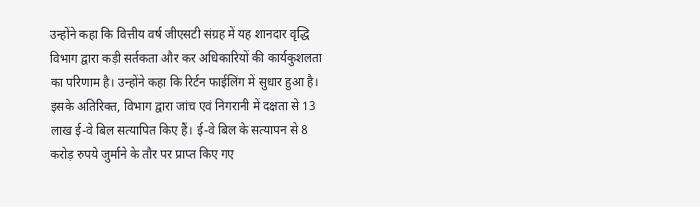उन्होंने कहा कि वित्तीय वर्ष जीएसटी संग्रह में यह शानदार वृद्धि विभाग द्वारा कड़ी सर्तकता और कर अधिकारियों की कार्यकुशलता का परिणाम है। उन्होंने कहा कि रिर्टन फाईलिंग में सुधार हुआ है। इसके अतिरिक्त, विभाग द्वारा जांच एवं निगरानी में दक्षता से 13 लाख ई-वे बिल सत्यापित किए हैं। ई-वे बिल के सत्यापन से 8 करोड़ रुपये जुर्माने के तौर पर प्राप्त किए गए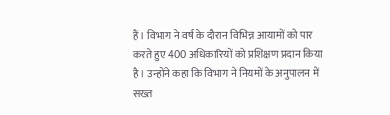हैं। विभाग ने वर्ष के दौरान विभिन्न आयामों को पार करते हुए 400 अधिकारियों को प्रशिक्षण प्रदान किया है। उन्होंने कहा कि विभाग ने नियमों के अनुपालन में सख्त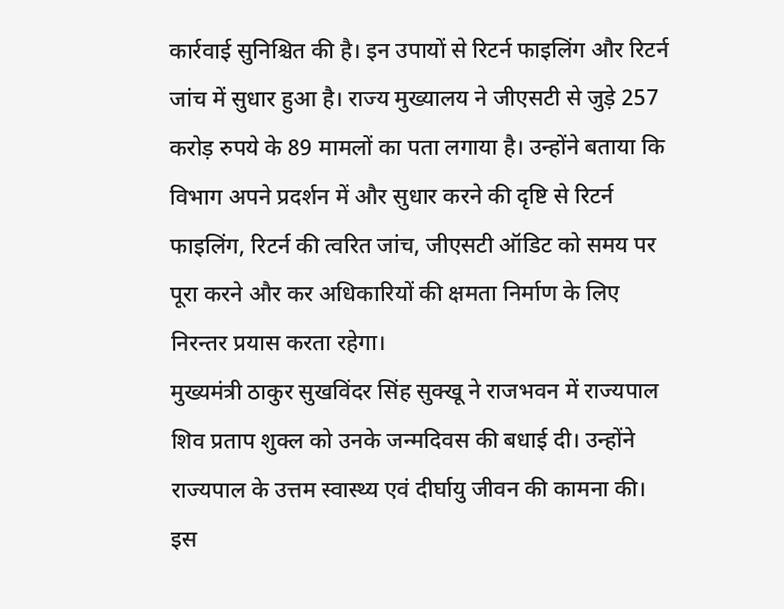कार्रवाई सुनिश्चित की है। इन उपायों से रिटर्न फाइलिंग और रिटर्न जांच में सुधार हुआ है। राज्य मुख्यालय ने जीएसटी से जुड़े 257 करोड़ रुपये के 89 मामलों का पता लगाया है। उन्होंने बताया कि विभाग अपने प्रदर्शन में और सुधार करने की दृष्टि से रिटर्न फाइलिंग, रिटर्न की त्वरित जांच, जीएसटी ऑडिट को समय पर पूरा करने और कर अधिकारियों की क्षमता निर्माण के लिए निरन्तर प्रयास करता रहेगा।
मुख्यमंत्री ठाकुर सुखविंदर सिंह सुक्खू ने राजभवन में राज्यपाल शिव प्रताप शुक्ल को उनके जन्मदिवस की बधाई दी। उन्होंने राज्यपाल के उत्तम स्वास्थ्य एवं दीर्घायु जीवन की कामना की। इस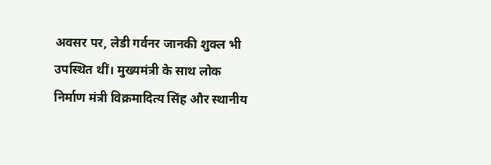अवसर पर, लेडी गर्वनर जानकी शुक्ल भी उपस्थित थीं। मुख्यमंत्री के साथ लोक निर्माण मंत्री विक्रमादित्य सिंह और स्थानीय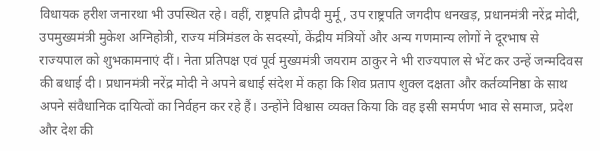विधायक हरीश जनारथा भी उपस्थित रहे। वहीं, राष्ट्रपति द्रौपदी मुर्मू, उप राष्ट्रपति जगदीप धनखड़, प्रधानमंत्री नरेंद्र मोदी, उपमुख्यमंत्री मुकेश अग्निहोत्री, राज्य मंत्रिमंडल के सदस्यों, केंद्रीय मंत्रियों और अन्य गणमान्य लोगों ने दूरभाष से राज्यपाल को शुभकामनाएं दीं। नेता प्रतिपक्ष एवं पूर्व मुख्यमंत्री जयराम ठाकुर ने भी राज्यपाल से भेंट कर उन्हें जन्मदिवस की बधाई दी। प्रधानमंत्री नरेंद्र मोदी ने अपने बधाई संदेश में कहा कि शिव प्रताप शुक्ल दक्षता और कर्तव्यनिष्ठा के साथ अपने संवैधानिक दायित्वों का निर्वहन कर रहे हैं। उन्होंने विश्वास व्यक्त किया कि वह इसी समर्पण भाव से समाज, प्रदेश और देश की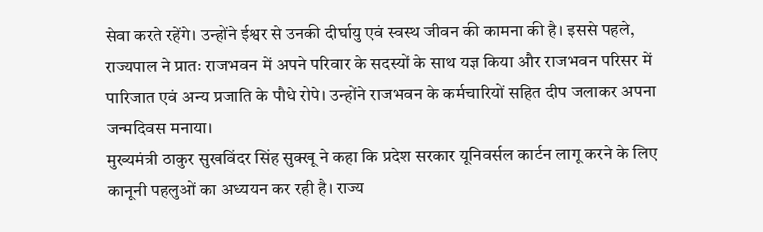सेवा करते रहेंगे। उन्होंने ईश्वर से उनकी दीर्घायु एवं स्वस्थ जीवन की कामना की है। इससे पहले, राज्यपाल ने प्रातः राजभवन में अपने परिवार के सदस्यों के साथ यज्ञ किया और राजभवन परिसर में पारिजात एवं अन्य प्रजाति के पौधे रोपे। उन्होंने राजभवन के कर्मचारियों सहित दीप जलाकर अपना जन्मदिवस मनाया।
मुख्यमंत्री ठाकुर सुखविंदर सिंह सुक्खू ने कहा कि प्रदेश सरकार यूनिवर्सल कार्टन लागू करने के लिए कानूनी पहलुओं का अध्ययन कर रही है। राज्य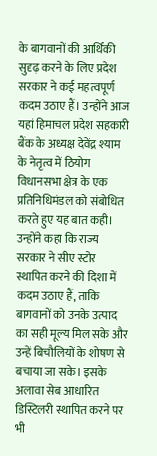के बागवानों की आर्थिकी सुदृढ़ करने के लिए प्रदेश सरकार ने कई महत्वपूर्ण कदम उठाए हैं। उन्होंने आज यहां हिमाचल प्रदेश सहकारी बैंक के अध्यक्ष देवेंद्र श्याम के नेतृत्व में ठियोग विधानसभा क्षेत्र के एक प्रतिनिधिमंडल को संबोधित करते हुए यह बात कही। उन्होंने कहा कि राज्य सरकार ने सीए स्टोर स्थापित करने की दिशा में कदम उठाए हैं, ताकि बागवानों को उनके उत्पाद का सही मूल्य मिल सके और उन्हें बिचौलियों के शोषण से बचाया जा सके। इसके अलावा सेब आधारित डिस्टिलरी स्थापित करने पर भी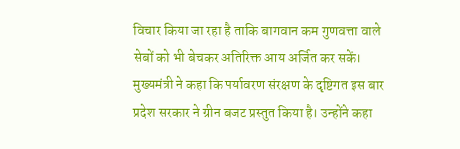विचार किया जा रहा है ताकि बागवान कम गुणवत्ता वाले सेबों को भी बेचकर अतिरिक्त आय अर्जित कर सकें। मुख्यमंत्री ने कहा कि पर्यावरण संरक्षण के दृष्टिगत इस बार प्रदेश सरकार ने ग्रीन बजट प्रस्तुत किया है। उन्होंने कहा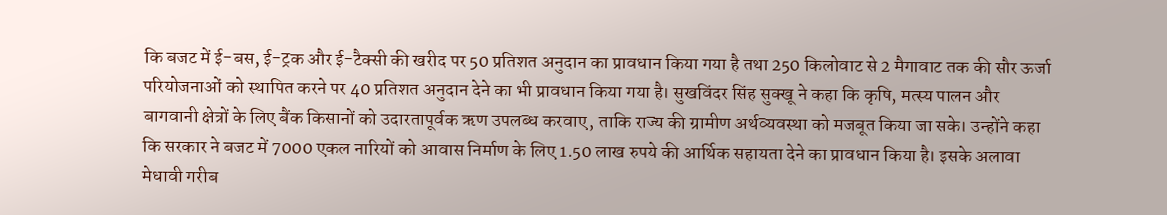कि बजट में ई-बस, ई-ट्रक और ई-टैक्सी की खरीद पर 50 प्रतिशत अनुदान का प्रावधान किया गया है तथा 250 किलोवाट से 2 मैगावाट तक की सौर ऊर्जा परियोजनाओं को स्थापित करने पर 40 प्रतिशत अनुदान देने का भी प्रावधान किया गया है। सुखविंदर सिंह सुक्खू ने कहा कि कृषि, मत्स्य पालन और बागवानी क्षेत्रों के लिए बैंक किसानों को उदारतापूर्वक ऋण उपलब्ध करवाए, ताकि राज्य की ग्रामीण अर्थव्यवस्था को मजबूत किया जा सके। उन्होंने कहा कि सरकार ने बजट में 7000 एकल नारियों को आवास निर्माण के लिए 1.50 लाख रुपये की आर्थिक सहायता देने का प्रावधान किया है। इसके अलावा मेधावी गरीब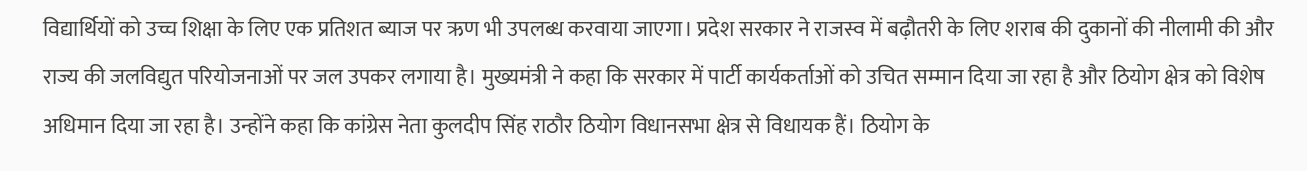विद्यार्थियों को उच्च शिक्षा के लिए एक प्रतिशत ब्याज पर ऋण भी उपलब्ध करवाया जाएगा। प्रदेश सरकार ने राजस्व में बढ़ौतरी के लिए शराब की दुकानों की नीलामी की और राज्य की जलविद्युत परियोजनाओं पर जल उपकर लगाया है। मुख्यमंत्री ने कहा कि सरकार में पार्टी कार्यकर्ताओं को उचित सम्मान दिया जा रहा है और ठियोग क्षेत्र को विशेष अधिमान दिया जा रहा है। उन्होंने कहा कि कांग्रेस नेता कुलदीप सिंह राठौर ठियोग विधानसभा क्षेत्र से विधायक हैं। ठियोग के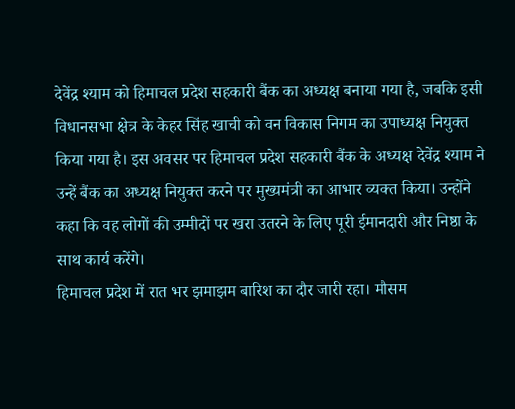देवेंद्र श्याम को हिमाचल प्रदेश सहकारी बैंक का अध्यक्ष बनाया गया है, जबकि इसी विधानसभा क्षेत्र के केहर सिंह खाची को वन विकास निगम का उपाध्यक्ष नियुक्त किया गया है। इस अवसर पर हिमाचल प्रदेश सहकारी बैंक के अध्यक्ष देवेंद्र श्याम ने उन्हें बैंक का अध्यक्ष नियुक्त करने पर मुख्यमंत्री का आभार व्यक्त किया। उन्होंने कहा कि वह लोगों की उम्मीदों पर खरा उतरने के लिए पूरी ईमानदारी और निष्ठा के साथ कार्य करेंगे।
हिमाचल प्रदेश में रात भर झमाझम बारिश का दौर जारी रहा। मौसम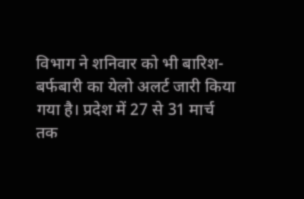विभाग ने शनिवार को भी बारिश-बर्फबारी का येलो अलर्ट जारी किया गया है। प्रदेश में 27 से 31 मार्च तक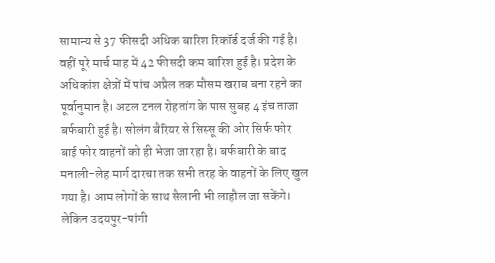सामान्य से 37 फीसदी अधिक बारिश रिकॉर्ड दर्ज की गई है। वहीं पूरे मार्च माह में 42 फीसदी कम बारिश हुई है। प्रदेश के अधिकांश क्षेत्रों में पांच अप्रैल तक मौसम खराब बना रहने का पूर्वानुमान है। अटल टनल रोहतांग के पास सुबह 4 इंच ताजा बर्फबारी हुई है। सोलंग बैरियर से सिस्सू की ओर सिर्फ फोर बाई फोर वाहनों को ही भेजा जा रहा है। बर्फबारी के बाद मनाली-लेह मार्ग दारचा तक सभी तरह के वाहनों के लिए खुल गया है। आम लोगों के साथ सैलानी भी लाहौल जा सकेंगे। लेकिन उदयपुर-पांगी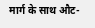मार्ग के साथ औट-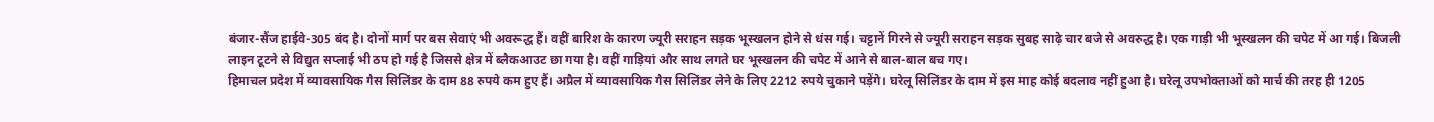बंजार-सैंज हाईवे-305 बंद है। दोनों मार्ग पर बस सेवाएं भी अवरूद्ध हैं। वहीं बारिश के कारण ज्यूरी सराहन सड़क भूस्खलन होने से धंस गई। चट्टानें गिरने से ज्यूरी सराहन सड़क सुबह साढ़े चार बजे से अवरुद्ध है। एक गाड़ी भी भूस्खलन की चपेट में आ गई। बिजली लाइन टूटने से विद्युत सप्लाई भी ठप हो गई है जिससे क्षेत्र में ब्लैकआउट छा गया है। वहीं गाड़ियां और साथ लगते घर भूस्खलन की चपेट में आने से बाल-बाल बच गए।
हिमाचल प्रदेश में व्यावसायिक गैस सिलिंडर के दाम 88 रुपये कम हुए हैं। अप्रैल में व्यावसायिक गैस सिलिंडर लेने के लिए 2212 रुपये चुकाने पड़ेंगे। घरेलू सिलिंडर के दाम में इस माह कोई बदलाव नहीं हुआ है। घरेलू उपभोक्ताओं को मार्च की तरह ही 1205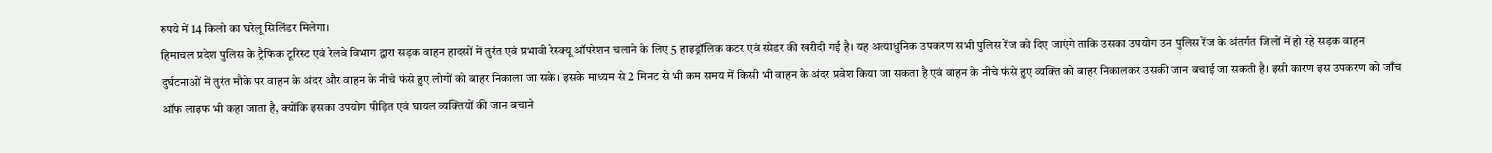रुपये में 14 किलो का घरेलू सिलिंडर मिलेगा।
हिमाचल प्रदेश पुलिस के ट्रैफिक टूरिस्ट एवं रेलवे विभाग द्वारा सड़क वाहन हादसों में तुरंत एवं प्रभावी रेस्क्यू ऑपरेशन चलाने के लिए 5 हाइड्रॉलिक कटर एवं स्प्रेडर की खरीदी गई है। यह अत्याधुनिक उपकरण सभी पुलिस रेंज को दिए जाएंगे ताकि उसका उपयोग उन पुलिस रेंज के अंतर्गत जिलों में हो रहे सड़क वाहन दुर्घटनाओं में तुरंत मौके पर वाहन के अंदर और वाहन के नीचे फंसे हुए लोगों को बाहर निकाला जा सके। इसके माध्यम से 2 मिनट से भी कम समय में किसी भी वाहन के अंदर प्रवेश किया जा सकता है एवं वाहन के नीचे फंसे हुए व्यक्ति को बाहर निकालकर उसकी जान बचाई जा सकती है। इसी कारण इस उपकरण को जाँच ऑफ लाइफ भी कहा जाता है, क्योंकि इसका उपयोग पीड़ित एवं घायल व्यक्तियों की जान बचाने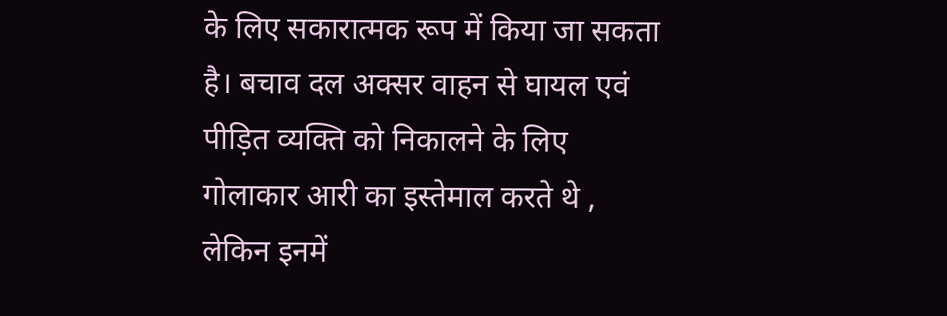के लिए सकारात्मक रूप में किया जा सकता है। बचाव दल अक्सर वाहन से घायल एवं पीड़ित व्यक्ति को निकालने के लिए गोलाकार आरी का इस्तेमाल करते थे , लेकिन इनमें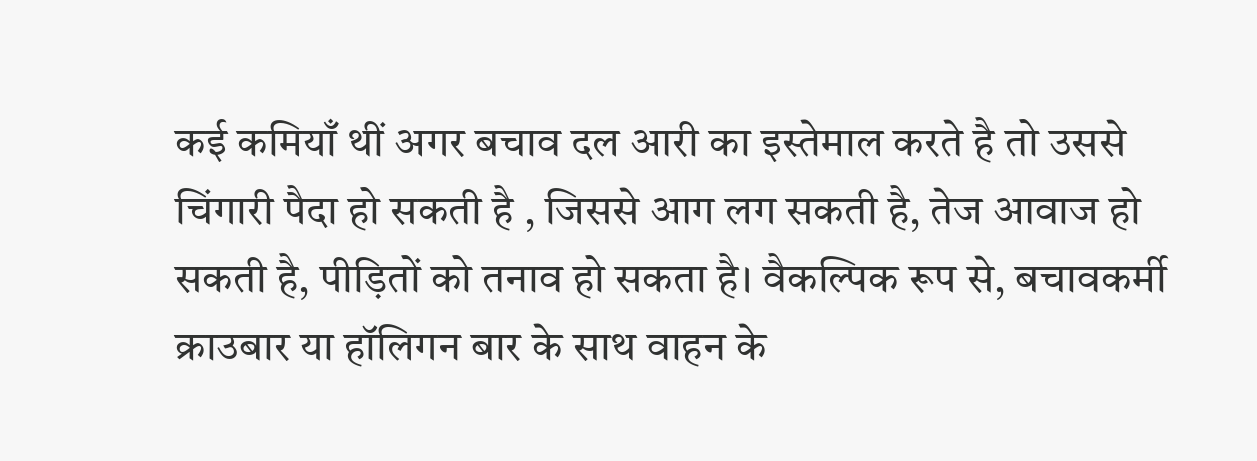कई कमियाँ थीं अगर बचाव दल आरी का इस्तेमाल करते है तो उससे चिंगारी पैदा हो सकती है , जिससे आग लग सकती है, तेज आवाज हो सकती है, पीड़ितों को तनाव हो सकता है। वैकल्पिक रूप से, बचावकर्मी क्राउबार या हॉलिगन बार के साथ वाहन के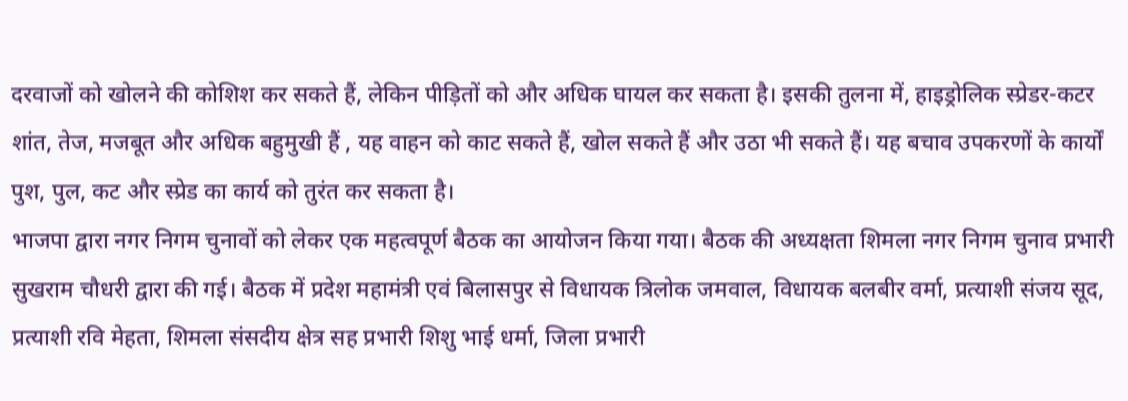दरवाजों को खोलने की कोशिश कर सकते हैं, लेकिन पीड़ितों को और अधिक घायल कर सकता है। इसकी तुलना में, हाइड्रोलिक स्प्रेडर-कटर शांत, तेज, मजबूत और अधिक बहुमुखी हैं , यह वाहन को काट सकते हैं, खोल सकते हैं और उठा भी सकते हैं। यह बचाव उपकरणों के कार्यों पुश, पुल, कट और स्प्रेड का कार्य को तुरंत कर सकता है।
भाजपा द्वारा नगर निगम चुनावों को लेकर एक महत्वपूर्ण बैठक का आयोजन किया गया। बैठक की अध्यक्षता शिमला नगर निगम चुनाव प्रभारी सुखराम चौधरी द्वारा की गई। बैठक में प्रदेश महामंत्री एवं बिलासपुर से विधायक त्रिलोक जमवाल, विधायक बलबीर वर्मा, प्रत्याशी संजय सूद, प्रत्याशी रवि मेहता, शिमला संसदीय क्षेत्र सह प्रभारी शिशु भाई धर्मा, जिला प्रभारी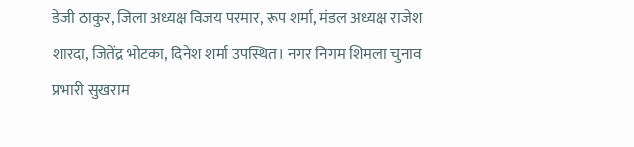डेजी ठाकुर, जिला अध्यक्ष विजय परमार, रूप शर्मा, मंडल अध्यक्ष राजेश शारदा, जितेंद्र भोटका, दिनेश शर्मा उपस्थित। नगर निगम शिमला चुनाव प्रभारी सुखराम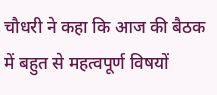चौधरी ने कहा कि आज की बैठक में बहुत से महत्वपूर्ण विषयों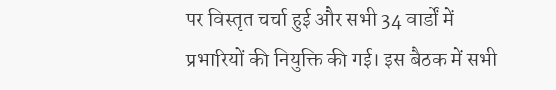पर विस्तृत चर्चा हुई और सभी 34 वार्डों में प्रभारियों की नियुक्ति की गई। इस बैठक में सभी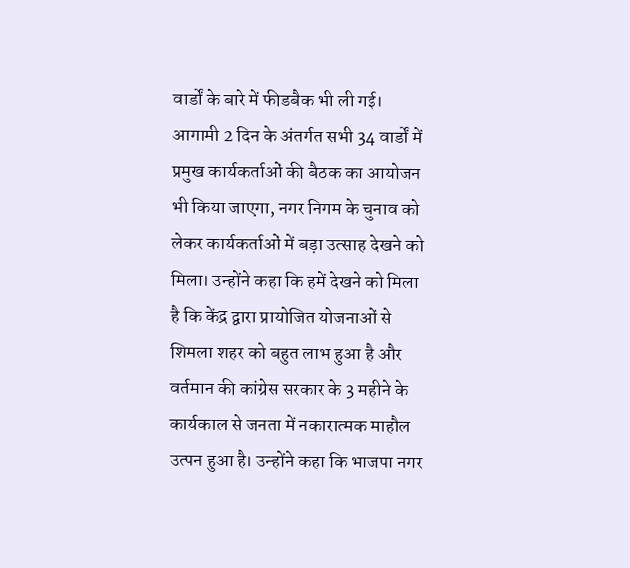वार्डों के बारे में फीडबैक भी ली गई। आगामी 2 दिन के अंतर्गत सभी 34 वार्डों में प्रमुख कार्यकर्ताओं की बैठक का आयोजन भी किया जाएगा, नगर निगम के चुनाव को लेकर कार्यकर्ताओं में बड़ा उत्साह देखने को मिला। उन्होंने कहा कि हमें देखने को मिला है कि केंद्र द्वारा प्रायोजित योजनाओं से शिमला शहर को बहुत लाभ हुआ है और वर्तमान की कांग्रेस सरकार के 3 महीने के कार्यकाल से जनता में नकारात्मक माहौल उत्पन हुआ है। उन्होंने कहा कि भाजपा नगर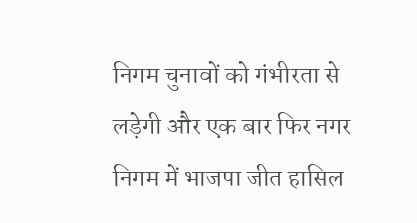निगम चुनावों को गंभीरता से लड़ेगी और एक बार फिर नगर निगम में भाजपा जीत हासिल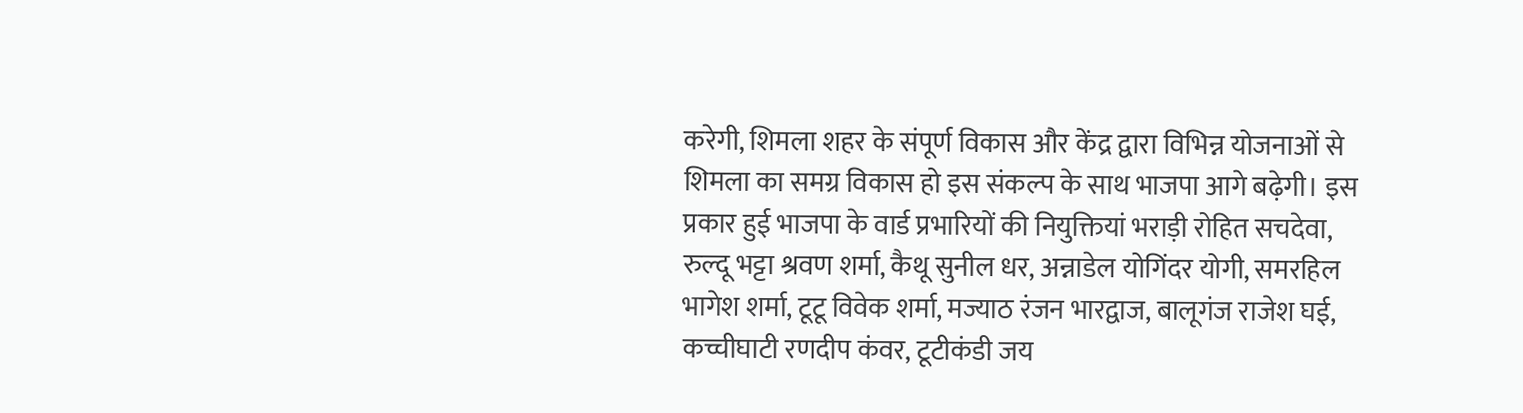करेगी, शिमला शहर के संपूर्ण विकास और केंद्र द्वारा विभिन्न योजनाओं से शिमला का समग्र विकास हो इस संकल्प के साथ भाजपा आगे बढ़ेगी। इस प्रकार हुई भाजपा के वार्ड प्रभारियों की नियुक्तियां भराड़ी रोहित सचदेवा, रुल्दू भट्टा श्रवण शर्मा, कैथू सुनील धर, अन्नाडेल योगिंदर योगी, समरहिल भागेश शर्मा, टूटू विवेक शर्मा, मज्याठ रंजन भारद्वाज, बालूगंज राजेश घई, कच्चीघाटी रणदीप कंवर, टूटीकंडी जय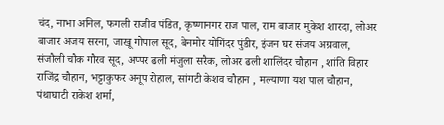चंद, नाभा अनिल, फगली राजीव पंडित, कृष्णानगर राज पाल, राम बाजार मुकेश शारदा, लोअर बाजार अजय सरना, जाखू गोपाल सूद, बेनमोर योगिंदर पुंडीर, इंजन घर संजय अग्रवाल, संजौली चौक गौरव सूद, अप्पर ढली मंजुला सरैक, लोअर ढली शालिंदर चौहान , शांति विहार राजिंद्र चौहान, भट्टाकुफर अनूप रोहाल, सांगटी केशव चौहान , मल्याणा यश पाल चौहान, पंथाघाटी राकेश शर्मा,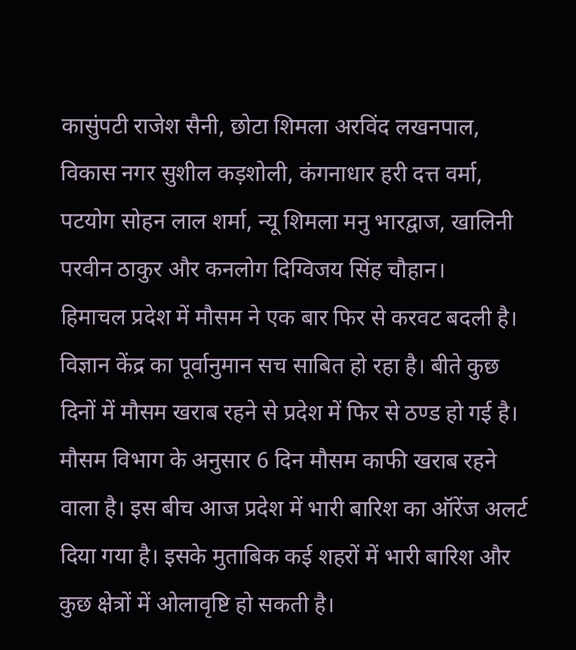कासुंपटी राजेश सैनी, छोटा शिमला अरविंद लखनपाल, विकास नगर सुशील कड़शोली, कंगनाधार हरी दत्त वर्मा, पटयोग सोहन लाल शर्मा, न्यू शिमला मनु भारद्वाज, खालिनी परवीन ठाकुर और कनलोग दिग्विजय सिंह चौहान।
हिमाचल प्रदेश में मौसम ने एक बार फिर से करवट बदली है। विज्ञान केंद्र का पूर्वानुमान सच साबित हो रहा है। बीते कुछ दिनों में मौसम खराब रहने से प्रदेश में फिर से ठण्ड हो गई है। मौसम विभाग के अनुसार 6 दिन मौसम काफी खराब रहने वाला है। इस बीच आज प्रदेश में भारी बारिश का ऑरेंज अलर्ट दिया गया है। इसके मुताबिक कई शहरों में भारी बारिश और कुछ क्षेत्रों में ओलावृष्टि हो सकती है।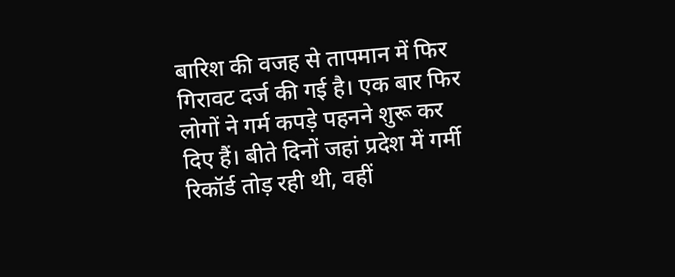बारिश की वजह से तापमान में फिर गिरावट दर्ज की गई है। एक बार फिर लोगों ने गर्म कपड़े पहनने शुरू कर दिए हैं। बीते दिनों जहां प्रदेश में गर्मी रिकॉर्ड तोड़ रही थी, वहीं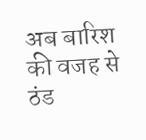अब बारिश की वजह से ठंड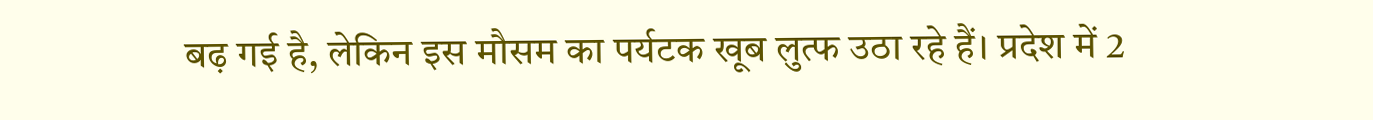बढ़ गई है, लेकिन इस मौसम का पर्यटक खूब लुत्फ उठा रहे हैं। प्रदेश में 2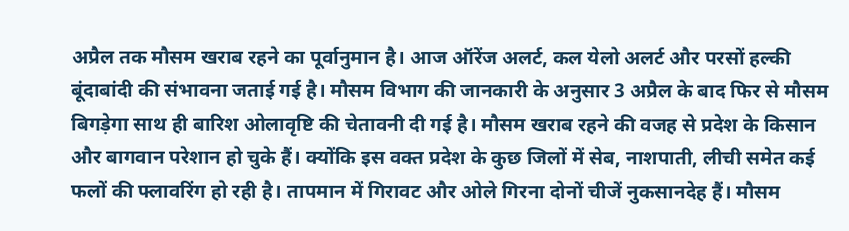अप्रैल तक मौसम खराब रहने का पूर्वानुमान है। आज ऑरेंज अलर्ट, कल येलो अलर्ट और परसों हल्की बूंदाबांदी की संभावना जताई गई है। मौसम विभाग की जानकारी के अनुसार 3 अप्रैल के बाद फिर से मौसम बिगड़ेगा साथ ही बारिश ओलावृष्टि की चेतावनी दी गई है। मौसम खराब रहने की वजह से प्रदेश के किसान और बागवान परेशान हो चुके हैं। क्योंकि इस वक्त प्रदेश के कुछ जिलों में सेब, नाशपाती, लीची समेत कई फलों की फ्लावरिंग हो रही है। तापमान में गिरावट और ओले गिरना दोनों चीजें नुकसानदेह हैं। मौसम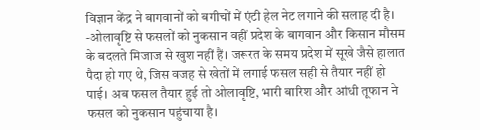विज्ञान केंद्र ने बागवानों को बगीचों में एंटी हेल नेट लगाने की सलाह दी है। -ओलावृष्टि से फसलों को नुकसान वहीं प्रदेश के बागवान और किसान मौसम के बदलते मिजाज से खुश नहीं हैं। जरूरत के समय प्रदेश में सूखे जैसे हालात पैदा हो गए थे, जिस वजह से खेतों में लगाई फसल सही से तैयार नहीं हो पाई। अब फसल तैयार हुई तो ओलावृष्टि, भारी बारिश और आंधी तूफान ने फसल को नुकसान पहुंचाया है।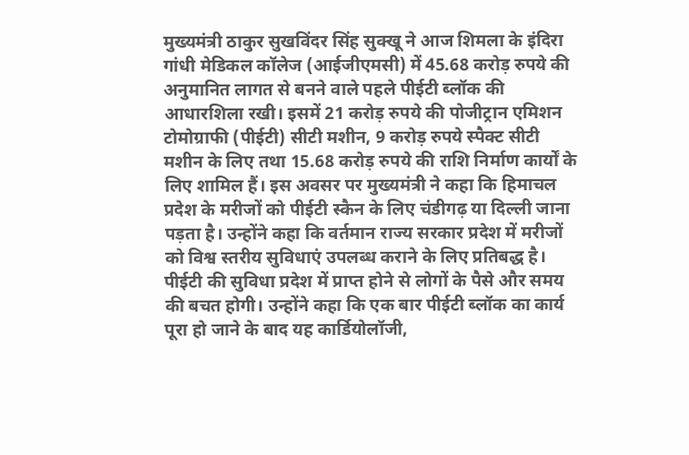मुख्यमंत्री ठाकुर सुखविंदर सिंह सुक्खू ने आज शिमला के इंदिरा गांधी मेडिकल कॉलेज (आईजीएमसी) में 45.68 करोड़ रुपये की अनुमानित लागत से बनने वाले पहले पीईटी ब्लॉक की आधारशिला रखी। इसमें 21 करोड़ रुपये की पोजीट्रान एमिशन टोमोग्राफी (पीईटी) सीटी मशीन, 9 करोड़ रुपये स्पैक्ट सीटी मशीन के लिए तथा 15.68 करोड़ रुपये की राशि निर्माण कार्यों के लिए शामिल हैं। इस अवसर पर मुख्यमंत्री ने कहा कि हिमाचल प्रदेश के मरीजों को पीईटी स्कैन के लिए चंडीगढ़ या दिल्ली जाना पड़ता है। उन्होंने कहा कि वर्तमान राज्य सरकार प्रदेश में मरीजों को विश्व स्तरीय सुविधाएं उपलब्ध कराने के लिए प्रतिबद्ध है। पीईटी की सुविधा प्रदेश में प्राप्त होने से लोगों के पैसे और समय की बचत होगी। उन्होंने कहा कि एक बार पीईटी ब्लॉक का कार्य पूरा हो जाने के बाद यह कार्डियोलॉजी,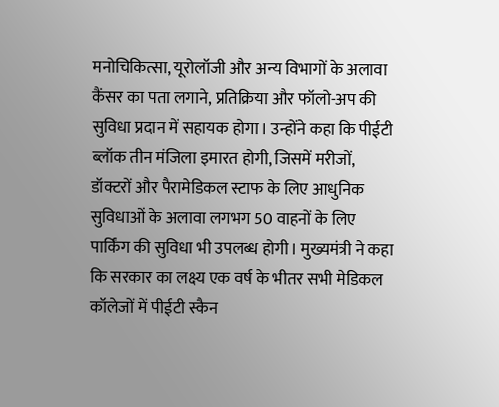मनोचिकित्सा, यूरोलॉजी और अन्य विभागों के अलावा कैंसर का पता लगाने, प्रतिक्रिया और फॉलो-अप की सुविधा प्रदान में सहायक होगा। उन्होंने कहा कि पीईटी ब्लॉक तीन मंजिला इमारत होगी, जिसमें मरीजों, डॉक्टरों और पैरामेडिकल स्टाफ के लिए आधुनिक सुविधाओं के अलावा लगभग 50 वाहनों के लिए पार्किंग की सुविधा भी उपलब्ध होगी। मुख्यमंत्री ने कहा कि सरकार का लक्ष्य एक वर्ष के भीतर सभी मेडिकल कॉलेजों में पीईटी स्कैन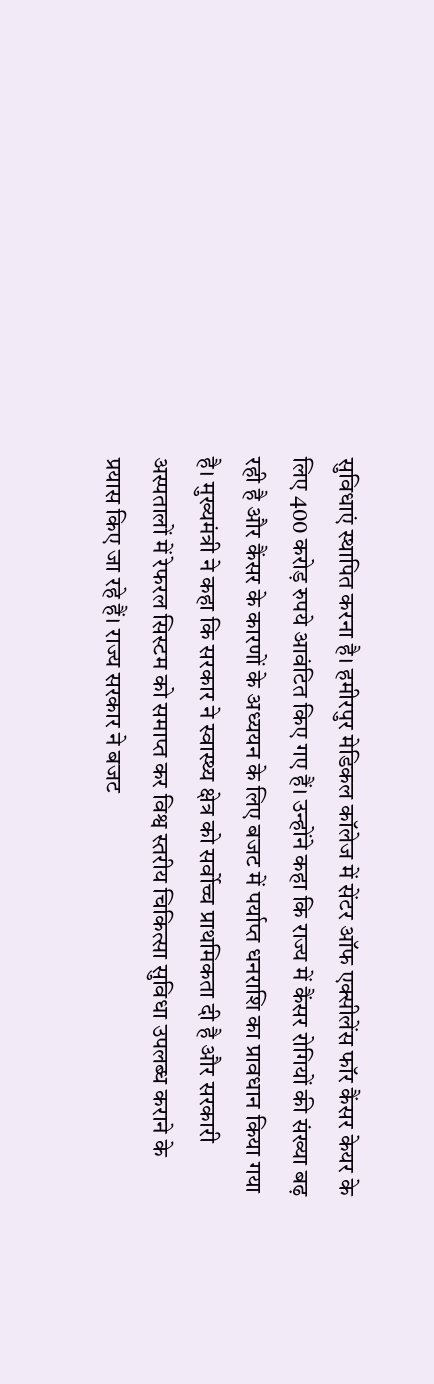सुविधाएं स्थापित करना है। हमीरपुर मेडिकल कॉलेज में सेंटर ऑफ एक्सीलेंस फॉर कैंसर केयर के लिए 400 करोड़ रुपये आवंटित किए गए हैं। उन्होंने कहा कि राज्य में कैंसर रोगियों की संख्या बढ़ रही है और कैंसर के कारणों के अध्ययन के लिए बजट में पर्याप्त धनराशि का प्रावधान किया गया है। मुख्यमंत्री ने कहा कि सरकार ने स्वास्थ्य क्षेत्र को सर्वोच्च प्राथमिकता दी है और सरकारी अस्पतालों में रेफरल सिस्टम को समाप्त कर विश्व स्तरीय चिकित्सा सुविधा उपलब्ध कराने के प्रयास किए जा रहे हैं। राज्य सरकार ने बजट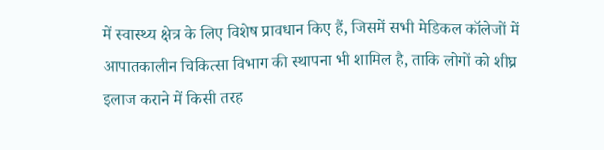में स्वास्थ्य क्षेत्र के लिए विशेष प्रावधान किए हैं, जिसमें सभी मेडिकल कॉलेजों में आपातकालीन चिकित्सा विभाग की स्थापना भी शामिल है, ताकि लोगों को शीघ्र इलाज कराने में किसी तरह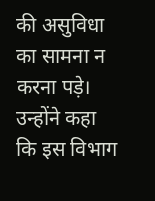की असुविधा का सामना न करना पड़े। उन्होंने कहा कि इस विभाग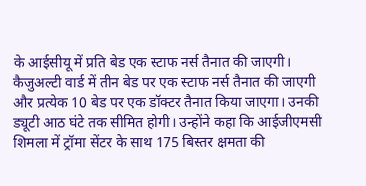के आईसीयू में प्रति बेड एक स्टाफ नर्स तैनात की जाएगी। कैजुअल्टी वार्ड में तीन बेड पर एक स्टाफ नर्स तैनात की जाएगी और प्रत्येक 10 बेड पर एक डॉक्टर तैनात किया जाएगा। उनकी ड्यूटी आठ घंटे तक सीमित होगी। उन्होंने कहा कि आईजीएमसी शिमला में ट्रॉमा सेंटर के साथ 175 बिस्तर क्षमता की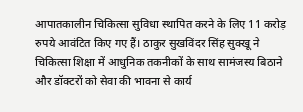आपातकालीन चिकित्सा सुविधा स्थापित करने के लिए 11 करोड़ रुपये आवंटित किए गए हैं। ठाकुर सुखविंदर सिंह सुक्खू ने चिकित्सा शिक्षा में आधुनिक तकनीकों के साथ सामंजस्य बिठाने और डॉक्टरों को सेवा की भावना से कार्य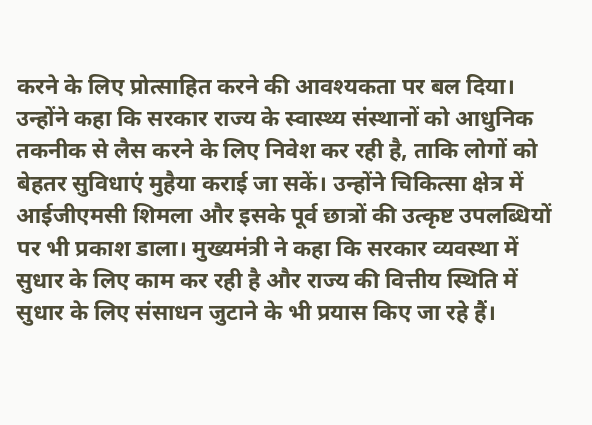करने के लिए प्रोत्साहित करने की आवश्यकता पर बल दिया। उन्होंने कहा कि सरकार राज्य के स्वास्थ्य संस्थानों को आधुनिक तकनीक से लैस करने के लिए निवेश कर रही है, ताकि लोगों को बेहतर सुविधाएं मुहैया कराई जा सकें। उन्होंने चिकित्सा क्षेत्र में आईजीएमसी शिमला और इसके पूर्व छात्रों की उत्कृष्ट उपलब्धियों पर भी प्रकाश डाला। मुख्यमंत्री ने कहा कि सरकार व्यवस्था में सुधार के लिए काम कर रही है और राज्य की वित्तीय स्थिति में सुधार के लिए संसाधन जुटाने के भी प्रयास किए जा रहे हैं।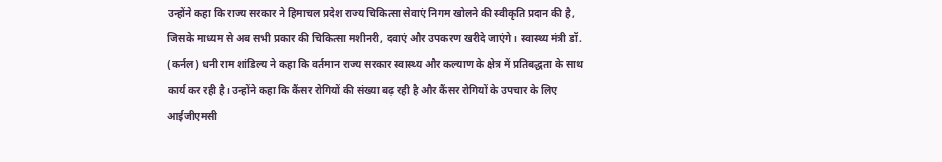उन्होंने कहा कि राज्य सरकार ने हिमाचल प्रदेश राज्य चिकित्सा सेवाएं निगम खोलने की स्वीकृति प्रदान की है, जिसके माध्यम से अब सभी प्रकार की चिकित्सा मशीनरी, दवाएं और उपकरण खरीदे जाएंगे। स्वास्थ्य मंत्री डॉ. (कर्नल) धनी राम शांडिल्य ने कहा कि वर्तमान राज्य सरकार स्वास्थ्य और कल्याण के क्षेत्र में प्रतिबद्धता के साथ कार्य कर रही है। उन्होंने कहा कि कैंसर रोगियों की संख्या बढ़ रही है और कैंसर रोगियों के उपचार के लिए आईजीएमसी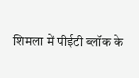शिमला में पीईटी ब्लॉक के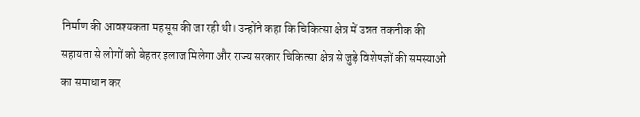निर्माण की आवश्यकता महसूस की जा रही थी। उन्होंने कहा कि चिकित्सा क्षेत्र में उन्नत तकनीक की सहायता से लोगों को बेहतर इलाज मिलेगा और राज्य सरकार चिकित्सा क्षेत्र से जुड़े विशेषज्ञों की समस्याओं का समाधान कर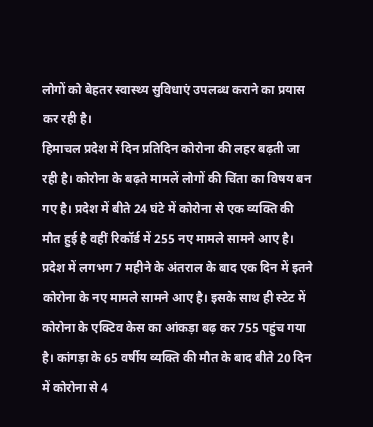लोगों को बेहतर स्वास्थ्य सुविधाएं उपलब्ध कराने का प्रयास कर रही है।
हिमाचल प्रदेश में दिन प्रतिदिन कोरोना की लहर बढ़ती जा रही है। कोरोना के बढ़ते मामलें लोगों की चिंता का विषय बन गए है। प्रदेश में बीते 24 घंटे में कोरोना से एक व्यक्ति की मौत हुई है वहीं रिकॉर्ड में 255 नए मामले सामने आए है। प्रदेश में लगभग 7 महीने के अंतराल के बाद एक दिन में इतने कोरोना के नए मामले सामने आए है। इसके साथ ही स्टेट में कोरोना के एक्टिव केस का आंकड़ा बढ़ कर 755 पहुंच गया है। कांगड़ा के 65 वर्षीय व्यक्ति की मौत के बाद बीते 20 दिन में कोरोना से 4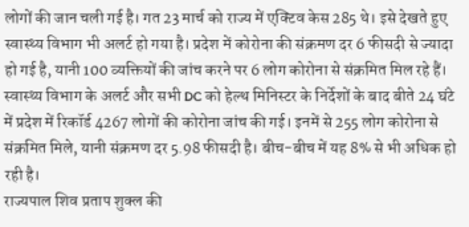लोगों की जान चली गई है। गत 23 मार्च को राज्य में एक्टिव केस 285 थे। इसे देखते हुए स्वास्थ्य विभाग भी अलर्ट हो गया है। प्रदेश में कोरोना की संक्रमण दर 6 फीसदी से ज्यादा हो गई है, यानी 100 व्यक्तियों की जांच करने पर 6 लोग कोरोना से संक्रमित मिल रहे हैं। स्वास्थ्य विभाग के अलर्ट और सभी DC को हेल्थ मिनिस्टर के निर्देशों के बाद बीते 24 घंटे में प्रदेश में रिकॉर्ड 4267 लोगों की कोरोना जांच की गई। इनमें से 255 लोग कोरोना से संक्रमित मिले, यानी संक्रमण दर 5.98 फीसदी है। बीच-बीच में यह 8% से भी अधिक हो रही है।
राज्यपाल शिव प्रताप शुक्ल की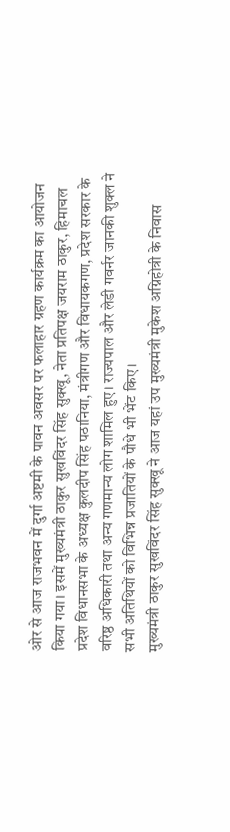ओर से आज राजभवन में दुर्गा अष्टमी के पावन अवसर पर फलाहार ग्रहण कार्यक्रम का आयोजन किया गया। इसमें मुख्यमंत्री ठाकुर सुखविंदर सिंह सुक्खू, नेता प्रतिपक्ष जयराम ठाकुर, हिमाचल प्रदेश विधानसभा के अध्यक्ष कुलदीप सिंह पठानिया, मंत्रीगण और विधायकगण, प्रदेश सरकार के वरिष्ठ अधिकारी तथा अन्य गणमान्य लोग शामिल हुए। राज्यपाल और लेडी गवर्नर जानकी शुक्ल ने सभी अतिथियों को विभिन्न प्रजातियों के पौधे भी भेंट किए।
मुख्यमंत्री ठाकुर सुखविंदर सिंह सुक्खू ने आज यहां उप मुख्यमंत्री मुकेश अग्निहोत्री के निवास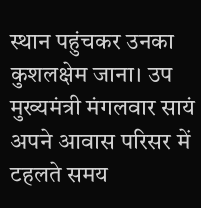स्थान पहुंचकर उनका कुशलक्षेम जाना। उप मुख्यमंत्री मंगलवार सायं अपने आवास परिसर में टहलते समय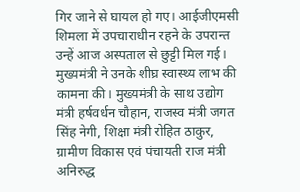गिर जाने से घायल हो गए। आईजीएमसी शिमला में उपचाराधीन रहने के उपरान्त उन्हें आज अस्पताल से छुट्टी मिल गई। मुख्यमंत्री ने उनके शीघ्र स्वास्थ्य लाभ की कामना की। मुख्यमंत्री के साथ उद्योग मंत्री हर्षवर्धन चौहान, राजस्व मंत्री जगत सिंह नेगी, शिक्षा मंत्री रोहित ठाकुर, ग्रामीण विकास एवं पंचायती राज मंत्री अनिरुद्ध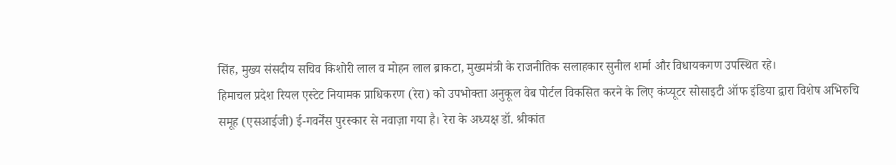सिंह, मुख्य संसदीय सचिव किशोरी लाल व मोहन लाल ब्राकटा, मुख्यमंत्री के राजनीतिक सलाहकार सुनील शर्मा और विधायकगण उपस्थित रहे।
हिमाचल प्रदेश रियल एस्टेट नियामक प्राधिकरण (रेरा) को उपभोक्ता अनुकूल वेब पोर्टल विकसित करने के लिए कंप्यूटर सोसाइटी ऑफ इंडिया द्वारा विशेष अभिरुचि समूह (एसआईजी) ई-गवर्नेंस पुरस्कार से नवाज़ा गया है। रेरा के अध्यक्ष डॉ. श्रीकांत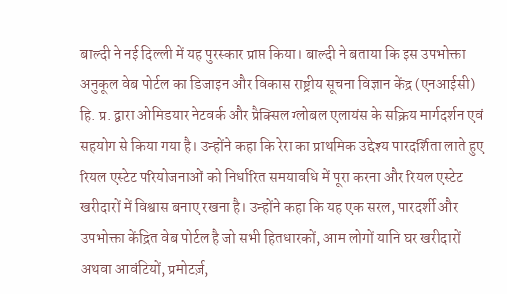बाल्दी ने नई दिल्ली में यह पुरस्कार प्राप्त किया। बाल्दी ने बताया कि इस उपभोक्ता अनुकूल वेब पोर्टल का डिजाइन और विकास राष्ट्रीय सूचना विज्ञान केंद्र (एनआईसी) हि. प्र. द्वारा ओमिडयार नेटवर्क और प्रैक्सिल ग्लोबल एलायंस के सक्रिय मार्गदर्शन एवं सहयोग से किया गया है। उन्होंने कहा कि रेरा का प्राथमिक उद्देश्य पारदर्शिता लाते हुए रियल एस्टेट परियोजनाओं को निर्धारित समयावधि में पूरा करना और रियल एस्टेट खरीदारों में विश्वास बनाए रखना है। उन्होंने कहा कि यह एक सरल, पारदर्शी और उपभोक्ता केंद्रित वेब पोर्टल है जो सभी हितधारकों, आम लोगों यानि घर खरीदारों अथवा आवंटियों, प्रमोटर्ज़,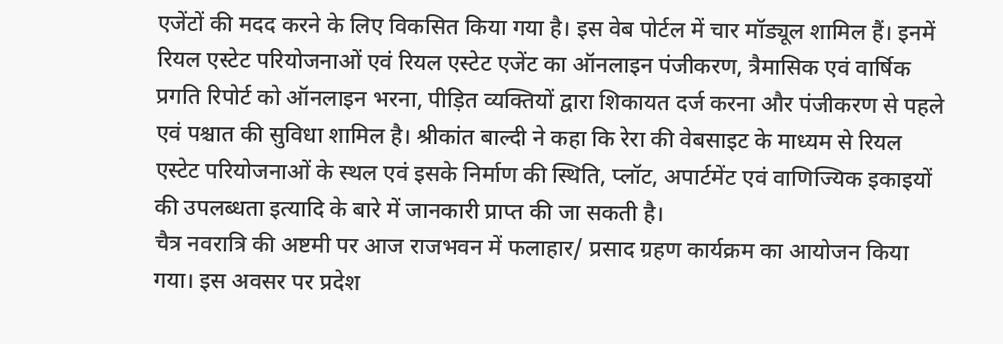एजेंटों की मदद करने के लिए विकसित किया गया है। इस वेब पोर्टल में चार मॉड्यूल शामिल हैं। इनमें रियल एस्टेट परियोजनाओं एवं रियल एस्टेट एजेंट का ऑनलाइन पंजीकरण, त्रैमासिक एवं वार्षिक प्रगति रिपोर्ट को ऑनलाइन भरना, पीड़ित व्यक्तियों द्वारा शिकायत दर्ज करना और पंजीकरण से पहले एवं पश्चात की सुविधा शामिल है। श्रीकांत बाल्दी ने कहा कि रेरा की वेबसाइट के माध्यम से रियल एस्टेट परियोजनाओं के स्थल एवं इसके निर्माण की स्थिति, प्लॉट, अपार्टमेंट एवं वाणिज्यिक इकाइयों की उपलब्धता इत्यादि के बारे में जानकारी प्राप्त की जा सकती है।
चैत्र नवरात्रि की अष्टमी पर आज राजभवन में फलाहार/ प्रसाद ग्रहण कार्यक्रम का आयोजन किया गया। इस अवसर पर प्रदेश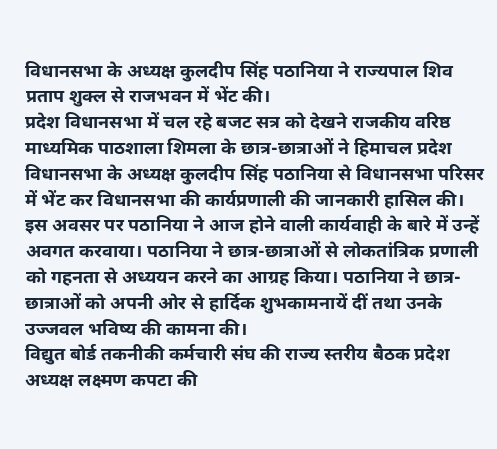विधानसभा के अध्यक्ष कुलदीप सिंह पठानिया ने राज्यपाल शिव प्रताप शुक्ल से राजभवन में भेंट की।
प्रदेश विधानसभा में चल रहे बजट सत्र को देखने राजकीय वरिष्ठ माध्यमिक पाठशाला शिमला के छात्र-छात्राओं ने हिमाचल प्रदेश विधानसभा के अध्यक्ष कुलदीप सिंह पठानिया से विधानसभा परिसर में भेंट कर विधानसभा की कार्यप्रणाली की जानकारी हासिल की। इस अवसर पर पठानिया ने आज होने वाली कार्यवाही के बारे में उन्हें अवगत करवाया। पठानिया ने छात्र-छात्राओं से लोकतांत्रिक प्रणाली को गहनता से अध्ययन करने का आग्रह किया। पठानिया ने छात्र-छात्राओं को अपनी ओर से हार्दिक शुभकामनायें दीं तथा उनके उज्जवल भविष्य की कामना की।
विद्युत बोर्ड तकनीकी कर्मचारी संघ की राज्य स्तरीय बैठक प्रदेश अध्यक्ष लक्ष्मण कपटा की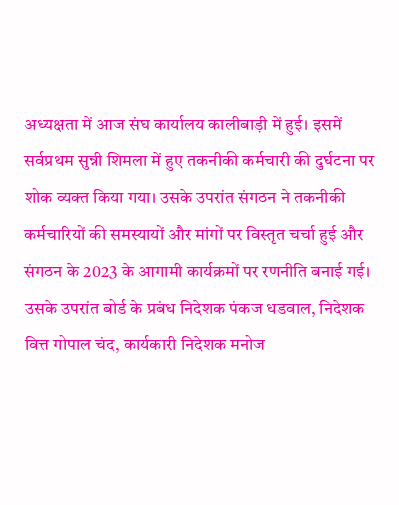अध्यक्षता में आज संघ कार्यालय कालीबाड़ी में हुई। इसमें सर्वप्रथम सुन्नी शिमला में हुए तकनीकी कर्मचारी की दुर्घटना पर शोक व्यक्त किया गया। उसके उपरांत संगठन ने तकनीकी कर्मचारियों की समस्यायों और मांगों पर विस्तृत चर्चा हुई और संगठन के 2023 के आगामी कार्यक्रमों पर रणनीति बनाई गई। उसके उपरांत बोर्ड के प्रबंध निदेशक पंकज धडवाल, निदेशक वित्त गोपाल चंद, कार्यकारी निदेशक मनोज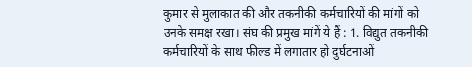कुमार से मुलाकात की और तकनीकी कर्मचारियों की मांगों को उनके समक्ष रखा। संघ की प्रमुख मांगें ये हैं : 1. विद्युत तकनीकी कर्मचारियों के साथ फील्ड में लगातार हो दुर्घटनाओं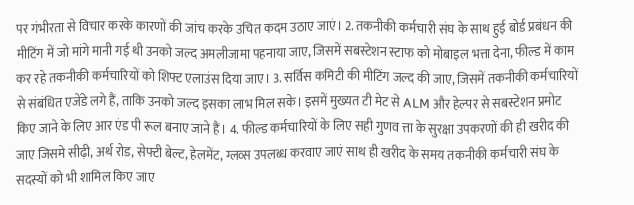पर गंभीरता से विचार करके कारणों की जांच करके उचित कदम उठाए जाएं। 2. तकनीकी कर्मचारी संघ के साथ हुई बोर्ड प्रबंधन की मीटिंग में जो मांगे मानी गई थी उनको जल्द अमलीजामा पहनाया जाए, जिसमें सबस्टेशन स्टाफ को मोबाइल भत्ता देना, फील्ड में काम कर रहे तकनीकी कर्मचारियों को शिफ्ट एलाउंस दिया जाए। 3. सर्विस कमिटी की मीटिंग जल्द की जाए, जिसमें तकनीकी कर्मचारियों से संबंधित एजेंडे लगे हैं, ताकि उनको जल्द इसका लाभ मिल सके। इसमें मुख्यत टी मेट से ALM और हेल्पर से सबस्टेशन प्रमोट किए जाने के लिए आर एंड पी रूल बनाए जाने हैं। 4. फील्ड कर्मचारियों के लिए सही गुणव त्ता के सुरक्षा उपकरणों की ही खरीद की जाए जिसमे सीढ़ी, अर्थ रोड, सेफ्टी बेल्ट, हेलमेंट, ग्लव्स उपलब्ध करवाए जाएं साथ ही खरीद के समय तकनीकी कर्मचारी संघ के सदस्यों को भी शामिल किए जाए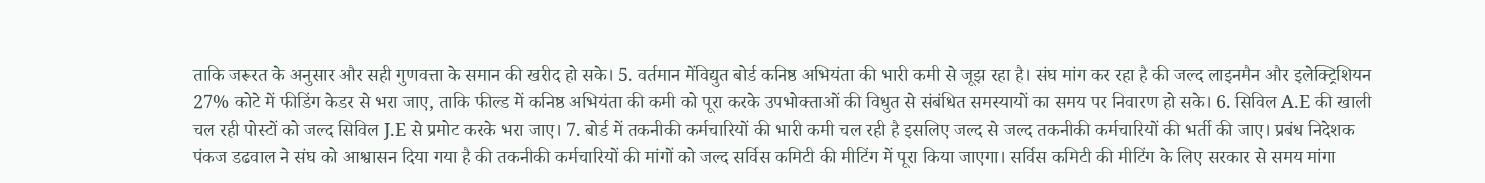ताकि जरूरत के अनुसार और सही गुणवत्ता के समान की खरीद हो सके। 5. वर्तमान मेंविद्युत बोर्ड कनिष्ठ अभियंता की भारी कमी से जूझ रहा है। संघ मांग कर रहा है की जल्द लाइनमैन और इलेक्ट्रिशियन 27% कोटे में फीडिंग केडर से भरा जाए, ताकि फील्ड में कनिष्ठ अभियंता की कमी को पूरा करके उपभोक्ताओं की विधुत से संबंधित समस्यायों का समय पर निवारण हो सके। 6. सिविल A.E की खाली चल रही पोस्टों को जल्द सिविल J.E से प्रमोट करके भरा जाए। 7. बोर्ड में तकनीकी कर्मचारियों की भारी कमी चल रही है इसलिए जल्द से जल्द तकनीकी कर्मचारियों की भर्ती की जाए। प्रबंध निदेशक पंकज डढवाल ने संघ को आश्वासन दिया गया है की तकनीकी कर्मचारियों की मांगों को जल्द सर्विस कमिटी की मीटिंग में पूरा किया जाएगा। सर्विस कमिटी की मीटिंग के लिए सरकार से समय मांगा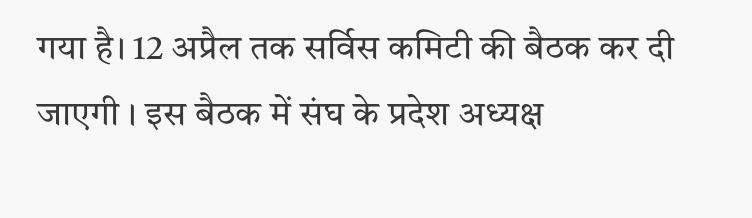गया है। 12 अप्रैल तक सर्विस कमिटी की बैठक कर दी जाएगी । इस बैठक में संघ के प्रदेश अध्यक्ष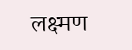लक्ष्मण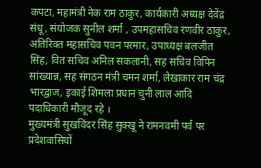कपटा, महामंत्री नेक राम ठाकुर, कार्यकारी अध्यक्ष देवेंद्र संधू, संयोजक सुनील शर्मा , उपमहासचिव रणवीर ठाकुर, अतिरिक्त महासचिव पवन परमार, उपाध्यक्ष बलजीत सिंह, वित सचिव अनिल सकलानी, सह सचिव विपिन सांख्यान्न, सह संगठन मंत्री चमन शर्मा, लेखाकार राम चंद्र भारद्वाज, इकाई शिमला प्रधान चुनी लाल आदि पदाधिकारी मौजूद रहे ।
मुख्यमंत्री सुखविंदर सिंह सुक्खू ने रामनवमी पर्व पर प्रदेशवासियों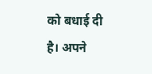को बधाई दी है। अपने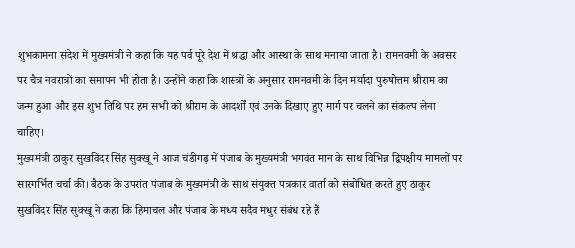शुभकामना संदेश में मुख्यमंत्री ने कहा कि यह पर्व पूरे देश में श्रद्धा और आस्था के साथ मनाया जाता है। रामनवमी के अवसर पर चैत्र नवरात्रों का समापन भी होता है। उन्होंने कहा कि शास्त्रों के अनुसार रामनवमी के दिन मर्यादा पुरुषोत्तम श्रीराम का जन्म हुआ और इस शुभ तिथि पर हम सभी को श्रीराम के आदर्शों एवं उनके दिखाए हुए मार्ग पर चलने का संकल्प लेना चाहिए।
मुख्यमंत्री ठाकुर सुखविंदर सिंह सुक्खू ने आज चंडीगढ़ में पंजाब के मुख्यमंत्री भगवंत मान के साथ विभिन्न द्विपक्षीय मामलों पर सारगर्भित चर्चा की। बैठक के उपरांत पंजाब के मुख्यमंत्री के साथ संयुक्त पत्रकार वार्ता को संबोधित करते हुए ठाकुर सुखविंदर सिंह सुक्खू ने कहा कि हिमाचल और पंजाब के मध्य सदैव मधुर संबंध रहे हैं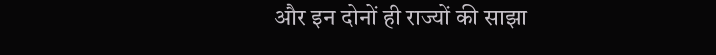और इन दोनों ही राज्यों की साझा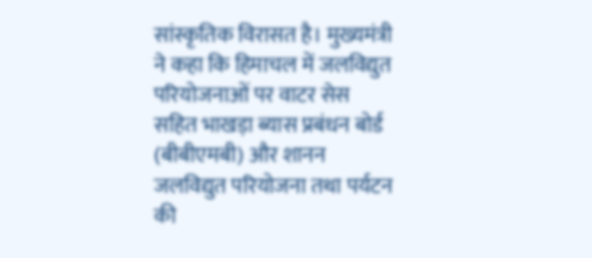सांस्कृतिक विरासत है। मुख्यमंत्री ने कहा कि हिमाचल में जलविद्युत परियोजनाओं पर वाटर सेस सहित भाखड़ा ब्यास प्रबंधन बोर्ड (बीबीएमबी) और शानन जलविद्युत परियोजना तथा पर्यटन की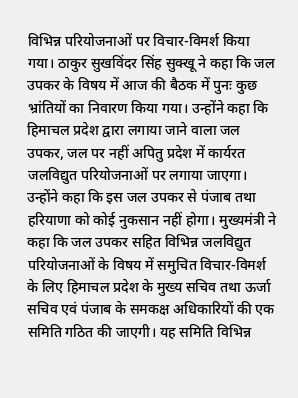विभिन्न परियोजनाओं पर विचार-विमर्श किया गया। ठाकुर सुखविंदर सिंह सुक्खू ने कहा कि जल उपकर के विषय में आज की बैठक में पुनः कुछ भ्रांतियों का निवारण किया गया। उन्होंने कहा कि हिमाचल प्रदेश द्वारा लगाया जाने वाला जल उपकर, जल पर नहीं अपितु प्रदेश में कार्यरत जलविद्युत परियोजनाओं पर लगाया जाएगा। उन्होंने कहा कि इस जल उपकर से पंजाब तथा हरियाणा को कोई नुकसान नहीं होगा। मुख्यमंत्री ने कहा कि जल उपकर सहित विभिन्न जलविद्युत परियोजनाओं के विषय में समुचित विचार-विमर्श के लिए हिमाचल प्रदेश के मुख्य सचिव तथा ऊर्जा सचिव एवं पंजाब के समकक्ष अधिकारियों की एक समिति गठित की जाएगी। यह समिति विभिन्न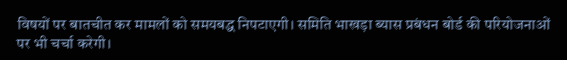विषयों पर बातचीत कर मामलों को समयबद्ध निपटाएगी। समिति भाखड़ा ब्यास प्रबंधन बोर्ड की परियोजनाओं पर भी चर्चा करेगी।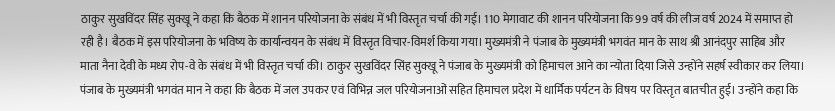ठाकुर सुखविंदर सिंह सुक्खू ने कहा कि बैठक में शानन परियोजना के संबंध में भी विस्तृत चर्चा की गई। 110 मेगावाट की शानन परियोजना कि 99 वर्ष की लीज वर्ष 2024 में समाप्त हो रही है। बैठक में इस परियोजना के भविष्य के कार्यान्वयन के संबंध में विस्तृत विचार-विमर्श किया गया। मुख्यमंत्री ने पंजाब के मुख्यमंत्री भगवंत मान के साथ श्री आनंदपुर साहिब और माता नैना देवी के मध्य रोप-वे के संबंध में भी विस्तृत चर्चा की। ठाकुर सुखविंदर सिंह सुक्खू ने पंजाब के मुख्यमंत्री को हिमाचल आने का न्योता दिया जिसे उन्होंने सहर्ष स्वीकार कर लिया। पंजाब के मुख्यमंत्री भगवंत मान ने कहा कि बैठक में जल उपकर एवं विभिन्न जल परियोजनाओं सहित हिमाचल प्रदेश में धार्मिक पर्यटन के विषय पर विस्तृत बातचीत हुई। उन्होंने कहा कि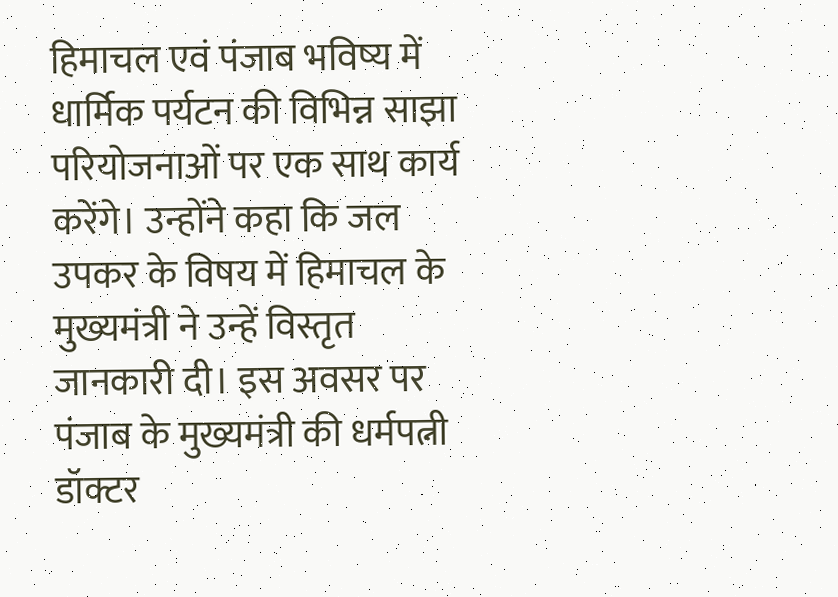हिमाचल एवं पंजाब भविष्य में धार्मिक पर्यटन की विभिन्न साझा परियोजनाओं पर एक साथ कार्य करेंगे। उन्होंने कहा कि जल उपकर के विषय में हिमाचल के मुख्यमंत्री ने उन्हें विस्तृत जानकारी दी। इस अवसर पर पंजाब के मुख्यमंत्री की धर्मपत्नी डॉक्टर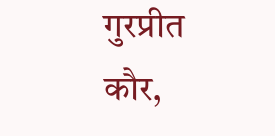गुरप्रीत कौर,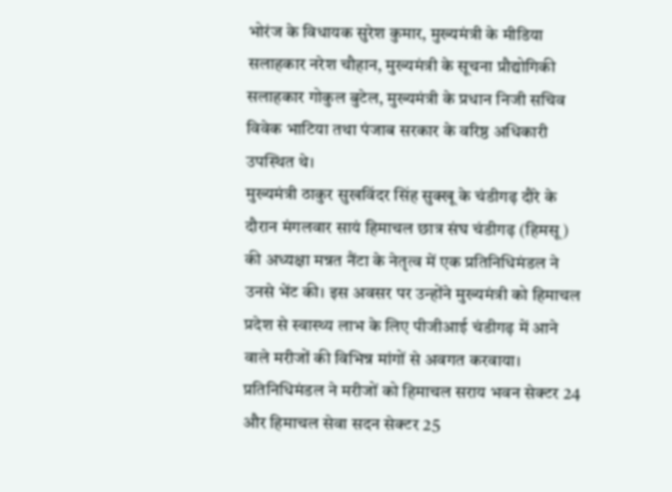भोरंज के विधायक सुरेश कुमार, मुख्यमंत्री के मीडिया सलाहकार नरेश चौहान, मुख्यमंत्री के सूचना प्रौद्योगिकी सलाहकार गोकुल बुटेल, मुख्यमंत्री के प्रधान निजी सचिव विवेक भाटिया तथा पंजाब सरकार के वरिष्ठ अधिकारी उपस्थित थे।
मुख्यमंत्री ठाकुर सुखविंदर सिंह सुक्खू के चंडीगढ़ दौरे के दौरान मंगलवार सायं हिमाचल छात्र संघ चंडीगढ़ (हिमसू) की अध्यक्षा मन्नत नैंटा के नेतृत्व में एक प्रतिनिधिमंडल ने उनसे भेंट की। इस अवसर पर उन्होंने मुख्यमंत्री को हिमाचल प्रदेश से स्वास्थ्य लाभ के लिए पीजीआई चंडीगढ़ में आने वाले मरीजों की विभिन्न मांगों से अवगत करवाया। प्रतिनिधिमंडल ने मरीजों को हिमाचल सराय भवन सेक्टर 24 और हिमाचल सेवा सदन सेक्टर 25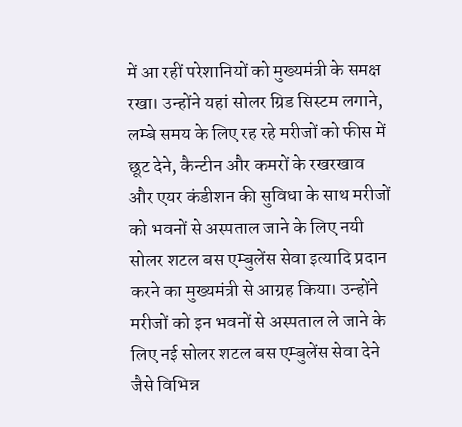में आ रहीं परेशानियों को मुख्यमंत्री के समक्ष रखा। उन्होंने यहां सोलर ग्रिड सिस्टम लगाने, लम्बे समय के लिए रह रहे मरीजों को फीस में छूट देने, कैन्टीन और कमरों के रखरखाव और एयर कंडीशन की सुविधा के साथ मरीजों को भवनों से अस्पताल जाने के लिए नयी सोलर शटल बस एम्बुलेंस सेवा इत्यादि प्रदान करने का मुख्यमंत्री से आग्रह किया। उन्होंने मरीजों को इन भवनों से अस्पताल ले जाने के लिए नई सोलर शटल बस एम्बुलेंस सेवा देने जैसे विभिन्न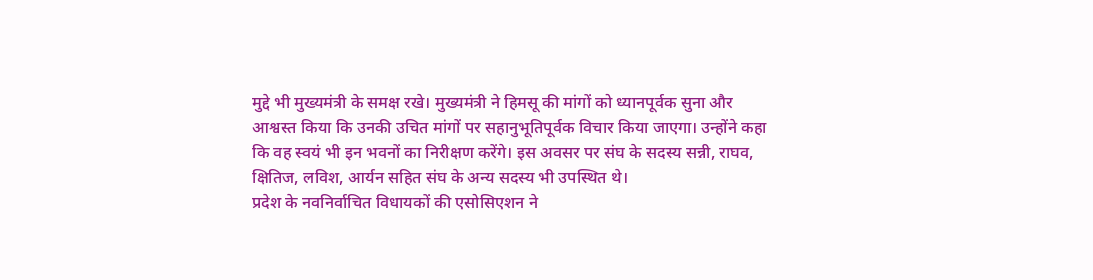मुद्दे भी मुख्यमंत्री के समक्ष रखे। मुख्यमंत्री ने हिमसू की मांगों को ध्यानपूर्वक सुना और आश्वस्त किया कि उनकी उचित मांगों पर सहानुभूतिपूर्वक विचार किया जाएगा। उन्होंने कहा कि वह स्वयं भी इन भवनों का निरीक्षण करेंगे। इस अवसर पर संघ के सदस्य सन्नी, राघव, क्षितिज, लविश, आर्यन सहित संघ के अन्य सदस्य भी उपस्थित थे।
प्रदेश के नवनिर्वाचित विधायकों की एसोसिएशन ने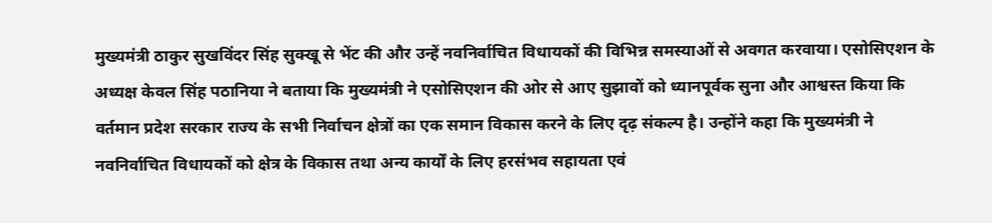मुख्यमंत्री ठाकुर सुखविंदर सिंह सुक्खू से भेंट की और उन्हें नवनिर्वाचित विधायकों की विभिन्न समस्याओं से अवगत करवाया। एसोसिएशन के अध्यक्ष केवल सिंह पठानिया ने बताया कि मुख्यमंत्री ने एसोसिएशन की ओर से आए सुझावों को ध्यानपूर्वक सुना और आश्वस्त किया कि वर्तमान प्रदेश सरकार राज्य के सभी निर्वाचन क्षेत्रों का एक समान विकास करने के लिए दृढ़ संकल्प है। उन्होंने कहा कि मुख्यमंत्री ने नवनिर्वाचित विधायकों को क्षेत्र के विकास तथा अन्य कार्यों के लिए हरसंभव सहायता एवं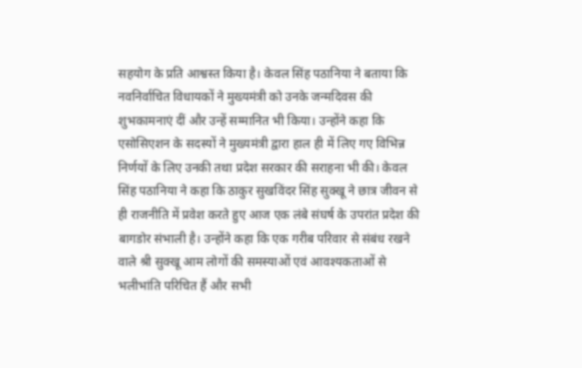सहयोग के प्रति आश्वस्त किया है। केवल सिंह पठानिया ने बताया कि नवनिर्वाचित विधायकों ने मुख्यमंत्री को उनके जन्मदिवस की शुभकामनाएं दीं और उन्हें सम्मानित भी किया। उन्होंने कहा कि एसोसिएशन के सदस्यों ने मुख्यमंत्री द्वारा हाल ही में लिए गए विभिन्न निर्णयों के लिए उनकी तथा प्रदेश सरकार की सराहना भी की। केवल सिंह पठानिया ने कहा कि ठाकुर सुखविंदर सिंह सुक्खू ने छात्र जीवन से ही राजनीति में प्रवेश करते हुए आज एक लंबे संघर्ष के उपरांत प्रदेश की बागडोर संभाली है। उन्होंने कहा कि एक गरीब परिवार से संबंध रखने वाले श्री सुक्खू आम लोगों की समस्याओं एवं आवश्यकताओं से भलीभांति परिचित हैं और सभी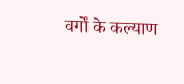वर्गों के कल्याण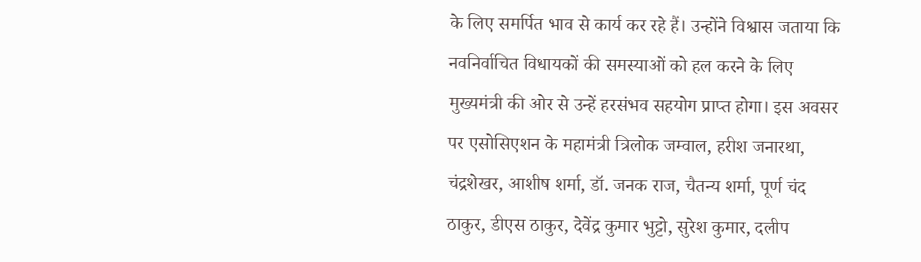के लिए समर्पित भाव से कार्य कर रहे हैं। उन्होंने विश्वास जताया कि नवनिर्वाचित विधायकों की समस्याओं को हल करने के लिए मुख्यमंत्री की ओर से उन्हें हरसंभव सहयोग प्राप्त होगा। इस अवसर पर एसोसिएशन के महामंत्री त्रिलोक जम्वाल, हरीश जनारथा, चंद्रशेखर, आशीष शर्मा, डॉ. जनक राज, चैतन्य शर्मा, पूर्ण चंद ठाकुर, डीएस ठाकुर, देवेंद्र कुमार भुट्टो, सुरेश कुमार, दलीप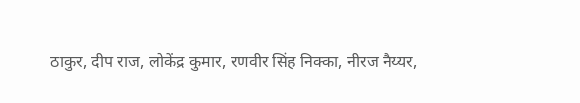ठाकुर, दीप राज, लोकेंद्र कुमार, रणवीर सिंह निक्का, नीरज नैय्यर,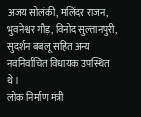अजय सोलंकी, मलिंदर राजन, भुवनेश्वर गौड़, विनोद सुल्तानपुरी, सुदर्शन बबलू सहित अन्य नवनिर्वाचित विधायक उपस्थित थे।
लोक निर्माण मंत्री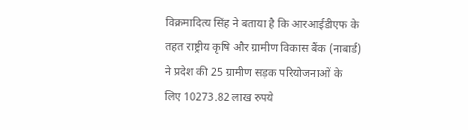विक्रमादित्य सिंह ने बताया है कि आरआईडीएफ के तहत राष्ट्रीय कृषि और ग्रामीण विकास बैंक (नाबार्ड) ने प्रदेश की 25 ग्रामीण सड़क परियोजनाओं के लिए 10273.82 लाख रुपये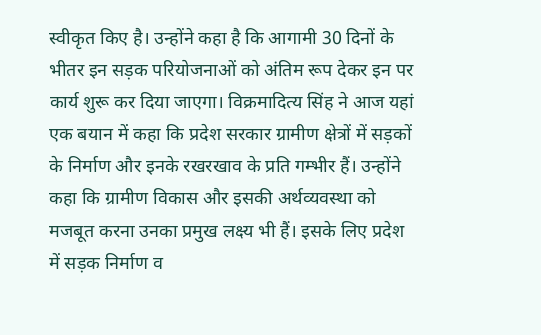स्वीकृत किए है। उन्होंने कहा है कि आगामी 30 दिनों के भीतर इन सड़क परियोजनाओं को अंतिम रूप देकर इन पर कार्य शुरू कर दिया जाएगा। विक्रमादित्य सिंह ने आज यहां एक बयान में कहा कि प्रदेश सरकार ग्रामीण क्षेत्रों में सड़कों के निर्माण और इनके रखरखाव के प्रति गम्भीर हैं। उन्होंने कहा कि ग्रामीण विकास और इसकी अर्थव्यवस्था को मजबूत करना उनका प्रमुख लक्ष्य भी हैं। इसके लिए प्रदेश में सड़क निर्माण व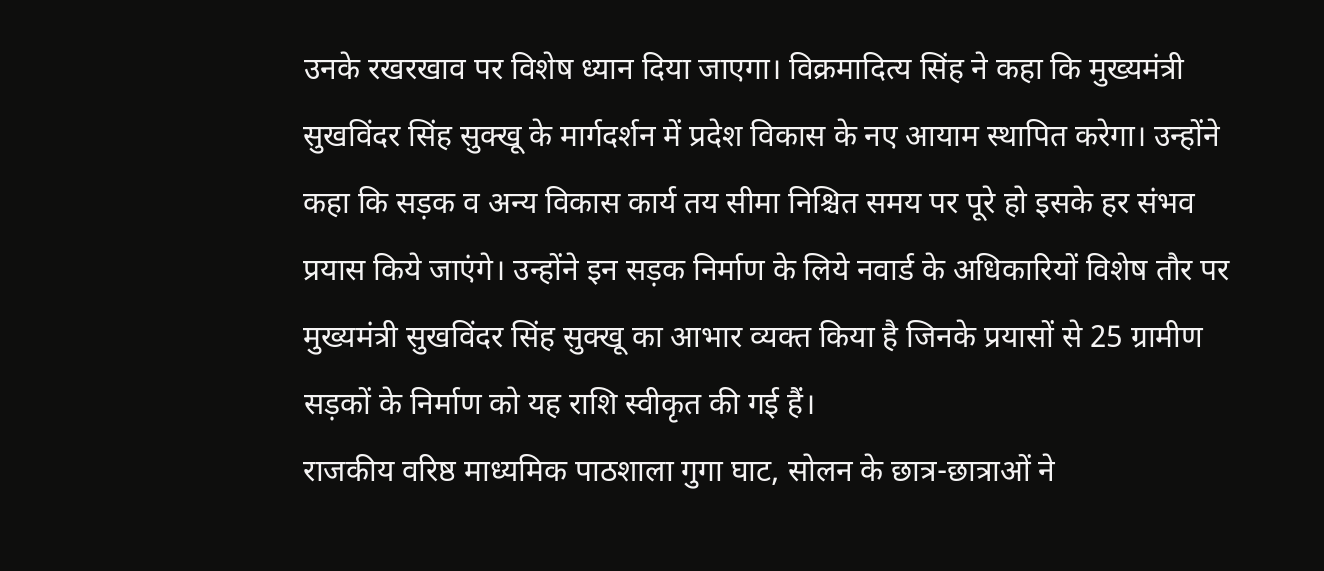उनके रखरखाव पर विशेष ध्यान दिया जाएगा। विक्रमादित्य सिंह ने कहा कि मुख्यमंत्री सुखविंदर सिंह सुक्खू के मार्गदर्शन में प्रदेश विकास के नए आयाम स्थापित करेगा। उन्होंने कहा कि सड़क व अन्य विकास कार्य तय सीमा निश्चित समय पर पूरे हो इसके हर संभव प्रयास किये जाएंगे। उन्होंने इन सड़क निर्माण के लिये नवार्ड के अधिकारियों विशेष तौर पर मुख्यमंत्री सुखविंदर सिंह सुक्खू का आभार व्यक्त किया है जिनके प्रयासों से 25 ग्रामीण सड़कों के निर्माण को यह राशि स्वीकृत की गई हैं।
राजकीय वरिष्ठ माध्यमिक पाठशाला गुगा घाट, सोलन के छात्र-छात्राओं ने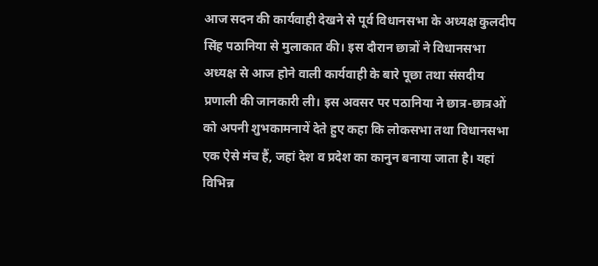आज सदन की कार्यवाही देखने से पूर्व विधानसभा के अध्यक्ष कुलदीप सिंह पठानिया से मुलाकात की। इस दौरान छात्रों ने विधानसभा अध्यक्ष से आज होने वाली कार्यवाही के बारे पूछा तथा संसदीय प्रणाली की जानकारी ली। इस अवसर पर पठानिया ने छात्र-छात्रओं को अपनी शुभकामनायें देते हुए कहा कि लोकसभा तथा विधानसभा एक ऐसे मंच हैं, जहां देश व प्रदेश का कानुन बनाया जाता है। यहां विभिन्न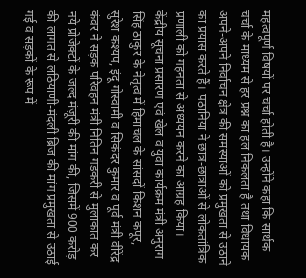महत्वपूर्ण विषयों पर चर्चा होती है। उन्होंने कहा कि सार्थक चर्चा के माध्यम से हर प्रश्न का हल निकलता है तथा विधायक अपने-अपने निर्वाचन क्षेत्र की समस्याओं को प्रमुखता से उठाने का प्रयास करते हैं। पठानिया ने छात्र-छात्राओं से लोकतांत्रिक प्रणाली को गहनता से अध्ययन करने का आग्रह किया।
केंद्रीय सूचना प्रसारण एवं खेल व युवा कार्यक्रम मंत्री अनुराग सिंह ठाकुर के नेतृत्व में हिमाचल के सांसदों किशन कपूर, सुरेश कश्यप, इंदू गोस्वामी व सिकंदर कुमार व पूर्व मंत्री वीरेंद्र कंवर ने सड़क परिवहन मंत्री नितिन गडकरी से मुलाकात कर नये प्रोजेक्टों के जल्द मंज़ूरी की मांग की, जिसमें 900 करोड़ की लागत से लठियाणी-मंदली ब्रिज की मांग प्रमुखता से उठाई गई व सड़कों के रूप में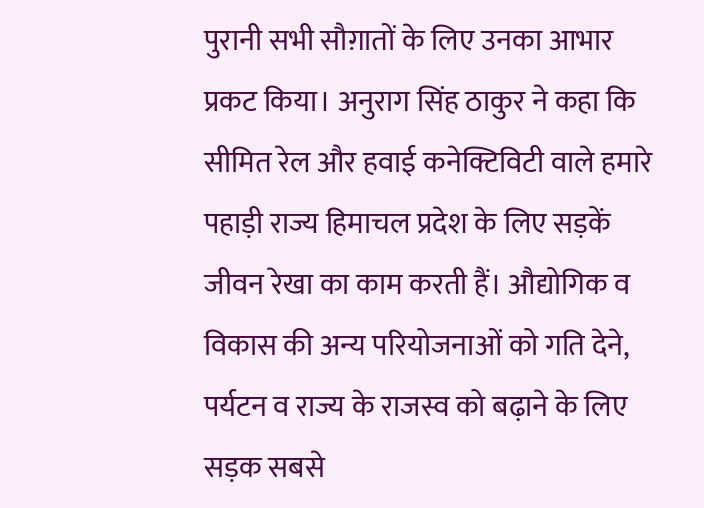पुरानी सभी सौग़ातों के लिए उनका आभार प्रकट किया। अनुराग सिंह ठाकुर ने कहा कि सीमित रेल और हवाई कनेक्टिविटी वाले हमारे पहाड़ी राज्य हिमाचल प्रदेश के लिए सड़कें जीवन रेखा का काम करती हैं। औद्योगिक व विकास की अन्य परियोजनाओं को गति देने, पर्यटन व राज्य के राजस्व को बढ़ाने के लिए सड़क सबसे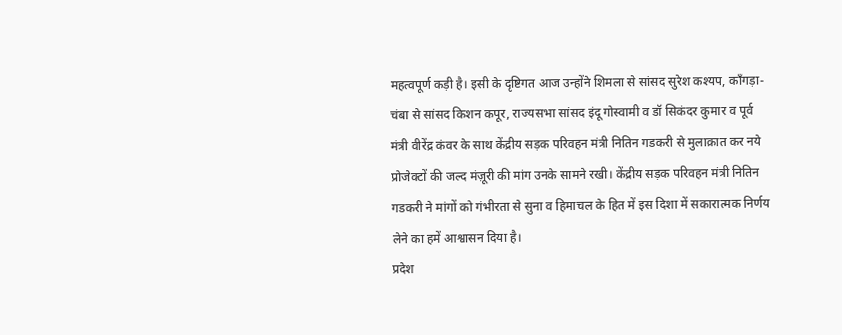महत्वपूर्ण कड़ी है। इसी के दृष्टिगत आज उन्होंने शिमला से सांसद सुरेश कश्यप, काँगड़ा-चंबा से सांसद किशन कपूर, राज्यसभा सांसद इंदू गोस्वामी व डॉ सिकंदर कुमार व पूर्व मंत्री वीरेंद्र कंवर के साथ केंद्रीय सड़क परिवहन मंत्री नितिन गडकरी से मुलाक़ात कर नये प्रोजेक्टों की जल्द मंज़ूरी की मांग उनके सामने रखी। केंद्रीय सड़क परिवहन मंत्री नितिन गडकरी ने मांगों को गंभीरता से सुना व हिमाचल के हित में इस दिशा में सकारात्मक निर्णय लेने का हमें आश्वासन दिया है।
प्रदेश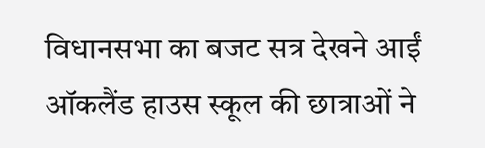विधानसभा का बजट सत्र देखने आईं ऑकलैंड हाउस स्कूल की छात्राओं ने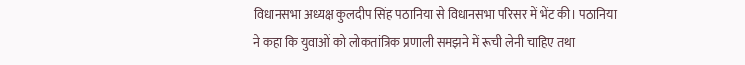विधानसभा अध्यक्ष कुलदीप सिंह पठानिया से विधानसभा परिसर में भेंट की। पठानिया ने कहा कि युवाओं को लोकतांत्रिक प्रणाली समझने में रूची लेनी चाहिए तथा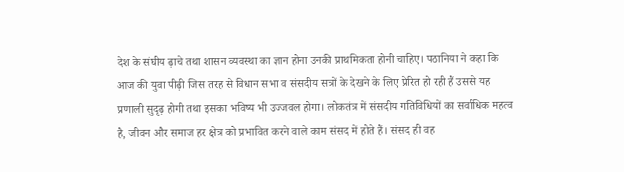देश के संघीय ढ़ाचे तथा शासन व्यवस्था का ज्ञान होना उनकी प्राथमिकता होनी चाहिए। पठानिया ने कहा कि आज की युवा पीढ़ी जिस तरह से विधान सभा व संसदीय सत्रों के देखने के लिए प्रेरित हो रही हैं उससे यह प्रणाली सुदृढ़ होगी तथा इसका भविष्य भी उज्जवल होगा। लोकतंत्र में संसदीय गतिविधियों का सर्वाधिक महत्व है, जीवन और समाज हर क्षेत्र को प्रभावित करने वाले काम संसद में होते हैं। संसद ही वह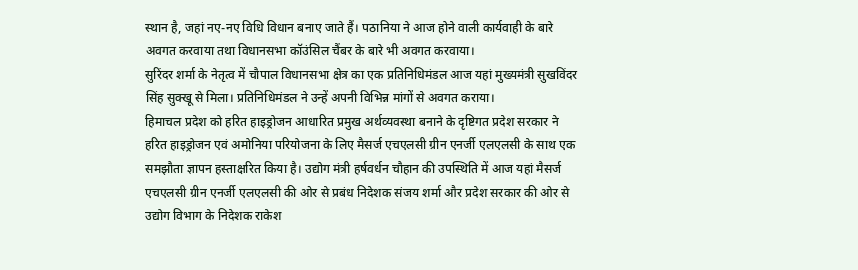स्थान है, जहां नए-नए विधि विधान बनाए जाते हैं। पठानिया ने आज होने वाली कार्यवाही के बारे अवगत करवाया तथा विधानसभा कॉउंसिल चैंबर के बारे भी अवगत करवाया।
सुरिंदर शर्मा के नेतृत्व में चौपाल विधानसभा क्षेत्र का एक प्रतिनिधिमंडल आज यहां मुख्यमंत्री सुखविंदर सिंह सुक्खू से मिला। प्रतिनिधिमंडल ने उन्हें अपनी विभिन्न मांगों से अवगत कराया।
हिमाचल प्रदेश को हरित हाइड्रोजन आधारित प्रमुख अर्थव्यवस्था बनाने के दृष्टिगत प्रदेश सरकार ने हरित हाइड्रोजन एवं अमोनिया परियोजना के लिए मैसर्ज एचएलसी ग्रीन एनर्जी एलएलसी के साथ एक समझौता ज्ञापन हस्ताक्षरित किया है। उद्योग मंत्री हर्षवर्धन चौहान की उपस्थिति में आज यहां मैसर्ज एचएलसी ग्रीन एनर्जी एलएलसी की ओर से प्रबंध निदेशक संजय शर्मा और प्रदेश सरकार की ओर से उद्योग विभाग के निदेशक राकेश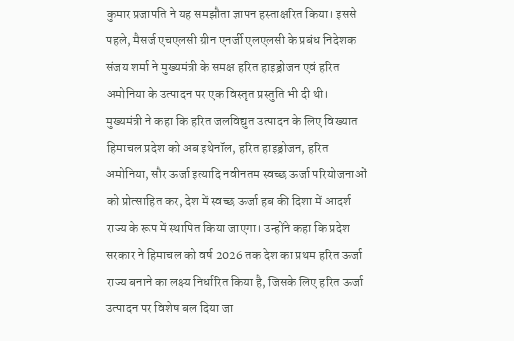कुमार प्रजापति ने यह समझौता ज्ञापन हस्ताक्षरित किया। इससे पहले, मैसर्ज एचएलसी ग्रीन एनर्जी एलएलसी के प्रबंध निदेशक संजय शर्मा ने मुख्यमंत्री के समक्ष हरित हाइड्रोजन एवं हरित अमोनिया के उत्पादन पर एक विस्तृत प्रस्तुति भी दी थी। मुख्यमंत्री ने कहा कि हरित जलविद्युत उत्पादन के लिए विख्यात हिमाचल प्रदेश को अब इथेनॉल, हरित हाइड्रोजन, हरित अमोनिया, सौर ऊर्जा इत्यादि नवीनतम स्वच्छ ऊर्जा परियोजनाओं को प्रोत्साहित कर, देश में स्वच्छ ऊर्जा हब की दिशा में आदर्श राज्य के रूप में स्थापित किया जाएगा। उन्होंने कहा कि प्रदेश सरकार ने हिमाचल को वर्ष 2026 तक देश का प्रथम हरित ऊर्जा राज्य बनाने का लक्ष्य निर्धारित किया है, जिसके लिए हरित ऊर्जा उत्पादन पर विशेष बल दिया जा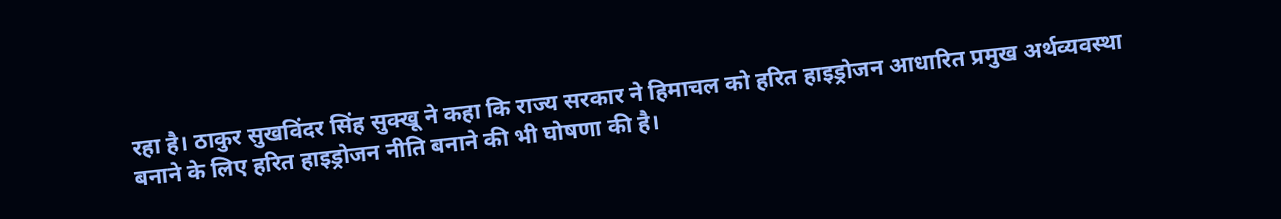रहा है। ठाकुर सुखविंदर सिंह सुक्खू ने कहा कि राज्य सरकार ने हिमाचल को हरित हाइड्रोजन आधारित प्रमुख अर्थव्यवस्था बनाने के लिए हरित हाइड्रोजन नीति बनाने की भी घोषणा की है।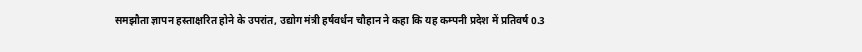समझौता ज्ञापन हस्ताक्षरित होने के उपरांत, उद्योग मंत्री हर्षवर्धन चौहान ने कहा कि यह कम्पनी प्रदेश में प्रतिवर्ष 0.3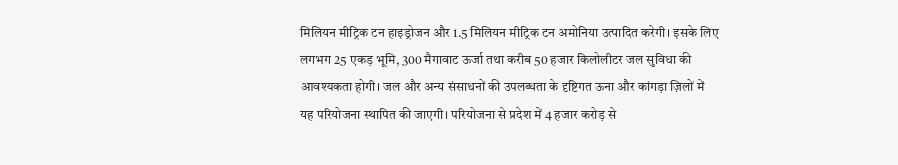मिलियन मीट्रिक टन हाइड्रोजन और 1.5 मिलियन मीट्रिक टन अमोनिया उत्पादित करेगी। इसके लिए लगभग 25 एकड़ भूमि, 300 मैगावाट ऊर्जा तथा करीब 50 हजार किलोलीटर जल सुविधा की आवश्यकता होगी। जल और अन्य संसाधनों की उपलब्धता के दृष्टिगत ऊना और कांगड़ा ज़िलों में यह परियोजना स्थापित की जाएगी। परियोजना से प्रदेश में 4 हजार करोड़ से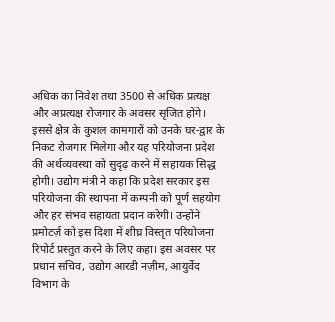अधिक का निवेश तथा 3500 से अधिक प्रत्यक्ष और अप्रत्यक्ष रोजगार के अवसर सृजित होंगे। इससे क्षेत्र के कुशल कामगारों को उनके घर-द्वार के निकट रोजगार मिलेगा और यह परियोजना प्रदेश की अर्थव्यवस्था को सुदृढ़ करने में सहायक सिद्ध होगी। उद्योग मंत्री ने कहा कि प्रदेश सरकार इस परियोजना की स्थापना में कम्पनी को पूर्ण सहयोग और हर संभव सहायता प्रदान करेगी। उन्होंने प्रमोटर्ज़ को इस दिशा में शीघ्र विस्तृत परियोजना रिपोर्ट प्रस्तुत करने के लिए कहा। इस अवसर पर प्रधान सचिव, उद्योग आरडी नज़ीम, आयुर्वेद विभाग के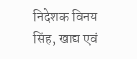निदेशक विनय सिंह, खाद्य एवं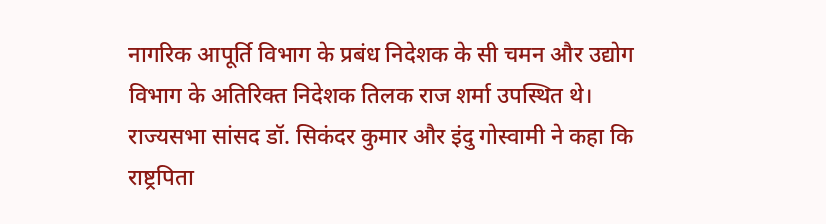नागरिक आपूर्ति विभाग के प्रबंध निदेशक के सी चमन और उद्योग विभाग के अतिरिक्त निदेशक तिलक राज शर्मा उपस्थित थे।
राज्यसभा सांसद डॉ. सिकंदर कुमार और इंदु गोस्वामी ने कहा कि राष्ट्रपिता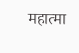महात्मा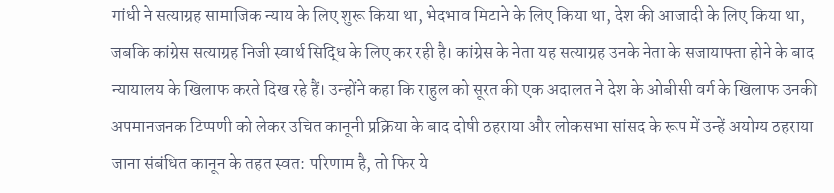गांधी ने सत्याग्रह सामाजिक न्याय के लिए शुरू किया था, भेदभाव मिटाने के लिए किया था, देश की आजादी के लिए किया था, जबकि कांग्रेस सत्याग्रह निजी स्वार्थ सिद्धि के लिए कर रही है। कांग्रेस के नेता यह सत्याग्रह उनके नेता के सजायाफ्ता होने के बाद न्यायालय के खिलाफ करते दिख रहे हैं। उन्होंने कहा कि राहुल को सूरत की एक अदालत ने देश के ओबीसी वर्ग के खिलाफ उनकी अपमानजनक टिप्पणी को लेकर उचित कानूनी प्रक्रिया के बाद दोषी ठहराया और लोकसभा सांसद के रूप में उन्हें अयोग्य ठहराया जाना संबंधित कानून के तहत स्वत: परिणाम है, तो फिर ये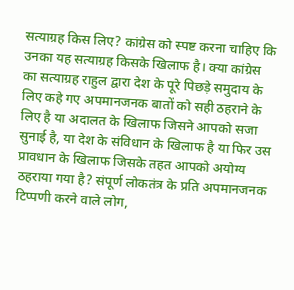सत्याग्रह किस लिए? कांग्रेस को स्पष्ट करना चाहिए कि उनका यह सत्याग्रह किसके खिलाफ है। क्या कांग्रेस का सत्याग्रह राहुल द्वारा देश के पूरे पिछड़े समुदाय के लिए कहे गए अपमानजनक बातों को सही ठहराने के लिए है या अदालत के खिलाफ जिसने आपको सजा सुनाई है, या देश के संविधान के खिलाफ है या फिर उस प्रावधान के खिलाफ जिसके तहत आपको अयोग्य ठहराया गया है? संपूर्ण लोकतंत्र के प्रति अपमानजनक टिप्पणी करने वाले लोग,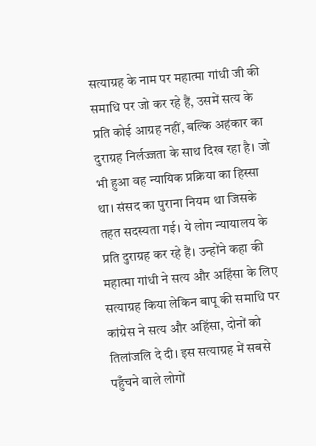सत्याग्रह के नाम पर महात्मा गांधी जी की समाधि पर जो कर रहे हैं, उसमें सत्य के प्रति कोई आग्रह नहीं, बल्कि अहंकार का दुराग्रह निर्लज्जता के साथ दिख रहा है। जो भी हुआ वह न्यायिक प्रक्रिया का हिस्सा था। संसद का पुराना नियम था जिसके तहत सदस्यता गई। ये लोग न्यायालय के प्रति दुराग्रह कर रहे हैं। उन्होंने कहा की महात्मा गांधी ने सत्य और अहिंसा के लिए सत्याग्रह किया लेकिन बापू की समाधि पर कांग्रेस ने सत्य और अहिंसा, दोनों को तिलांजलि दे दी। इस सत्याग्रह में सबसे पहुँचने वाले लोगों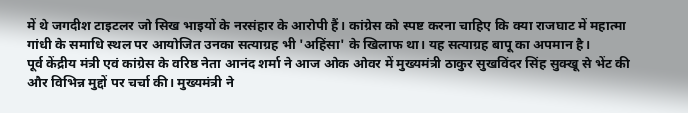में थे जगदीश टाइटलर जो सिख भाइयों के नरसंहार के आरोपी हैं। कांग्रेस को स्पष्ट करना चाहिए कि क्या राजघाट में महात्मा गांधी के समाधि स्थल पर आयोजित उनका सत्याग्रह भी 'अहिंसा' के खिलाफ था। यह सत्याग्रह बापू का अपमान है।
पूर्व केंद्रीय मंत्री एवं कांग्रेस के वरिष्ठ नेता आनंद शर्मा ने आज ओक ओवर में मुख्यमंत्री ठाकुर सुखविंदर सिंह सुक्खू से भेंट की और विभिन्न मुद्दों पर चर्चा की। मुख्यमंत्री ने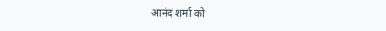आनंद शर्मा को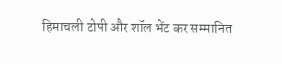हिमाचली टोपी और शॉल भेंट कर सम्मानित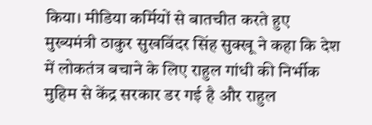किया। मीडिया कर्मियों से बातचीत करते हुए मुख्यमंत्री ठाकुर सुखविंदर सिंह सुक्खू ने कहा कि देश में लोकतंत्र बचाने के लिए राहुल गांधी की निर्भीक मुहिम से केंद्र सरकार डर गई है और राहुल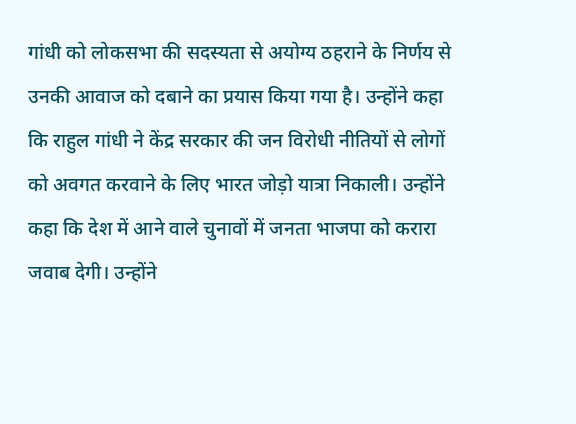गांधी को लोकसभा की सदस्यता से अयोग्य ठहराने के निर्णय से उनकी आवाज को दबाने का प्रयास किया गया है। उन्होंने कहा कि राहुल गांधी ने केंद्र सरकार की जन विरोधी नीतियों से लोगों को अवगत करवाने के लिए भारत जोड़ो यात्रा निकाली। उन्होंने कहा कि देश में आने वाले चुनावों में जनता भाजपा को करारा जवाब देगी। उन्होंने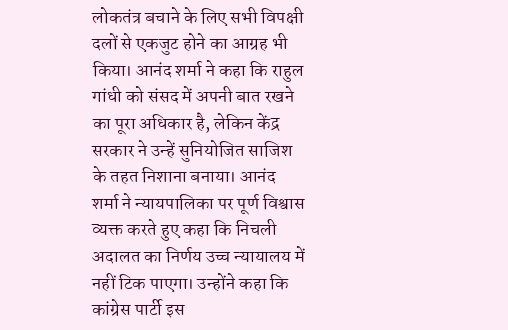लोकतंत्र बचाने के लिए सभी विपक्षी दलों से एकजुट होने का आग्रह भी किया। आनंद शर्मा ने कहा कि राहुल गांधी को संसद में अपनी बात रखने का पूरा अधिकार है, लेकिन केंद्र सरकार ने उन्हें सुनियोजित साजिश के तहत निशाना बनाया। आनंद शर्मा ने न्यायपालिका पर पूर्ण विश्वास व्यक्त करते हुए कहा कि निचली अदालत का निर्णय उच्च न्यायालय में नहीं टिक पाएगा। उन्होंने कहा कि कांग्रेस पार्टी इस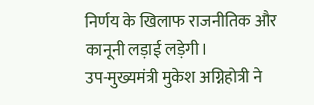निर्णय के खिलाफ राजनीतिक और कानूनी लड़ाई लड़ेगी।
उप-मुख्यमंत्री मुकेश अग्निहोत्री ने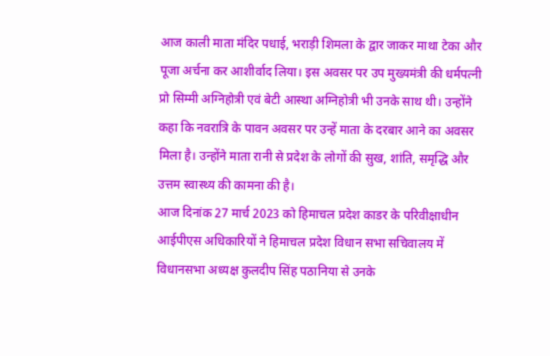आज काली माता मंदिर पधाई, भराड़ी शिमला के द्वार जाकर माथा टेका और पूजा अर्चना कर आशीर्वाद लिया। इस अवसर पर उप मुख्यमंत्री की धर्मपत्नी प्रो सिम्मी अग्निहोत्री एवं बेटी आस्था अग्निहोत्री भी उनके साथ थी। उन्होंने कहा कि नवरात्रि के पावन अवसर पर उन्हें माता के दरबार आने का अवसर मिला है। उन्होंने माता रानी से प्रदेश के लोगों की सुख, शांति, समृद्धि और उत्तम स्वास्थ्य की कामना की है।
आज दिनांक 27 मार्च 2023 को हिमाचल प्रदेश काडर के परिवीक्षाधीन आईपीएस अधिकारियों ने हिमाचल प्रदेश विधान सभा सचिवालय में विधानसभा अध्यक्ष कुलदीप सिंह पठानिया से उनके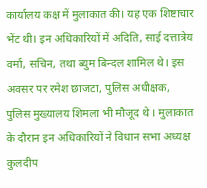कार्यालय कक्ष में मुलाकात की। यह एक शिष्टाचार भेंट थी। इन अधिकारियों में अदिति, साई दत्तात्रेय वर्मा, सचिन, तथा ब्युम बिन्दल शामिल थे। इस अवसर पर रमेश छाजटा, पुलिस अधीक्षक, पुलिस मुख्यालय शिमला भी मौजूद थे । मुलाकात के दौरान इन अधिकारियों ने विधान सभा अध्यक्ष कुलदीप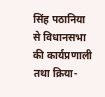सिंह पठानिया से विधानसभा की कार्यप्रणाली तथा क्रिया-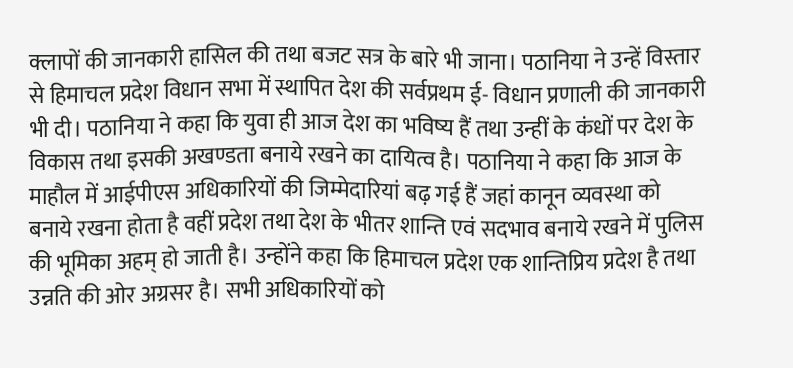क्लापों की जानकारी हासिल की तथा बजट सत्र के बारे भी जाना। पठानिया ने उन्हें विस्तार से हिमाचल प्रदेश विधान सभा में स्थापित देश की सर्वप्रथम ई- विधान प्रणाली की जानकारी भी दी। पठानिया ने कहा कि युवा ही आज देश का भविष्य हैं तथा उन्हीं के कंधों पर देश के विकास तथा इसकी अखण्डता बनाये रखने का दायित्व है। पठानिया ने कहा कि आज के माहौल में आईपीएस अधिकारियों की जिम्मेदारियां बढ़ गई हैं जहां कानून व्यवस्था को बनाये रखना होता है वहीं प्रदेश तथा देश के भीतर शान्ति एवं सदभाव बनाये रखने में पुलिस की भूमिका अहम् हो जाती है। उन्होंने कहा कि हिमाचल प्रदेश एक शान्तिप्रिय प्रदेश है तथा उन्नति की ओर अग्रसर है। सभी अधिकारियों को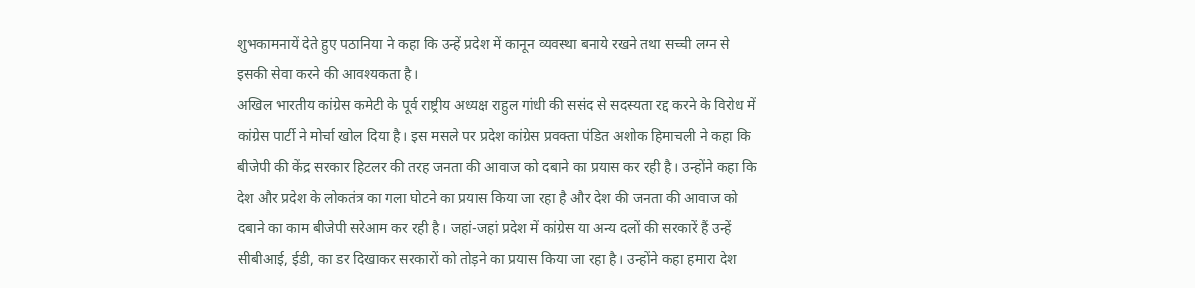शुभकामनायें देते हुए पठानिया ने कहा कि उन्हें प्रदेश में कानून व्यवस्था बनाये रखने तथा सच्ची लग्न से इसकी सेवा करने की आवश्यकता है।
अखिल भारतीय कांग्रेस कमेटी के पूर्व राष्ट्रीय अध्यक्ष राहुल गांधी की ससंद से सदस्यता रद्द करने के विरोध में कांग्रेस पार्टी ने मोर्चा खोल दिया है। इस मसले पर प्रदेश कांग्रेस प्रवक्ता पंडित अशोक हिमाचली ने कहा कि बीजेपी की केंद्र सरकार हिटलर की तरह जनता की आवाज को दबाने का प्रयास कर रही है। उन्होंने कहा कि देश और प्रदेश के लोकतंत्र का गला घोटने का प्रयास किया जा रहा है और देश की जनता की आवाज को दबाने का काम बीजेपी सरेआम कर रही है। जहां-जहां प्रदेश में कांग्रेस या अन्य दलों की सरकारें हैं उन्हें सीबीआई, ईडी, का डर दिखाकर सरकारों को तोड़ने का प्रयास किया जा रहा है। उन्होंने कहा हमारा देश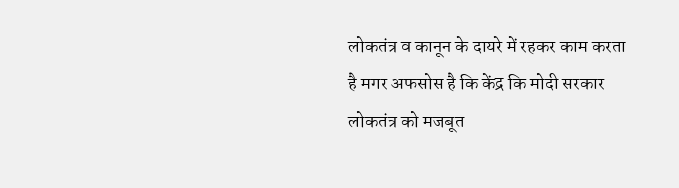लोकतंत्र व कानून के दायरे में रहकर काम करता है मगर अफसोस है कि केंद्र कि मोदी सरकार लोकतंत्र को मजबूत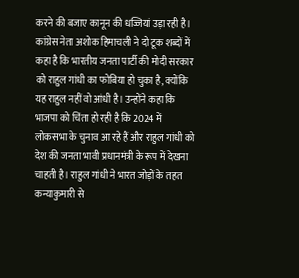करने की बजाए कानून की धज्जियां उड़ा रही है। कांग्रेस नेता अशोक हिमाचली ने दो टूक शब्दों में कहा है कि भारतीय जनता पार्टी की मोदी सरकार को राहुल गांधी का फोबिया हो चुका है, क्योंकि यह राहुल नहीं वो आंधी है। उन्होंने कहा कि भाजपा को चिंता हो रही है कि 2024 में लोकसभा के चुनाव आ रहे हैं और राहुल गांधी को देश की जनता भावी प्रधानमंत्री के रूप में देखना चाहती है। राहुल गांधी ने भारत जोड़ों के तहत कन्याकुमारी से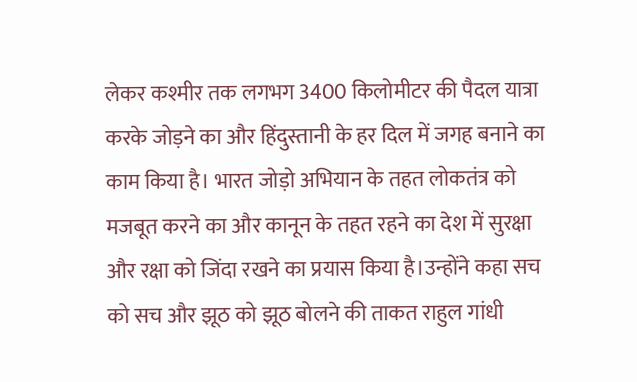लेकर कश्मीर तक लगभग 3400 किलोमीटर की पैदल यात्रा करके जोड़ने का और हिंदुस्तानी के हर दिल में जगह बनाने का काम किया है। भारत जोड़ो अभियान के तहत लोकतंत्र को मजबूत करने का और कानून के तहत रहने का देश में सुरक्षा और रक्षा को जिंदा रखने का प्रयास किया है।उन्होंने कहा सच को सच और झूठ को झूठ बोलने की ताकत राहुल गांधी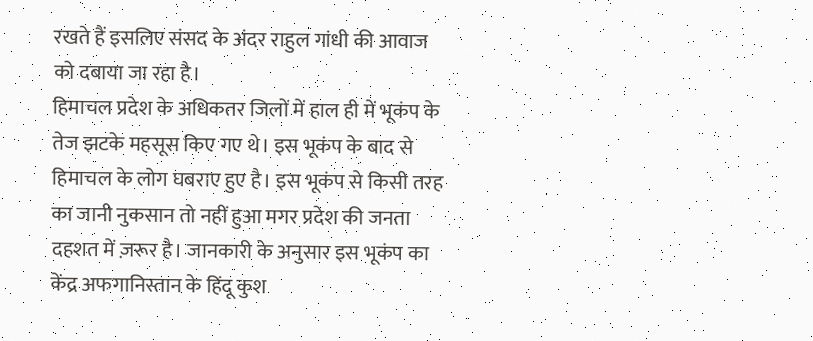रखते हैं इसलिए संसद के अंदर राहुल गांधी की आवाज को दबाया जा रहा है।
हिमाचल प्रदेश के अधिकतर जिलों में हाल ही में भूकंप के तेज झटके महसूस किए गए थे। इस भूकंप के बाद से हिमाचल के लोग घबराए हुए है। इस भूकंप से किसी तरह का जानी नुकसान तो नहीं हुआ मगर प्रदेश की जनता दहशत में ज़रूर है। जानकारी के अनुसार इस भूकंप का केंद्र अफगानिस्तान के हिंदू कुश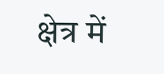क्षेत्र में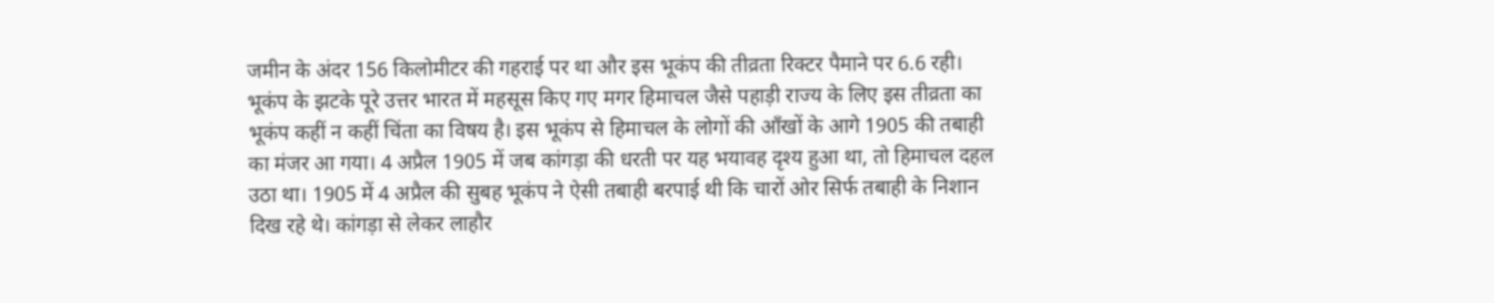जमीन के अंदर 156 किलोमीटर की गहराई पर था और इस भूकंप की तीव्रता रिक्टर पैमाने पर 6.6 रही। भूकंप के झटके पूरे उत्तर भारत में महसूस किए गए मगर हिमाचल जैसे पहाड़ी राज्य के लिए इस तीव्रता का भूकंप कहीं न कहीं चिंता का विषय है। इस भूकंप से हिमाचल के लोगों की आँखों के आगे 1905 की तबाही का मंजर आ गया। 4 अप्रैल 1905 में जब कांगड़ा की धरती पर यह भयावह दृश्य हुआ था, तो हिमाचल दहल उठा था। 1905 में 4 अप्रैल की सुबह भूकंप ने ऐसी तबाही बरपाई थी कि चारों ओर सिर्फ तबाही के निशान दिख रहे थे। कांगड़ा से लेकर लाहौर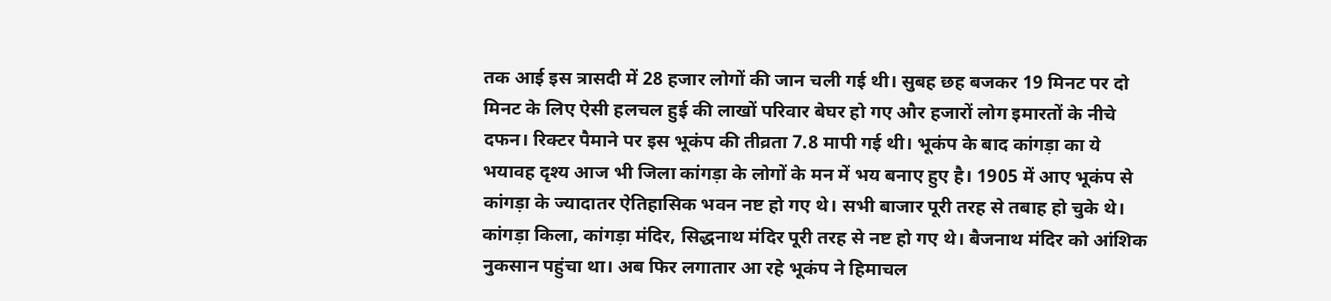तक आई इस त्रासदी में 28 हजार लोगों की जान चली गई थी। सुबह छह बजकर 19 मिनट पर दो मिनट के लिए ऐसी हलचल हुई की लाखों परिवार बेघर हो गए और हजारों लोग इमारतों के नीचे दफन। रिक्टर पैमाने पर इस भूकंप की तीव्रता 7.8 मापी गई थी। भूकंप के बाद कांगड़ा का ये भयावह दृश्य आज भी जिला कांगड़ा के लोगों के मन में भय बनाए हुए है। 1905 में आए भूकंप से कांगड़ा के ज्यादातर ऐतिहासिक भवन नष्ट हो गए थे। सभी बाजार पूरी तरह से तबाह हो चुके थे। कांगड़ा किला, कांगड़ा मंदिर, सिद्धनाथ मंदिर पूरी तरह से नष्ट हो गए थे। बैजनाथ मंदिर को आंशिक नुकसान पहुंचा था। अब फिर लगातार आ रहे भूकंप ने हिमाचल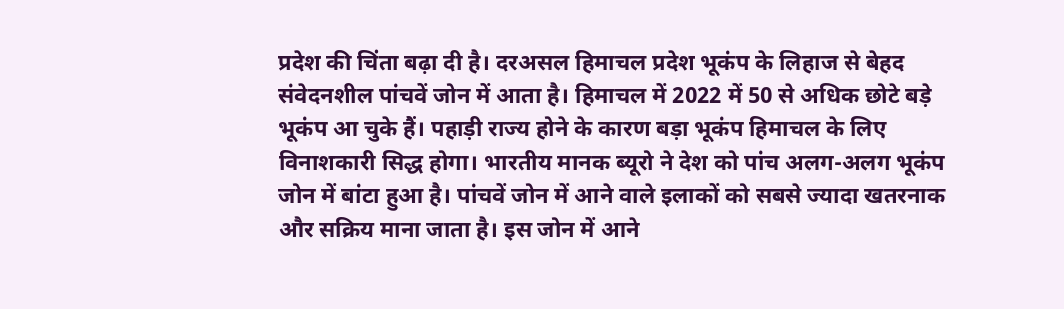प्रदेश की चिंता बढ़ा दी है। दरअसल हिमाचल प्रदेश भूकंप के लिहाज से बेहद संवेदनशील पांचवें जोन में आता है। हिमाचल में 2022 में 50 से अधिक छोटे बड़े भूकंप आ चुके हैं। पहाड़ी राज्य होने के कारण बड़ा भूकंप हिमाचल के लिए विनाशकारी सिद्ध होगा। भारतीय मानक ब्यूरो ने देश को पांच अलग-अलग भूकंप जोन में बांटा हुआ है। पांचवें जोन में आने वाले इलाकों को सबसे ज्यादा खतरनाक और सक्रिय माना जाता है। इस जोन में आने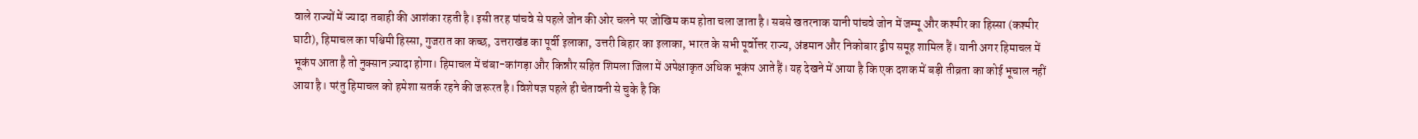वाले राज्यों में ज्यादा तबाही की आशंका रहती है। इसी तरह पांचवे से पहले जोन की ओर चलने पर जोखिम कम होता चला जाता है। सबसे खतरनाक यानी पांचवे जोन में जम्मू और कश्मीर का हिस्सा (कश्मीर घाटी), हिमाचल का पश्चिमी हिस्सा, गुजरात का कच्छ, उत्तराखंड का पूर्वी इलाका, उत्तरी बिहार का इलाका, भारत के सभी पूर्वोत्तर राज्य, अंडमान और निकोबार द्वीप समूह शामिल हैं। यानी अगर हिमाचल में भूकंप आता है तो नुक्सान ज़्यादा होगा। हिमाचल में चंबा-कांगड़ा और किन्नौर सहित शिमला जिला में अपेक्षाकृत अधिक भूकंप आते हैं। यह देखने में आया है कि एक दशक में बड़ी तीव्रता का कोई भूचाल नहीं आया है। परंतु हिमाचल को हमेशा सतर्क रहने की जरूरत है। विशेषज्ञ पहले ही चेतावनी से चुके है कि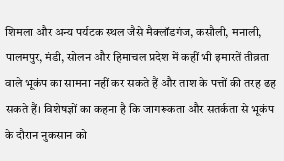शिमला और अन्य पर्यटक स्थल जैसे मैक्लॉडगंज, कसौली, मनाली, पालमपुर, मंडी, सोलन और हिमाचल प्रदेश में कहीं भी इमारतें तीव्रता वाले भूकंप का सामना नहीं कर सकते हैं और ताश के पत्तों की तरह ढह सकते हैं। विशेषज्ञों का कहना है कि जागरूकता और सतर्कता से भूकंप के दौरान नुकसान को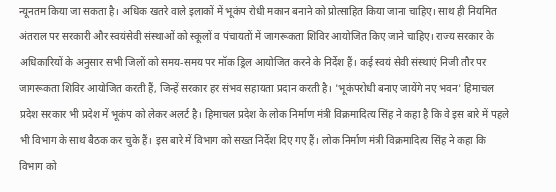न्यूनतम किया जा सकता है। अधिक खतरे वाले इलाकों में भूकंप रोधी मकान बनाने को प्रोत्साहित किया जाना चाहिए। साथ ही नियमित अंतराल पर सरकारी और स्वयंसेवी संस्थाओं को स्कूलों व पंचायतों में जागरूकता शिविर आयोजित किए जाने चाहिए। राज्य सरकार के अधिकारियों के अनुसार सभी जिलों को समय-समय पर मॉक ड्रिल आयोजित करने के निर्देश हैं। कई स्वयं सेवी संस्थाएं निजी तौर पर जागरूकता शिविर आयोजित करती हैं, जिन्हें सरकार हर संभव सहायता प्रदान करती है। 'भूकंपरोधी बनाए जायेंगे नए भवन' हिमाचल प्रदेश सरकार भी प्रदेश में भूकंप को लेकर अलर्ट है। हिमाचल प्रदेश के लोक निर्माण मंत्री विक्रमादित्य सिंह ने कहा है कि वे इस बारे में पहले भी विभाग के साथ बैठक कर चुके हैं। इस बारे में विभाग को सख्त निर्देश दिए गए हैं। लोक निर्माण मंत्री विक्रमादित्य सिंह ने कहा कि विभाग को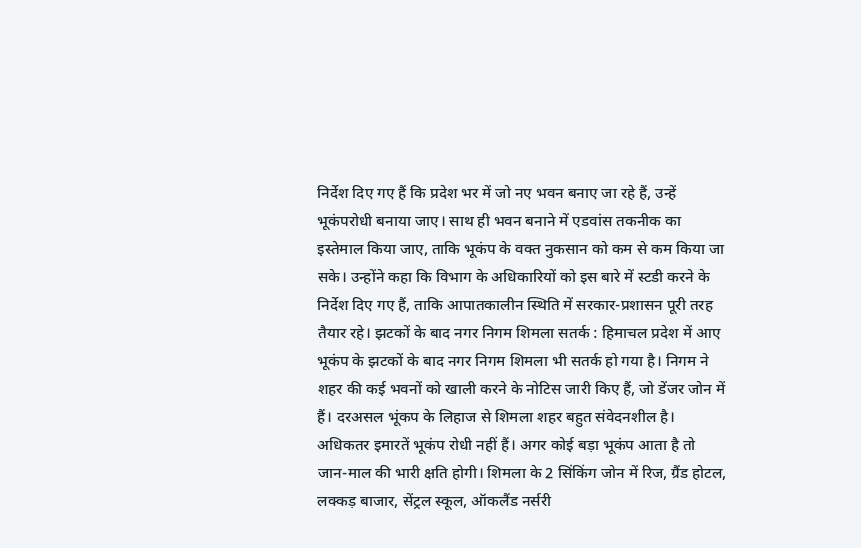निर्देश दिए गए हैं कि प्रदेश भर में जो नए भवन बनाए जा रहे हैं, उन्हें भूकंपरोधी बनाया जाए। साथ ही भवन बनाने में एडवांस तकनीक का इस्तेमाल किया जाए, ताकि भूकंप के वक्त नुकसान को कम से कम किया जा सके। उन्होंने कहा कि विभाग के अधिकारियों को इस बारे में स्टडी करने के निर्देश दिए गए हैं, ताकि आपातकालीन स्थिति में सरकार-प्रशासन पूरी तरह तैयार रहे। झटकों के बाद नगर निगम शिमला सतर्क : हिमाचल प्रदेश में आए भूकंप के झटकों के बाद नगर निगम शिमला भी सतर्क हो गया है। निगम ने शहर की कई भवनों को खाली करने के नोटिस जारी किए हैं, जो डेंजर जोन में हैं। दरअसल भूंकप के लिहाज से शिमला शहर बहुत संवेदनशील है। अधिकतर इमारतें भूकंप रोधी नहीं हैं। अगर कोई बड़ा भूकंप आता है तो जान-माल की भारी क्षति होगी। शिमला के 2 सिंकिंग जोन में रिज, ग्रैंड होटल, लक्कड़ बाजार, सेंट्रल स्कूल, ऑकलैंड नर्सरी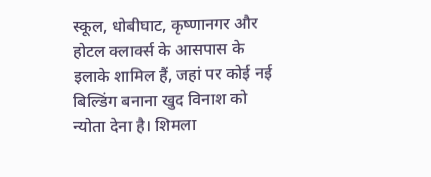स्कूल, धोबीघाट, कृष्णानगर और होटल क्लार्क्स के आसपास के इलाके शामिल हैं, जहां पर कोई नई बिल्डिंग बनाना खुद विनाश को न्योता देना है। शिमला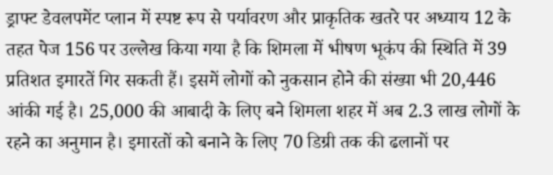ड्राफ्ट डेवलपमेंट प्लान में स्पष्ट रूप से पर्यावरण और प्राकृतिक खतरे पर अध्याय 12 के तहत पेज 156 पर उल्लेख किया गया है कि शिमला में भीषण भूकंप की स्थिति में 39 प्रतिशत इमारतें गिर सकती हैं। इसमें लोगों को नुकसान होने की संख्या भी 20,446 आंकी गई है। 25,000 की आबादी के लिए बने शिमला शहर में अब 2.3 लाख लोगों के रहने का अनुमान है। इमारतों को बनाने के लिए 70 डिग्री तक की ढलानों पर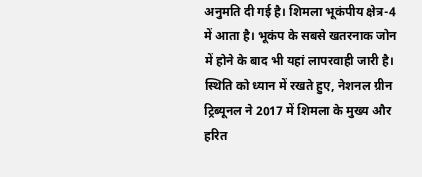अनुमति दी गई है। शिमला भूकंपीय क्षेत्र-4 में आता है। भूकंप के सबसे खतरनाक जोन में होने के बाद भी यहां लापरवाही जारी है। स्थिति को ध्यान में रखते हुए, नेशनल ग्रीन ट्रिब्यूनल ने 2017 में शिमला के मुख्य और हरित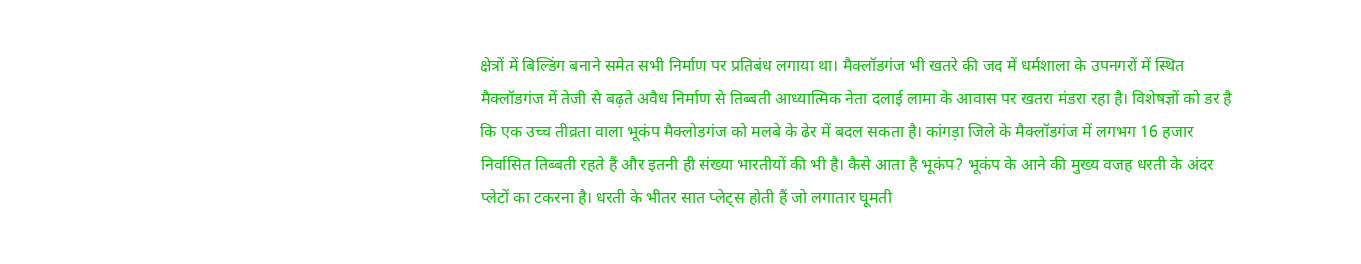क्षेत्रों में बिल्डिंग बनाने समेत सभी निर्माण पर प्रतिबंध लगाया था। मैक्लॉडगंज भी खतरे की जद में धर्मशाला के उपनगरों में स्थित मैक्लॉडगंज में तेजी से बढ़ते अवैध निर्माण से तिब्बती आध्यात्मिक नेता दलाई लामा के आवास पर खतरा मंडरा रहा है। विशेषज्ञों को डर है कि एक उच्च तीव्रता वाला भूकंप मैक्लोडगंज को मलबे के ढेर में बदल सकता है। कांगड़ा जिले के मैक्लॉडगंज में लगभग 16 हजार निर्वासित तिब्बती रहते हैं और इतनी ही संख्या भारतीयों की भी है। कैसे आता है भूकंप? भूकंप के आने की मुख्य वजह धरती के अंदर प्लेटों का टकरना है। धरती के भीतर सात प्लेट्स होती हैं जो लगातार घूमती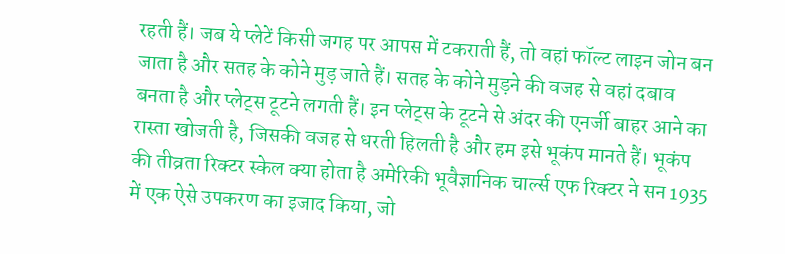रहती हैं। जब ये प्लेटें किसी जगह पर आपस में टकराती हैं, तो वहां फॉल्ट लाइन जोन बन जाता है और सतह के कोने मुड़ जाते हैं। सतह के कोने मुड़ने की वजह से वहां दबाव बनता है और प्लेट्स टूटने लगती हैं। इन प्लेट्स के टूटने से अंदर की एनर्जी बाहर आने का रास्ता खोजती है, जिसकी वजह से धरती हिलती है और हम इसे भूकंप मानते हैं। भूकंप की तीव्रता रिक्टर स्केल क्या होता है अमेरिकी भूवैज्ञानिक चार्ल्स एफ रिक्टर ने सन 1935 में एक ऐसे उपकरण का इजाद किया, जो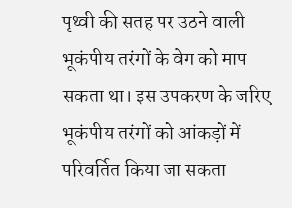पृथ्वी की सतह पर उठने वाली भूकंपीय तरंगों के वेग को माप सकता था। इस उपकरण के जरिए भूकंपीय तरंगों को आंकड़ों में परिवर्तित किया जा सकता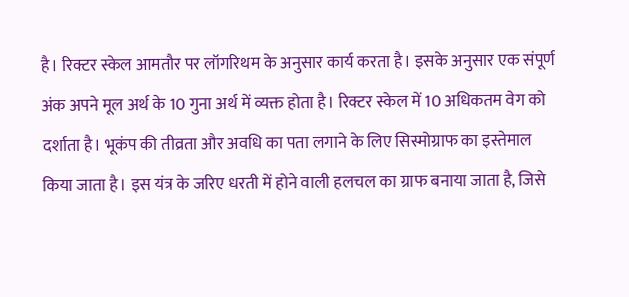है। रिक्टर स्केल आमतौर पर लॉगरिथम के अनुसार कार्य करता है। इसके अनुसार एक संपूर्ण अंक अपने मूल अर्थ के 10 गुना अर्थ में व्यक्त होता है। रिक्टर स्केल में 10 अधिकतम वेग को दर्शाता है। भूकंप की तीव्रता और अवधि का पता लगाने के लिए सिस्मोग्राफ का इस्तेमाल किया जाता है। इस यंत्र के जरिए धरती में होने वाली हलचल का ग्राफ बनाया जाता है, जिसे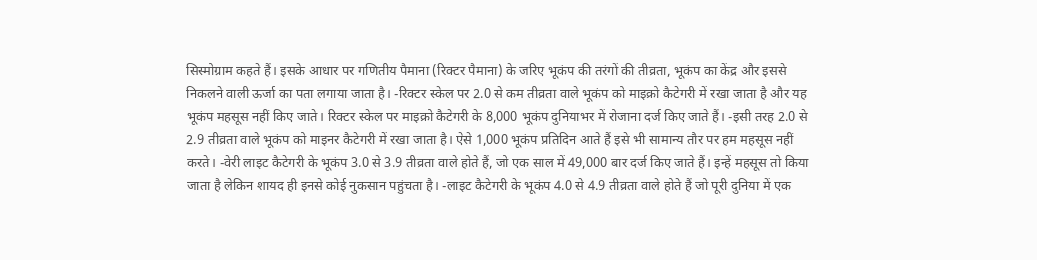सिस्मोग्राम कहते हैं। इसके आधार पर गणितीय पैमाना (रिक्टर पैमाना) के जरिए भूकंप की तरंगों की तीव्रता, भूकंप का केंद्र और इससे निकलने वाली ऊर्जा का पता लगाया जाता है। -रिक्टर स्केल पर 2.0 से कम तीव्रता वाले भूकंप को माइक्रो कैटेगरी में रखा जाता है और यह भूकंप महसूस नहीं किए जाते। रिक्टर स्केल पर माइक्रो कैटेगरी के 8,000 भूकंप दुनियाभर में रोजाना दर्ज किए जाते हैं। -इसी तरह 2.0 से 2.9 तीव्रता वाले भूकंप को माइनर कैटेगरी में रखा जाता है। ऐसे 1,000 भूकंप प्रतिदिन आते हैं इसे भी सामान्य तौर पर हम महसूस नहीं करते। -वेरी लाइट कैटेगरी के भूकंप 3.0 से 3.9 तीव्रता वाले होते हैं, जो एक साल में 49,000 बार दर्ज किए जाते हैं। इन्हें महसूस तो किया जाता है लेकिन शायद ही इनसे कोई नुकसान पहुंचता है। -लाइट कैटेगरी के भूकंप 4.0 से 4.9 तीव्रता वाले होते हैं जो पूरी दुनिया में एक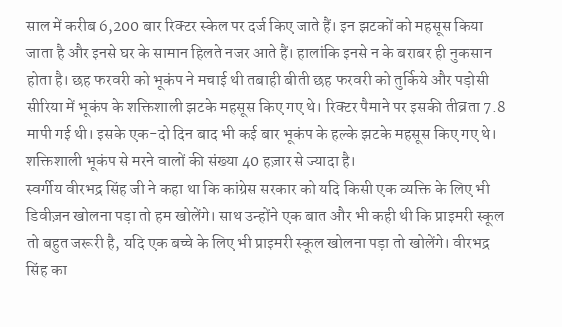साल में करीब 6,200 बार रिक्टर स्केल पर दर्ज किए जाते हैं। इन झटकों को महसूस किया जाता है और इनसे घर के सामान हिलते नजर आते हैं। हालांकि इनसे न के बराबर ही नुकसान होता है। छह फरवरी को भूकंप ने मचाई थी तबाही बीती छह फरवरी को तुर्किये और पड़ोसी सीरिया में भूकंप के शक्तिशाली झटके महसूस किए गए थे। रिक्टर पैमाने पर इसकी तीव्रता 7.8 मापी गई थी। इसके एक-दो दिन बाद भी कई बार भूकंप के हल्के झटके महसूस किए गए थे। शक्तिशाली भूकंप से मरने वालों की संख्या 40 हज़ार से ज्यादा है।
स्वर्गीय वीरभद्र सिंह जी ने कहा था कि कांग्रेस सरकार को यदि किसी एक व्यक्ति के लिए भी डिवीज़न खोलना पड़ा तो हम खोलेंगे। साथ उन्होंने एक बात और भी कही थी कि प्राइमरी स्कूल तो बहुत जरूरी है, यदि एक बच्चे के लिए भी प्राइमरी स्कूल खोलना पड़ा तो खोलेंगे। वीरभद्र सिंह का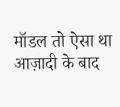मॉडल तो ऐसा था आज़ादी के बाद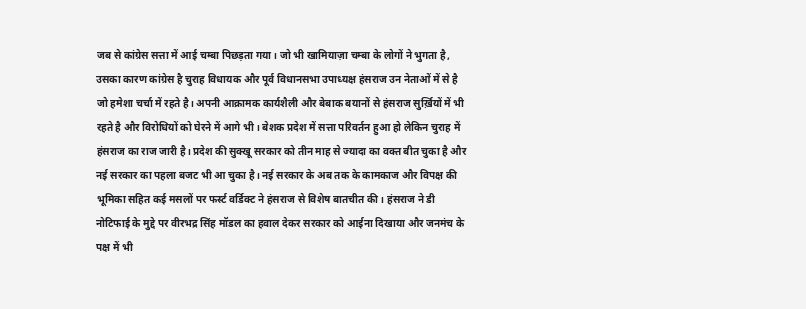जब से कांग्रेस सत्ता में आई चम्बा पिछड़ता गया। जो भी खामियाज़ा चम्बा के लोगों ने भुगता है, उसका कारण कांग्रेस है चुराह विधायक और पूर्व विधानसभा उपाध्यक्ष हंसराज उन नेताओं में से है जो हमेशा चर्चा में रहते है। अपनी आक्रामक कार्यशैली और बेबाक बयानों से हंसराज सुर्ख़ियों में भी रहते है और विरोधियों को घेरने में आगे भी। बेशक प्रदेश में सत्ता परिवर्तन हुआ हो लेकिन चुराह में हंसराज का राज जारी है। प्रदेश की सुक्खू सरकार को तीन माह से ज्यादा का वक्त बीत चुका है और नई सरकार का पहला बजट भी आ चुका है। नई सरकार के अब तक के कामकाज और विपक्ष की भूमिका सहित कई मसलों पर फर्स्ट वर्डिक्ट ने हंसराज से विशेष बातचीत की। हंसराज ने डी नोटिफाई के मुद्दे पर वीरभद्र सिंह मॉडल का हवाल देकर सरकार को आईना दिखाया और जनमंच के पक्ष में भी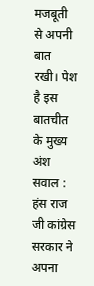मजबूती से अपनी बात रखी। पेश है इस बातचीत के मुख्य अंश सवाल : हंस राज जी कांग्रेस सरकार ने अपना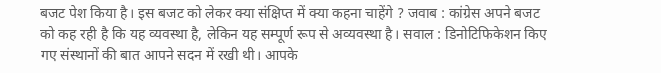बजट पेश किया है। इस बजट को लेकर क्या संक्षिप्त में क्या कहना चाहेंगे ? जवाब : कांग्रेस अपने बजट को कह रही है कि यह व्यवस्था है, लेकिन यह सम्पूर्ण रूप से अव्यवस्था है। सवाल : डिनोटिफिकेशन किए गए संस्थानों की बात आपने सदन में रखी थी। आपके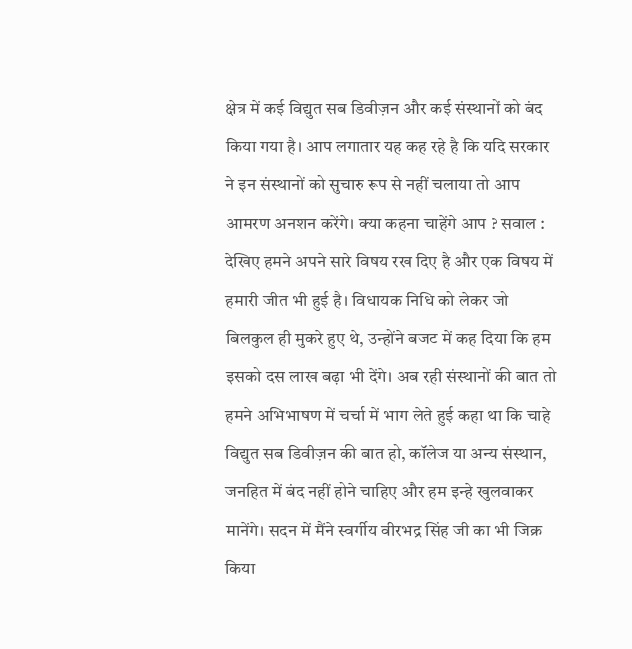क्षेत्र में कई विद्युत सब डिवीज़न और कई संस्थानों को बंद किया गया है। आप लगातार यह कह रहे है कि यदि सरकार ने इन संस्थानों को सुचारु रूप से नहीं चलाया तो आप आमरण अनशन करेंगे। क्या कहना चाहेंगे आप ? सवाल : देखिए हमने अपने सारे विषय रख दिए है और एक विषय में हमारी जीत भी हुई है। विधायक निधि को लेकर जो बिलकुल ही मुकरे हुए थे, उन्होंने बजट में कह दिया कि हम इसको दस लाख बढ़ा भी देंगे। अब रही संस्थानों की बात तो हमने अभिभाषण में चर्चा में भाग लेते हुई कहा था कि चाहे विद्युत सब डिवीज़न की बात हो, कॉलेज या अन्य संस्थान, जनहित में बंद नहीं होने चाहिए और हम इन्हे खुलवाकर मानेंगे। सदन में मैंने स्वर्गीय वीरभद्र सिंह जी का भी जिक्र किया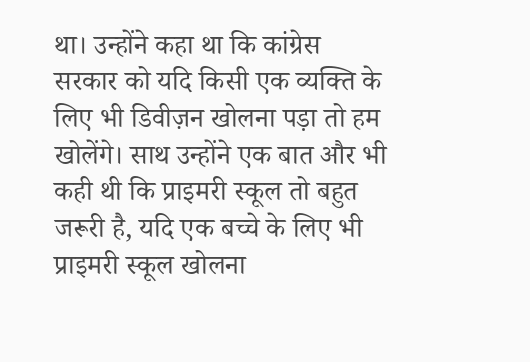था। उन्होंने कहा था कि कांग्रेस सरकार को यदि किसी एक व्यक्ति के लिए भी डिवीज़न खोलना पड़ा तो हम खोलेंगे। साथ उन्होंने एक बात और भी कही थी कि प्राइमरी स्कूल तो बहुत जरूरी है, यदि एक बच्चे के लिए भी प्राइमरी स्कूल खोलना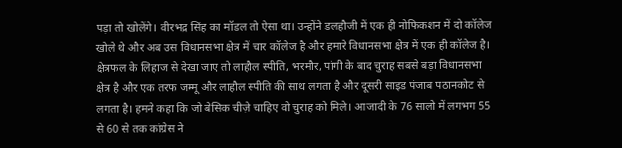पड़ा तो खोलेंगे। वीरभद्र सिंह का मॉडल तो ऐसा था। उन्होंने डलहौजी में एक ही नोफिकशन में दो कॉलेज खोले थे और अब उस विधानसभा क्षेत्र में चार कॉलेज है और हमारे विधानसभा क्षेत्र में एक ही कॉलेज है। क्षेत्रफल के लिहाज से देखा जाए तो लाहौल स्पीति, भरमौर, पांगी के बाद चुराह सबसे बड़ा विधानसभा क्षेत्र है और एक तरफ जम्मू और लाहौल स्पीति की साथ लगता है और दूसरी साइड पंजाब पठानकोट से लगता है। हमने कहा कि जो बेसिक चीज़े चाहिए वो चुराह को मिले। आजादी के 76 सालो में लगभग 55 से 60 से तक कांग्रेस ने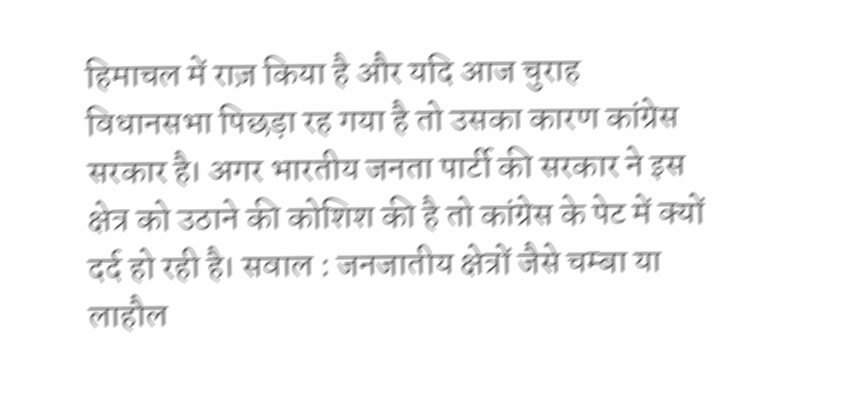हिमाचल में राज़ किया है और यदि आज चुराह विधानसभा पिछड़ा रह गया है तो उसका कारण कांग्रेस सरकार है। अगर भारतीय जनता पार्टी की सरकार ने इस क्षेत्र को उठाने की कोशिश की है तो कांग्रेस के पेट में क्यों दर्द हो रही है। सवाल : जनजातीय क्षेत्रों जैसे चम्बा या लाहौल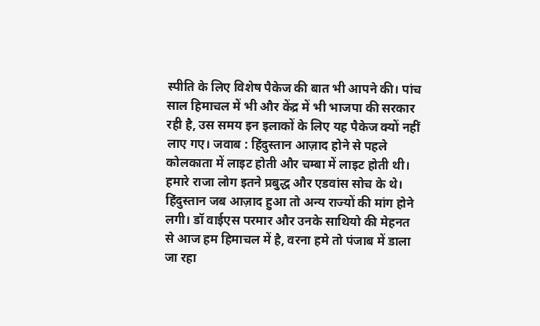स्पीति के लिए विशेष पैकेज की बात भी आपने की। पांच साल हिमाचल में भी और केंद्र में भी भाजपा की सरकार रही है, उस समय इन इलाकों के लिए यह पैकेज क्यों नहीं लाए गए। जवाब : हिंदुस्तान आज़ाद होने से पहले कोलकाता में लाइट होती और चम्बा में लाइट होती थी। हमारे राजा लोग इतने प्रबुद्ध और एडवांस सोच के थे। हिंदुस्तान जब आज़ाद हुआ तो अन्य राज्यों की मांग होने लगी। डॉ वाईएस परमार और उनके साथियो की मेहनत से आज हम हिमाचल में है, वरना हमे तो पंजाब में डाला जा रहा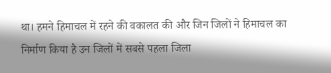था। हमने हिमाचल में रहने की वकालत की और जिन जिलों ने हिमाचल का निर्माण किया है उन जिलों में सबसे पहला जिला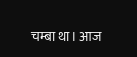चम्बा था। आज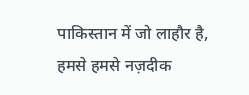पाकिस्तान में जो लाहौर है, हमसे हमसे नज़दीक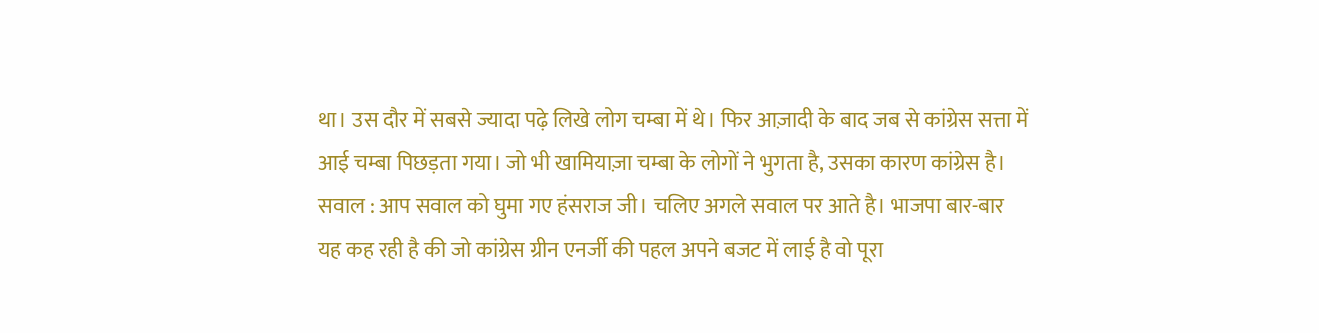था। उस दौर में सबसे ज्यादा पढ़े लिखे लोग चम्बा में थे। फिर आज़ादी के बाद जब से कांग्रेस सत्ता में आई चम्बा पिछड़ता गया। जो भी खामियाज़ा चम्बा के लोगों ने भुगता है, उसका कारण कांग्रेस है। सवाल : आप सवाल को घुमा गए हंसराज जी। चलिए अगले सवाल पर आते है। भाजपा बार-बार यह कह रही है की जो कांग्रेस ग्रीन एनर्जी की पहल अपने बजट में लाई है वो पूरा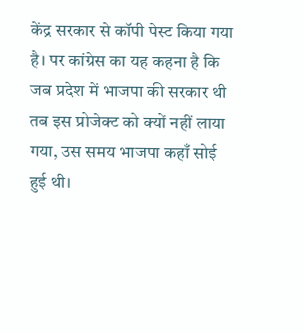केंद्र सरकार से कॉपी पेस्ट किया गया है। पर कांग्रेस का यह कहना है कि जब प्रदेश में भाजपा की सरकार थी तब इस प्रोजेक्ट को क्यों नहीं लाया गया, उस समय भाजपा कहाँ सोई हुई थी।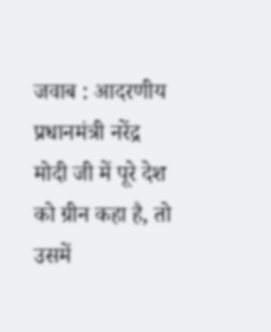जवाब : आदरणीय प्रधानमंत्री नरेंद्र मोदी जी में पूरे देश को ग्रीन कहा है, तो उसमें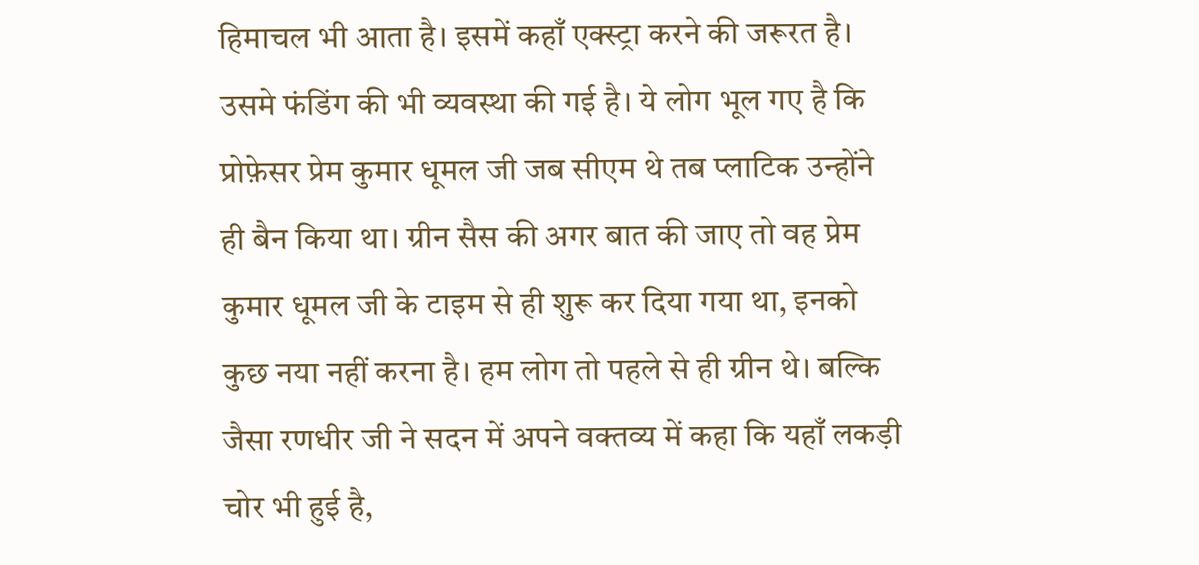हिमाचल भी आता है। इसमें कहाँ एक्स्ट्रा करने की जरूरत है। उसमे फंडिंग की भी व्यवस्था की गई है। ये लोग भूल गए है कि प्रोफ़ेसर प्रेम कुमार धूमल जी जब सीएम थे तब प्लाटिक उन्होंने ही बैन किया था। ग्रीन सैस की अगर बात की जाए तो वह प्रेम कुमार धूमल जी के टाइम से ही शुरू कर दिया गया था, इनको कुछ नया नहीं करना है। हम लोग तो पहले से ही ग्रीन थे। बल्कि जैसा रणधीर जी ने सदन में अपने वक्तव्य में कहा कि यहाँ लकड़ी चोर भी हुई है,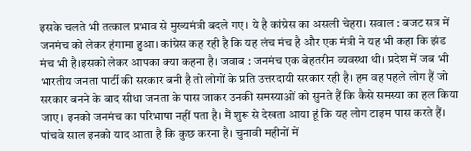इसके चलते भी तत्काल प्रभाव से मुख्यमंत्री बदले गए। ये है कांग्रेस का असली चेहरा। सवाल : बजट सत्र में जनमंच को लेकर हंगामा हुआ। कांग्रेस कह रही है कि यह लंच मंच है और एक मंत्री ने यह भी कहा कि झंड मंच भी है।इसको लेकर आपका क्या कहना है। जवाब : जनमंच एक बेहतरीन व्यवस्था थी। प्रदेश में जब भी भारतीय जनता पार्टी की सरकार बनी है तो लोगों के प्रति उत्तरदायी सरकार रही है। हम वह पहले लोग हैं जो सरकार बनने के बाद सीधा जनता के पास जाकर उनकी समस्याओं को सुनते हैं कि कैसे समस्या का हल किया जाए। इनको जनमंच का परिभाषा नहीं पता है। मैं शुरू से देखता आया हूं कि यह लोग टाइम पास करते हैं। पांचवे साल इनको याद आता है कि कुछ करना है। चुनावी महीनों में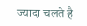ज्यादा चलते है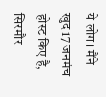ये लोग। मैंने खुद 17 जनमंच होस्ट किए है, सिरमौर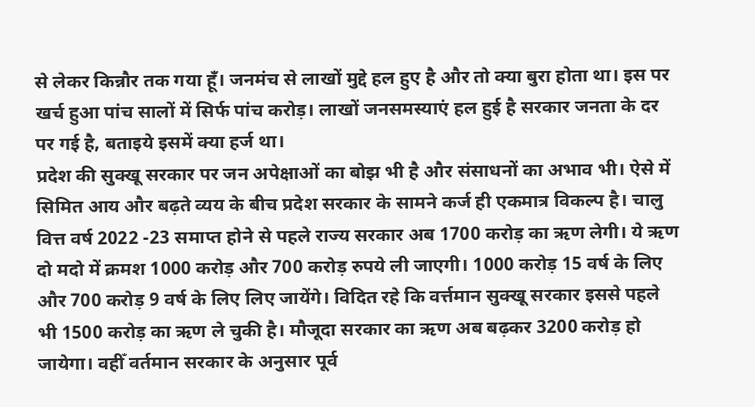से लेकर किन्नौर तक गया हूँ। जनमंच से लाखों मुद्दे हल हुए है और तो क्या बुरा होता था। इस पर खर्च हुआ पांच सालों में सिर्फ पांच करोड़। लाखों जनसमस्याएं हल हुई है सरकार जनता के दर पर गई है, बताइये इसमें क्या हर्ज था।
प्रदेश की सुक्खू सरकार पर जन अपेक्षाओं का बोझ भी है और संसाधनों का अभाव भी। ऐसे में सिमित आय और बढ़ते व्यय के बीच प्रदेश सरकार के सामने कर्ज ही एकमात्र विकल्प है। चालु वित्त वर्ष 2022 -23 समाप्त होने से पहले राज्य सरकार अब 1700 करोड़ का ऋण लेगी। ये ऋण दो मदो में क्रमश 1000 करोड़ और 700 करोड़ रुपये ली जाएगी। 1000 करोड़ 15 वर्ष के लिए और 700 करोड़ 9 वर्ष के लिए लिए जायेंगे। विदित रहे कि वर्त्तमान सुक्खू सरकार इससे पहले भी 1500 करोड़ का ऋण ले चुकी है। मौजूदा सरकार का ऋण अब बढ़कर 3200 करोड़ हो जायेगा। वहीँ वर्तमान सरकार के अनुसार पूर्व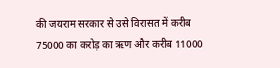की जयराम सरकार से उसे विरासत में करीब 75000 का करोड़ का ऋण और करीब 11000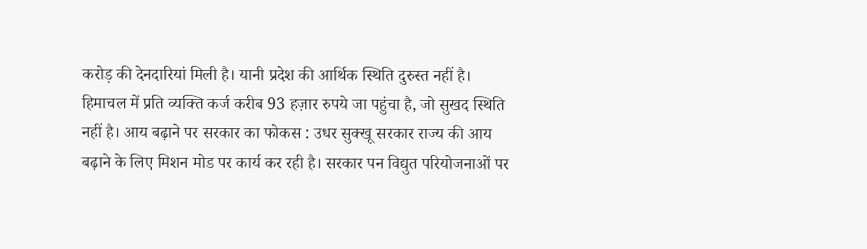करोड़ की देनदारियां मिली है। यानी प्रदेश की आर्थिक स्थिति दुरुस्त नहीं है। हिमाचल में प्रति व्यक्ति कर्ज करीब 93 हज़ार रुपये जा पहुंचा है, जो सुखद स्थिति नहीं है। आय बढ़ाने पर सरकार का फोकस : उधर सुक्खू सरकार राज्य की आय बढ़ाने के लिए मिशन मोड पर कार्य कर रही है। सरकार पन विद्युत परियोजनाओं पर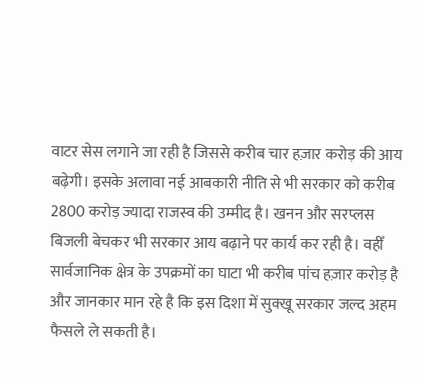वाटर सेस लगाने जा रही है जिससे करीब चार हज़ार करोड़ की आय बढ़ेगी। इसके अलावा नई आबकारी नीति से भी सरकार को करीब 2800 करोड़ ज्यादा राजस्व की उम्मीद है। खनन और सरप्लस बिजली बेचकर भी सरकार आय बढ़ाने पर कार्य कर रही है। वहीँ सार्वजानिक क्षेत्र के उपक्रमों का घाटा भी करीब पांच हज़ार करोड़ है और जानकार मान रहे है कि इस दिशा में सुक्खू सरकार जल्द अहम फैसले ले सकती है।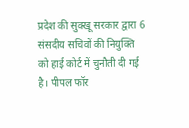प्रदेश की सुक्खू सरकार द्वारा 6 संसदीय सचिवों की नियुक्ति को हाई कोर्ट में चुनौती दी गई है। पीपल फॉर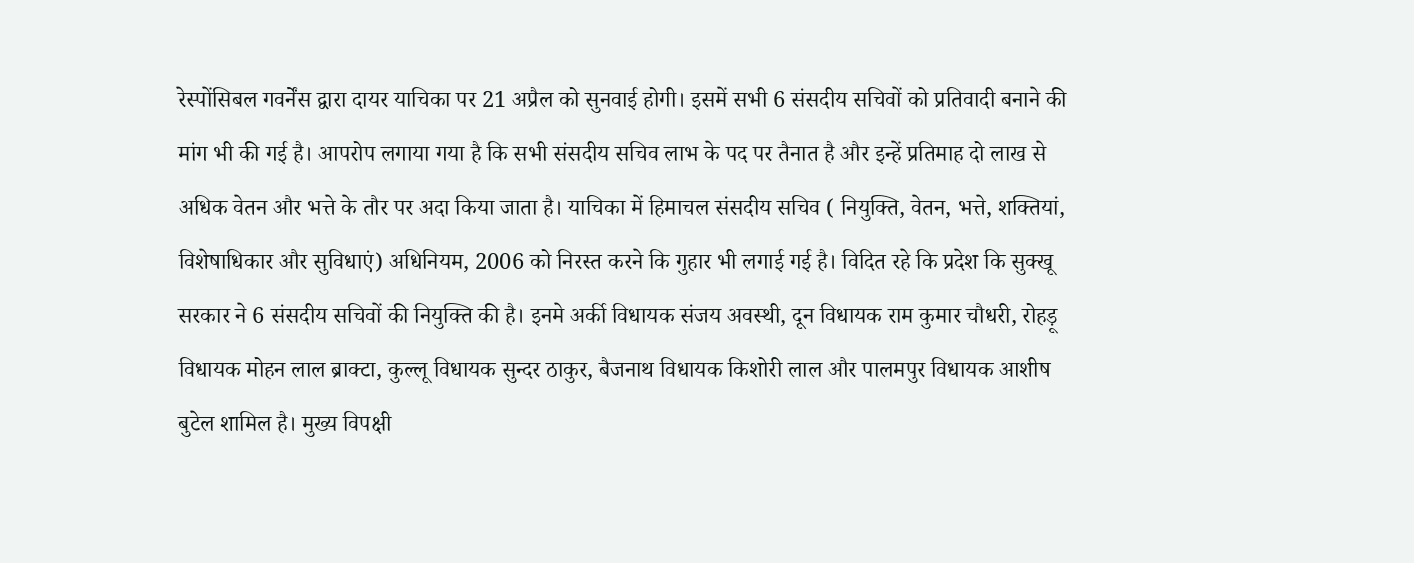रेस्पोंसिबल गवर्नेंस द्वारा दायर याचिका पर 21 अप्रैल को सुनवाई होगी। इसमें सभी 6 संसदीय सचिवों को प्रतिवादी बनाने की मांग भी की गई है। आपरोप लगाया गया है कि सभी संसदीय सचिव लाभ के पद पर तैनात है और इन्हें प्रतिमाह दो लाख से अधिक वेतन और भत्ते के तौर पर अदा किया जाता है। याचिका में हिमाचल संसदीय सचिव ( नियुक्ति, वेतन, भत्ते, शक्तियां, विशेषाधिकार और सुविधाएं) अधिनियम, 2006 को निरस्त करने कि गुहार भी लगाई गई है। विदित रहे कि प्रदेश कि सुक्खू सरकार ने 6 संसदीय सचिवों की नियुक्ति की है। इनमे अर्की विधायक संजय अवस्थी, दून विधायक राम कुमार चौधरी, रोहड़ू विधायक मोहन लाल ब्राक्टा, कुल्लू विधायक सुन्दर ठाकुर, बैजनाथ विधायक किशोरी लाल और पालमपुर विधायक आशीष बुटेल शामिल है। मुख्य विपक्षी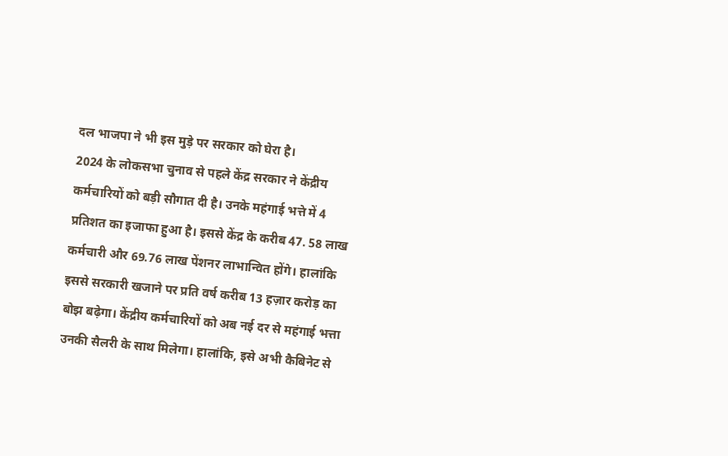दल भाजपा ने भी इस मुड़े पर सरकार को घेरा है।
2024 के लोकसभा चुनाव से पहले केंद्र सरकार ने केंद्रीय कर्मचारियों को बड़ी सौगात दी है। उनके महंगाई भत्ते में 4 प्रतिशत का इजाफा हुआ है। इससे केंद्र के करीब 47. 58 लाख कर्मचारी और 69.76 लाख पेंशनर लाभान्वित होंगे। हालांकि इससे सरकारी खजाने पर प्रति वर्ष करीब 13 हज़ार करोड़ का बोझ बढ़ेगा। केंद्रीय कर्मचारियों को अब नई दर से महंगाई भत्ता उनकी सैलरी के साथ मिलेगा। हालांकि, इसे अभी कैबिनेट से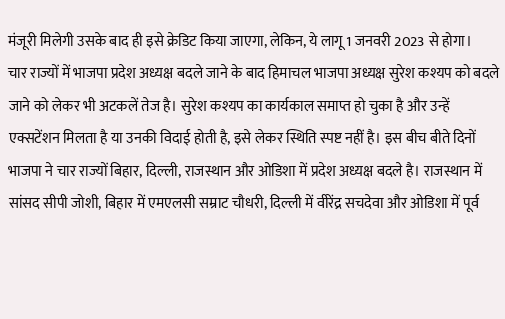मंजूरी मिलेगी उसके बाद ही इसे क्रेडिट किया जाएगा, लेकिन, ये लागू 1 जनवरी 2023 से होगा।
चार राज्यों में भाजपा प्रदेश अध्यक्ष बदले जाने के बाद हिमाचल भाजपा अध्यक्ष सुरेश कश्यप को बदले जाने को लेकर भी अटकलें तेज है। सुरेश कश्यप का कार्यकाल समाप्त हो चुका है और उन्हें एक्सटेंशन मिलता है या उनकी विदाई होती है, इसे लेकर स्थिति स्पष्ट नहीं है। इस बीच बीते दिनों भाजपा ने चार राज्यों बिहार, दिल्ली, राजस्थान और ओडिशा में प्रदेश अध्यक्ष बदले है। राजस्थान में सांसद सीपी जोशी, बिहार में एमएलसी सम्राट चौधरी, दिल्ली में वीरेंद्र सचदेवा और ओडिशा में पूर्व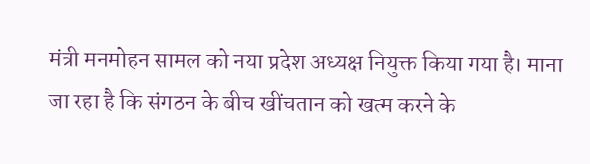मंत्री मनमोहन सामल को नया प्रदेश अध्यक्ष नियुक्त किया गया है। माना जा रहा है कि संगठन के बीच खींचतान को खत्म करने के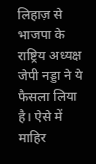लिहाज़ से भाजपा के राष्ट्रिय अध्यक्ष जेपी नड्डा ने ये फैसला लिया है। ऐसे में माहिर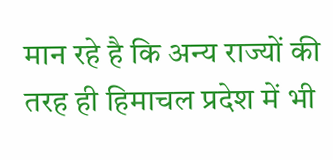मान रहे है कि अन्य राज्यों की तरह ही हिमाचल प्रदेश में भी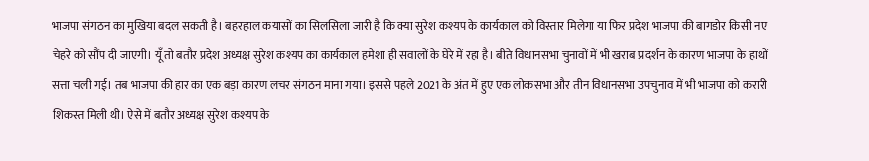भाजपा संगठन का मुखिया बदल सकती है। बहरहाल कयासों का सिलसिला जारी है कि क्या सुरेश कश्यप के कार्यकाल को विस्तार मिलेगा या फिर प्रदेश भाजपा की बागडोर किसी नए चेहरे को सौंप दी जाएगी। यूँ तो बतौर प्रदेश अध्यक्ष सुरेश कश्यप का कार्यकाल हमेशा ही सवालों के घेरे में रहा है। बीते विधानसभा चुनावों में भी खराब प्रदर्शन के कारण भाजपा के हाथों सत्ता चली गई। तब भाजपा की हार का एक बड़ा कारण लचर संगठन माना गया। इससे पहले 2021 के अंत में हुए एक लोकसभा और तीन विधानसभा उपचुनाव में भी भाजपा को करारी शिकस्त मिली थी। ऐसे में बतौर अध्यक्ष सुरेश कश्यप के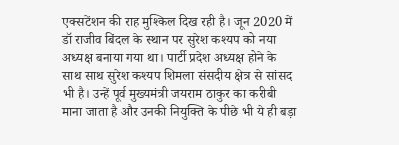एक्सटेंशन की राह मुश्किल दिख रही है। जून 2020 में डॉ राजीव बिंदल के स्थान पर सुरेश कश्यप को नया अध्यक्ष बनाया गया था। पार्टी प्रदेश अध्यक्ष होने के साथ साथ सुरेश कश्यप शिमला संसदीय क्षेत्र से सांसद भी है। उन्हें पूर्व मुख्यमंत्री जयराम ठाकुर का करीबी माना जाता है और उनकी नियुक्ति के पीछे भी ये ही बड़ा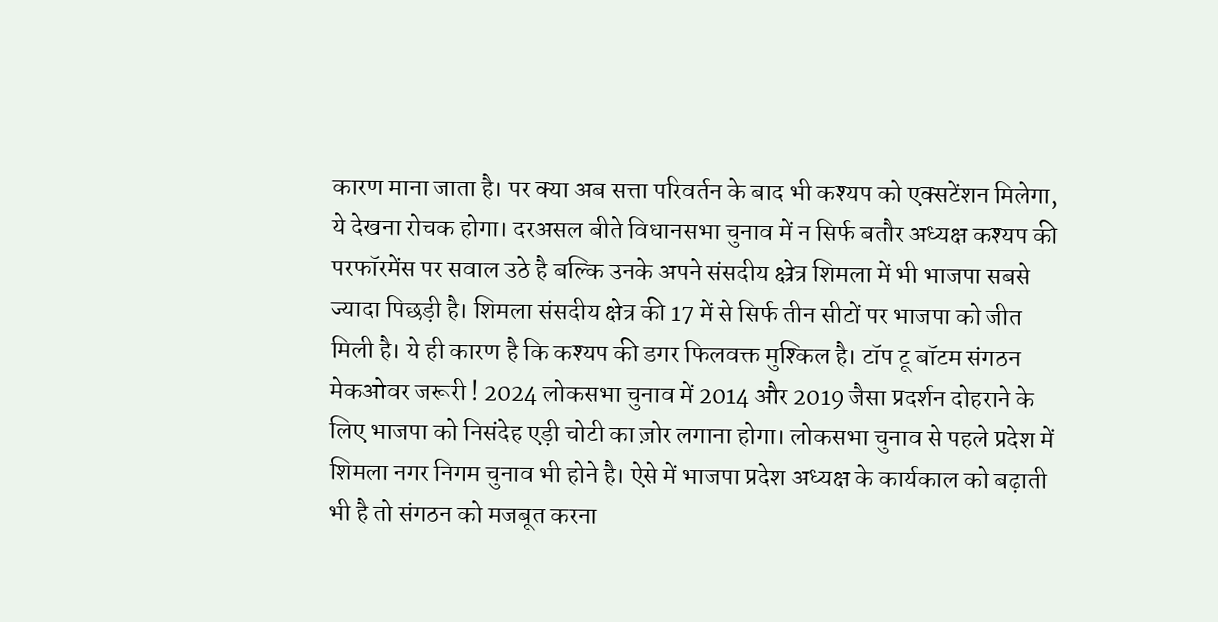कारण माना जाता है। पर क्या अब सत्ता परिवर्तन के बाद भी कश्यप को एक्सटेंशन मिलेगा, ये देखना रोचक होगा। दरअसल बीते विधानसभा चुनाव में न सिर्फ बतौर अध्यक्ष कश्यप की परफॉरमेंस पर सवाल उठे है बल्कि उनके अपने संसदीय क्ष्रेत्र शिमला में भी भाजपा सबसे ज्यादा पिछड़ी है। शिमला संसदीय क्षेत्र की 17 में से सिर्फ तीन सीटों पर भाजपा को जीत मिली है। ये ही कारण है कि कश्यप की डगर फिलवक्त मुश्किल है। टॉप टू बॉटम संगठन मेकओवर जरूरी ! 2024 लोकसभा चुनाव में 2014 और 2019 जैसा प्रदर्शन दोहराने के लिए भाजपा को निसंदेह एड़ी चोटी का ज़ोर लगाना होगा। लोकसभा चुनाव से पहले प्रदेश में शिमला नगर निगम चुनाव भी होने है। ऐसे में भाजपा प्रदेश अध्यक्ष के कार्यकाल को बढ़ाती भी है तो संगठन को मजबूत करना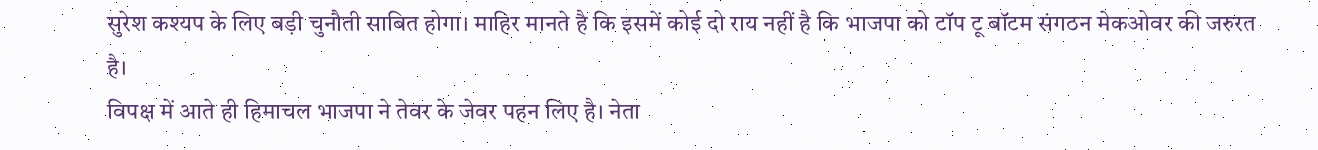सुरेश कश्यप के लिए बड़ी चुनौती साबित होगा। माहिर मानते है कि इसमें कोई दो राय नहीं है कि भाजपा को टॉप टू बॉटम संगठन मेकओवर की जरुरत है।
विपक्ष में आते ही हिमाचल भाजपा ने तेवर के जेवर पहन लिए है। नेता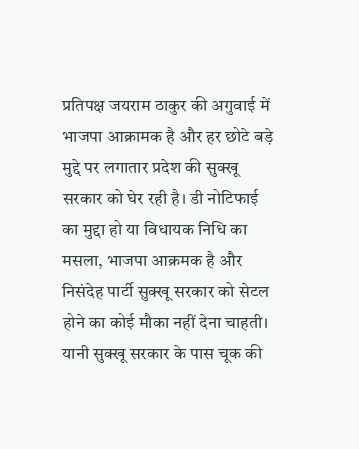प्रतिपक्ष जयराम ठाकुर की अगुवाई में भाजपा आक्रामक है और हर छोटे बड़े मुद्दे पर लगातार प्रदेश की सुक्खू सरकार को घेर रही है। डी नोटिफाई का मुद्दा हो या विधायक निधि का मसला, भाजपा आक्रमक है और निसंदेह पार्टी सुक्खू सरकार को सेटल होने का कोई मौका नहीं देना चाहती। यानी सुक्खू सरकार के पास चूक की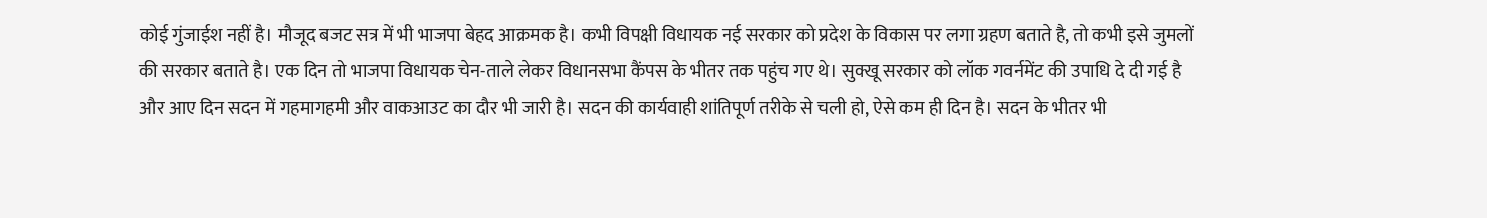कोई गुंजाईश नहीं है। मौजूद बजट सत्र में भी भाजपा बेहद आक्रमक है। कभी विपक्षी विधायक नई सरकार को प्रदेश के विकास पर लगा ग्रहण बताते है, तो कभी इसे जुमलों की सरकार बताते है। एक दिन तो भाजपा विधायक चेन-ताले लेकर विधानसभा कैंपस के भीतर तक पहुंच गए थे। सुक्खू सरकार को लॉक गवर्नमेंट की उपाधि दे दी गई है और आए दिन सदन में गहमागहमी और वाकआउट का दौर भी जारी है। सदन की कार्यवाही शांतिपूर्ण तरीके से चली हो, ऐसे कम ही दिन है। सदन के भीतर भी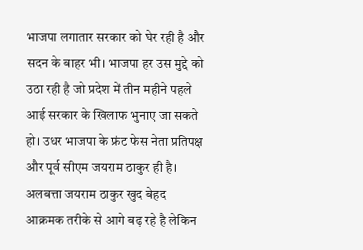भाजपा लगातार सरकार को घेर रही है और सदन के बाहर भी। भाजपा हर उस मुद्दे को उठा रही है जो प्रदेश में तीन महीने पहले आई सरकार के खिलाफ भुनाए जा सकते हो। उधर भाजपा के फ्रंट फेस नेता प्रतिपक्ष और पूर्व सीएम जयराम ठाकुर ही है। अलबत्ता जयराम ठाकुर खुद बेहद आक्रमक तरीके से आगे बढ़ रहे है लेकिन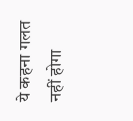ये कहना गलत नहीं होगा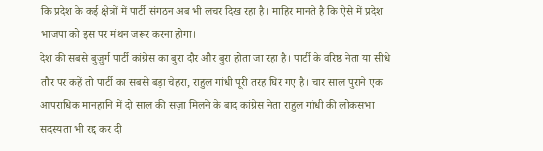कि प्रदेश के कई क्षेत्रों में पार्टी संगठन अब भी लचर दिख रहा है। माहिर मानते है कि ऐसे में प्रदेश भाजपा को इस पर मंथन जरूर करना होगा।
देश की सबसे बुज़ुर्ग पार्टी कांग्रेस का बुरा दौर और बुरा होता जा रहा है। पार्टी के वरिष्ठ नेता या सीधे तौर पर कहें तो पार्टी का सबसे बड़ा चेहरा, राहुल गांधी पूरी तरह घिर गए है। चार साल पुराने एक आपराधिक मानहानि में दो साल की सज़ा मिलने के बाद कांग्रेस नेता राहुल गांधी की लोकसभा सदस्यता भी रद्द कर दी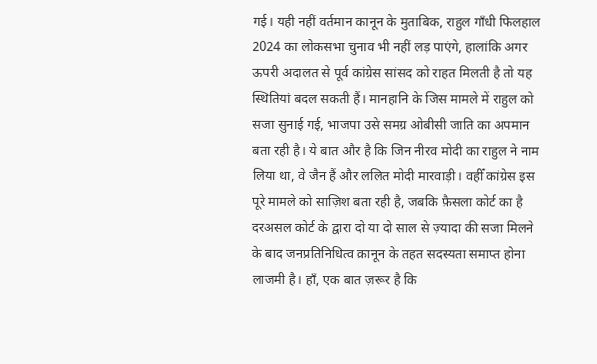गई। यही नहीं वर्तमान कानून के मुताबिक, राहुल गाँधी फिलहाल 2024 का लोकसभा चुनाव भी नहीं लड़ पाएंगे, हालांकि अगर ऊपरी अदालत से पूर्व कांग्रेस सांसद को राहत मिलती है तो यह स्थितियां बदल सकती हैं। मानहानि के जिस मामले में राहुल को सजा सुनाई गई, भाजपा उसे समग्र ओबीसी जाति का अपमान बता रही है। ये बात और है कि जिन नीरव मोदी का राहुल ने नाम लिया था, वे जैन हैं और ललित मोदी मारवाड़ी। वहीँ कांग्रेस इस पूरे मामले को साज़िश बता रही है, जबकि फ़ैसला कोर्ट का है दरअसल कोर्ट के द्वारा दो या दो साल से ज़्यादा की सजा मिलने के बाद जनप्रतिनिधित्व क़ानून के तहत सदस्यता समाप्त होना लाजमी है। हाँ, एक बात ज़रूर है कि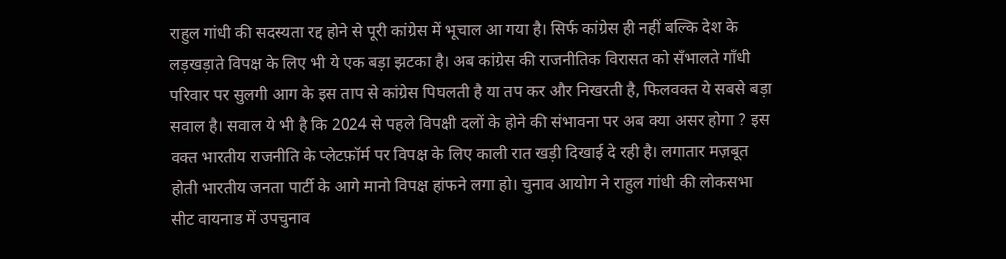राहुल गांधी की सदस्यता रद्द होने से पूरी कांग्रेस में भूचाल आ गया है। सिर्फ कांग्रेस ही नहीं बल्कि देश के लड़खड़ाते विपक्ष के लिए भी ये एक बड़ा झटका है। अब कांग्रेस की राजनीतिक विरासत को सँभालते गाँधी परिवार पर सुलगी आग के इस ताप से कांग्रेस पिघलती है या तप कर और निखरती है, फिलवक्त ये सबसे बड़ा सवाल है। सवाल ये भी है कि 2024 से पहले विपक्षी दलों के होने की संभावना पर अब क्या असर होगा ? इस वक्त भारतीय राजनीति के प्लेटफ़ॉर्म पर विपक्ष के लिए काली रात खड़ी दिखाई दे रही है। लगातार मज़बूत होती भारतीय जनता पार्टी के आगे मानो विपक्ष हांफने लगा हो। चुनाव आयोग ने राहुल गांधी की लोकसभा सीट वायनाड में उपचुनाव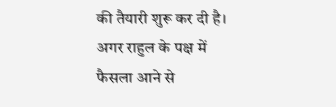की तैयारी शुरू कर दी है। अगर राहुल के पक्ष में फैसला आने से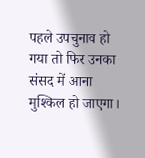पहले उपचुनाव हो गया तो फिर उनका संसद में आना मुश्किल हो जाएगा।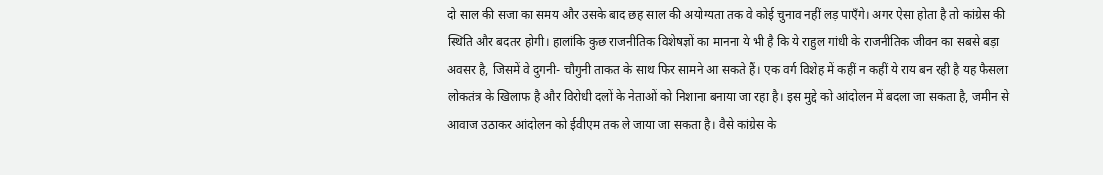दो साल की सजा का समय और उसके बाद छह साल की अयोग्यता तक वे कोई चुनाव नहीं लड़ पाएँगे। अगर ऐसा होता है तो कांग्रेस की स्थिति और बदतर होगी। हालांकि कुछ राजनीतिक विशेषज्ञों का मानना ये भी है कि ये राहुल गांधी के राजनीतिक जीवन का सबसे बड़ा अवसर है, जिसमें वे दुगनी- चौगुनी ताकत के साथ फिर सामने आ सकते हैं। एक वर्ग विशेह में कहीं न कहीं ये राय बन रही है यह फैसला लोकतंत्र के खिलाफ है और विरोधी दलों के नेताओं को निशाना बनाया जा रहा है। इस मुद्दे को आंदोलन में बदला जा सकता है, जमीन से आवाज उठाकर आंदोलन को ईवीएम तक ले जाया जा सकता है। वैसे कांग्रेस के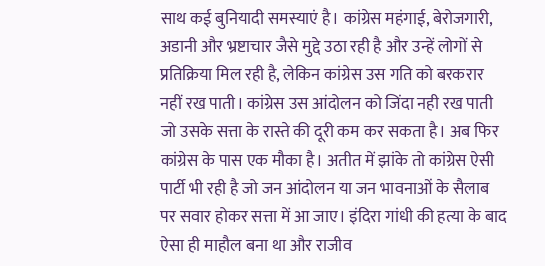साथ कई बुनियादी समस्याएं है। कांग्रेस महंगाई, बेरोजगारी, अडानी और भ्रष्टाचार जैसे मुद्दे उठा रही है और उन्हें लोगों से प्रतिक्रिया मिल रही है, लेकिन कांग्रेस उस गति को बरकरार नहीं रख पाती। कांग्रेस उस आंदोलन को जिंदा नही रख पाती जो उसके सत्ता के रास्ते की दूरी कम कर सकता है। अब फिर कांग्रेस के पास एक मौका है। अतीत में झांके तो कांग्रेस ऐसी पार्टी भी रही है जो जन आंदोलन या जन भावनाओं के सैलाब पर सवार होकर सत्ता में आ जाए। इंदिरा गांधी की हत्या के बाद ऐसा ही माहौल बना था और राजीव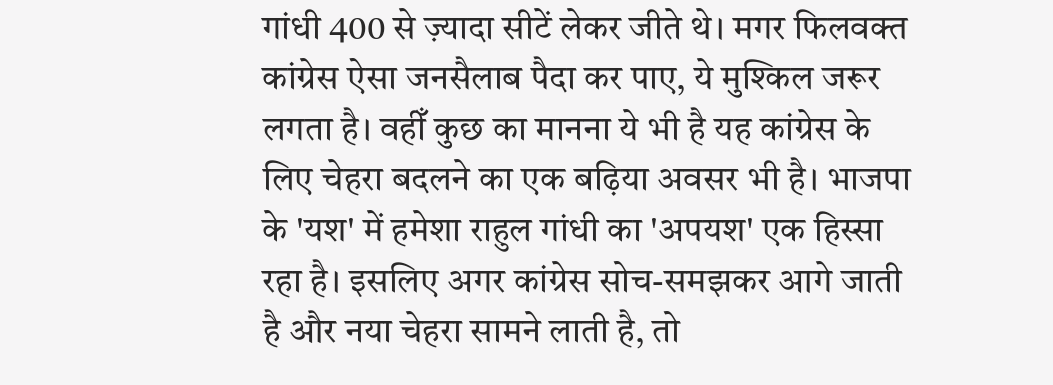गांधी 400 से ज़्यादा सीटें लेकर जीते थे। मगर फिलवक्त कांग्रेस ऐसा जनसैलाब पैदा कर पाए, ये मुश्किल जरूर लगता है। वहीँ कुछ का मानना ये भी है यह कांग्रेस के लिए चेहरा बदलने का एक बढ़िया अवसर भी है। भाजपा के 'यश' में हमेशा राहुल गांधी का 'अपयश' एक हिस्सा रहा है। इसलिए अगर कांग्रेस सोच-समझकर आगे जाती है और नया चेहरा सामने लाती है, तो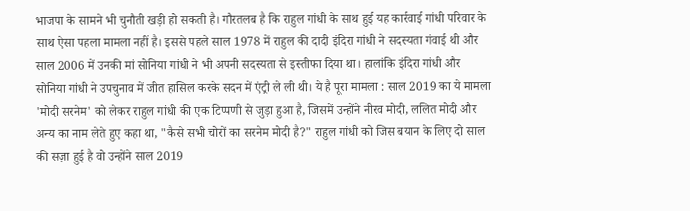भाजपा के सामने भी चुनौती खड़ी हो सकती है। गौरतलब है कि राहुल गांधी के साथ हुई यह कार्रवाई गांधी परिवार के साथ ऐसा पहला मामला नहीं है। इससे पहले साल 1978 में राहुल की दादी इंदिरा गांधी ने सदस्यता गंवाई थी और साल 2006 में उनकी मां सोनिया गांधी ने भी अपनी सदस्यता से इस्तीफा दिया था। हालांकि इंदिरा गांधी और सोनिया गांधी ने उपचुनाव में जीत हासिल करके सदन में एंट्री ले ली थी। ये है पूरा मामला : साल 2019 का ये मामला 'मोदी सरनेम' को लेकर राहुल गांधी की एक टिप्पणी से जुड़ा हुआ है, जिसमें उन्होंने नीरव मोदी, ललित मोदी और अन्य का नाम लेते हुए कहा था, "कैसे सभी चोरों का सरनेम मोदी है?" राहुल गांधी को जिस बयान के लिए दो साल की सज़ा हुई है वो उन्होंने साल 2019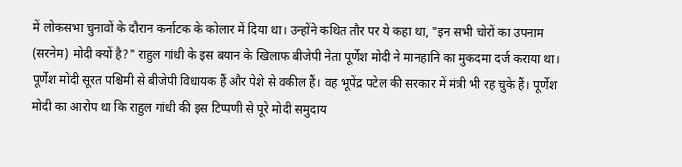में लोकसभा चुनावों के दौरान कर्नाटक के कोलार में दिया था। उन्होंने कथित तौर पर ये कहा था, "इन सभी चोरों का उपनाम (सरनेम) मोदी क्यों है?" राहुल गांधी के इस बयान के खिलाफ बीजेपी नेता पूर्णेश मोदी ने मानहानि का मुकदमा दर्ज कराया था। पूर्णेश मोदी सूरत पश्चिमी से बीजेपी विधायक हैं और पेशे से वकील हैं। वह भूपेंद्र पटेल की सरकार में मंत्री भी रह चुके हैं। पूर्णेश मोदी का आरोप था कि राहुल गांधी की इस टिप्पणी से पूरे मोदी समुदाय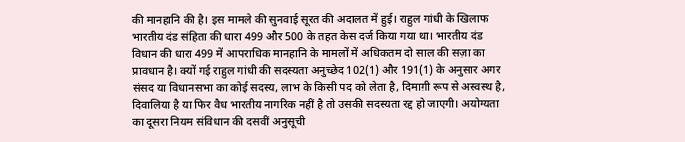की मानहानि की है। इस मामले की सुनवाई सूरत की अदालत में हुई। राहुल गांधी के खिलाफ भारतीय दंड संहिता की धारा 499 और 500 के तहत केस दर्ज किया गया था। भारतीय दंड विधान की धारा 499 में आपराधिक मानहानि के मामलों में अधिकतम दो साल की सज़ा का प्रावधान है। क्यों गई राहुल गांधी की सदस्यता अनुच्छेद 102(1) और 191(1) के अनुसार अगर संसद या विधानसभा का कोई सदस्य, लाभ के किसी पद को लेता है, दिमाग़ी रूप से अस्वस्थ है, दिवालिया है या फिर वैध भारतीय नागरिक नहीं है तो उसकी सदस्यता रद्द हो जाएगी। अयोग्यता का दूसरा नियम संविधान की दसवीं अनुसूची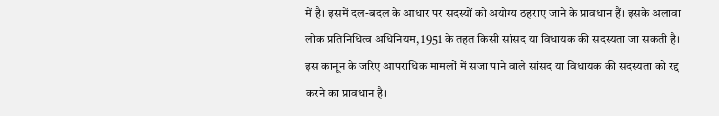में है। इसमें दल-बदल के आधार पर सदस्यों को अयोग्य ठहराए जाने के प्रावधान हैं। इसके अलावा लोक प्रतिनिधित्व अधिनियम, 1951 के तहत किसी सांसद या विधायक की सदस्यता जा सकती है। इस कानून के जरिए आपराधिक मामलों में सजा पाने वाले सांसद या विधायक की सदस्यता को रद्द करने का प्रावधान है।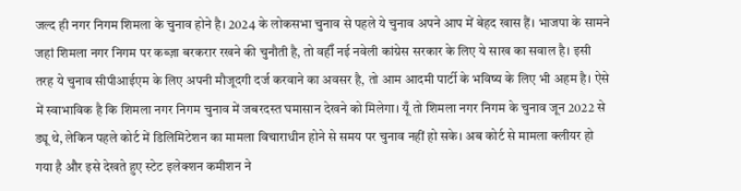जल्द ही नगर निगम शिमला के चुनाव होने है। 2024 के लोकसभा चुनाव से पहले ये चुनाव अपने आप में बेहद खास हैं। भाजपा के सामने जहां शिमला नगर निगम पर कब्ज़ा बरकरार रखने की चुनौती है, तो वहीँ नई नवेली कांग्रेस सरकार के लिए ये साख का सवाल है। इसी तरह ये चुनाव सीपीआईएम के लिए अपनी मौजूदगी दर्ज करवाने का अवसर है, तो आम आदमी पार्टी के भविष्य के लिए भी अहम है। ऐसे में स्वाभाविक है कि शिमला नगर निगम चुनाव में जबरदस्त घमासान देखने को मिलेगा। यूँ तो शिमला नगर निगम के चुनाव जून 2022 से ड्यू थे, लेकिन पहले कोर्ट में डिलिमिटेशन का मामला विचाराधीन होने से समय पर चुनाव नहीं हो सके। अब कोर्ट से मामला क्लीयर हो गया है और इसे देखते हुए स्टेट इलेक्शन कमीशन ने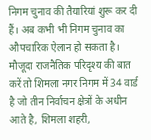निगम चुनाव की तैयारियां शुरू कर दी हैं। अब कभी भी निगम चुनाव का औपचारिक ऐलान हो सकता है। मौजूदा राजनैतिक परिदृश्य की बात करें तो शिमला नगर निगम में 34 वार्ड है जो तीन निर्वाचन क्षेत्रों के अधीन आते है, शिमला शहरी,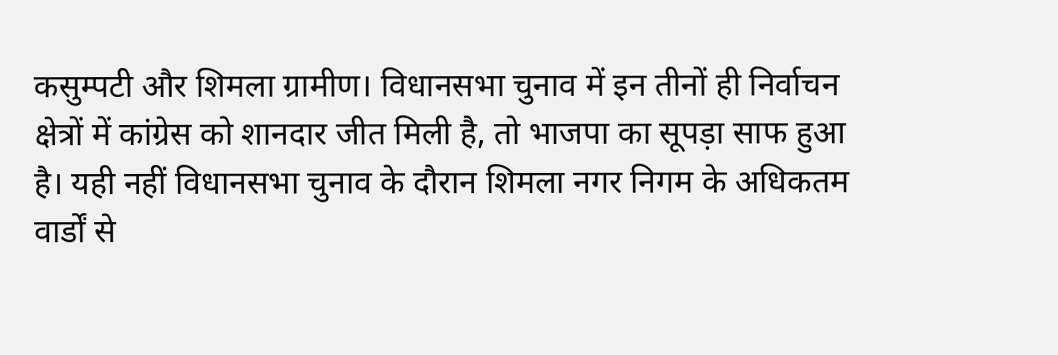कसुम्पटी और शिमला ग्रामीण। विधानसभा चुनाव में इन तीनों ही निर्वाचन क्षेत्रों में कांग्रेस को शानदार जीत मिली है, तो भाजपा का सूपड़ा साफ हुआ है। यही नहीं विधानसभा चुनाव के दौरान शिमला नगर निगम के अधिकतम वार्डों से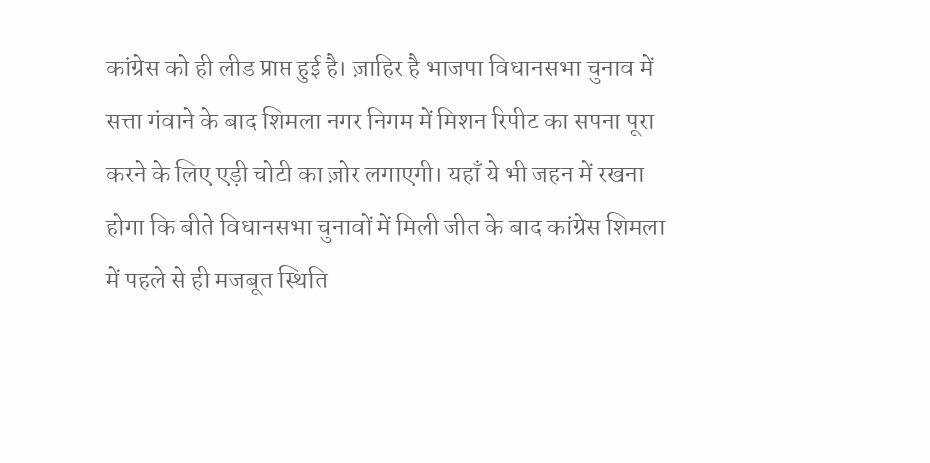कांग्रेस को ही लीड प्राप्त हुई है। ज़ाहिर है भाजपा विधानसभा चुनाव में सत्ता गंवाने के बाद शिमला नगर निगम में मिशन रिपीट का सपना पूरा करने के लिए एड़ी चोटी का ज़ोर लगाएगी। यहाँ ये भी जहन में रखना होगा कि बीते विधानसभा चुनावों में मिली जीत के बाद कांग्रेस शिमला में पहले से ही मजबूत स्थिति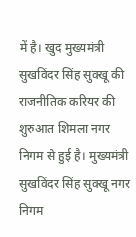में है। खुद मुख्यमंत्री सुखविंदर सिंह सुक्खू की राजनीतिक करियर की शुरुआत शिमला नगर निगम से हुई है। मुख्यमंत्री सुखविंदर सिंह सुक्खू नगर निगम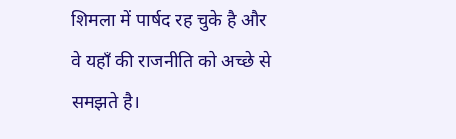शिमला में पार्षद रह चुके है और वे यहाँ की राजनीति को अच्छे से समझते है।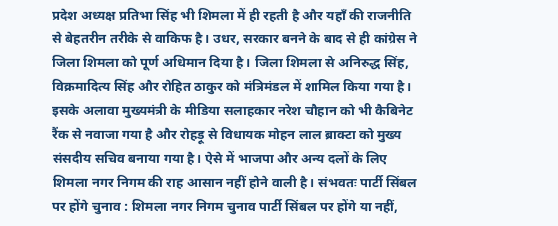प्रदेश अध्यक्ष प्रतिभा सिंह भी शिमला में ही रहती है और यहाँ की राजनीति से बेहतरीन तरीके से वाकिफ है। उधर, सरकार बनने के बाद से ही कांग्रेस ने जिला शिमला को पूर्ण अधिमान दिया है। जिला शिमला से अनिरुद्ध सिंह, विक्रमादित्य सिंह और रोहित ठाकुर को मंत्रिमंडल में शामिल किया गया है। इसके अलावा मुख्यमंत्री के मीडिया सलाहकार नरेश चौहान को भी कैबिनेट रैंक से नवाजा गया है और रोहड़ू से विधायक मोहन लाल ब्राक्टा को मुख्य संसदीय सचिव बनाया गया है। ऐसे में भाजपा और अन्य दलों के लिए शिमला नगर निगम की राह आसान नहीं होने वाली है। संभवतः पार्टी सिंबल पर होंगे चुनाव : शिमला नगर निगम चुनाव पार्टी सिंबल पर होंगे या नहीं,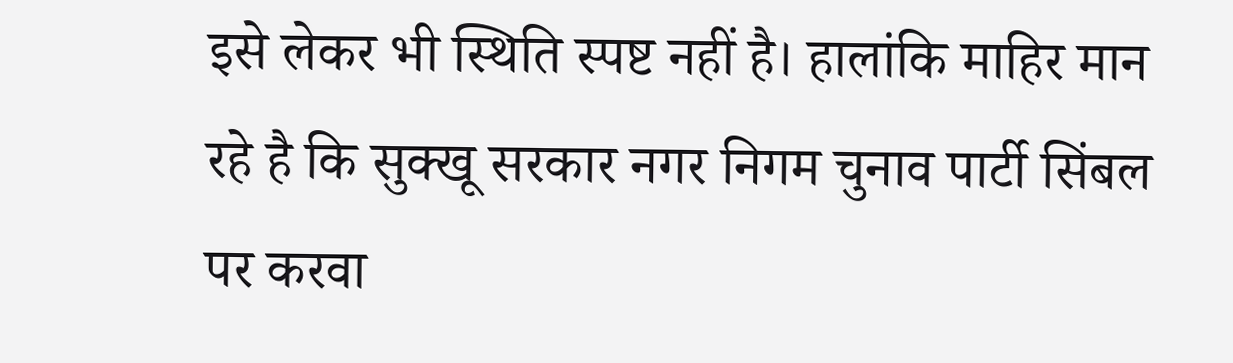इसे लेकर भी स्थिति स्पष्ट नहीं है। हालांकि माहिर मान रहे है कि सुक्खू सरकार नगर निगम चुनाव पार्टी सिंबल पर करवा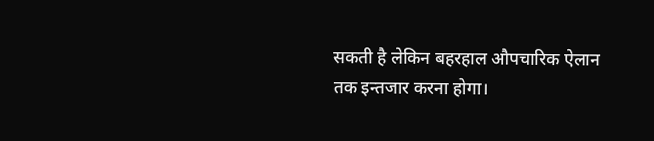सकती है लेकिन बहरहाल औपचारिक ऐलान तक इन्तजार करना होगा।